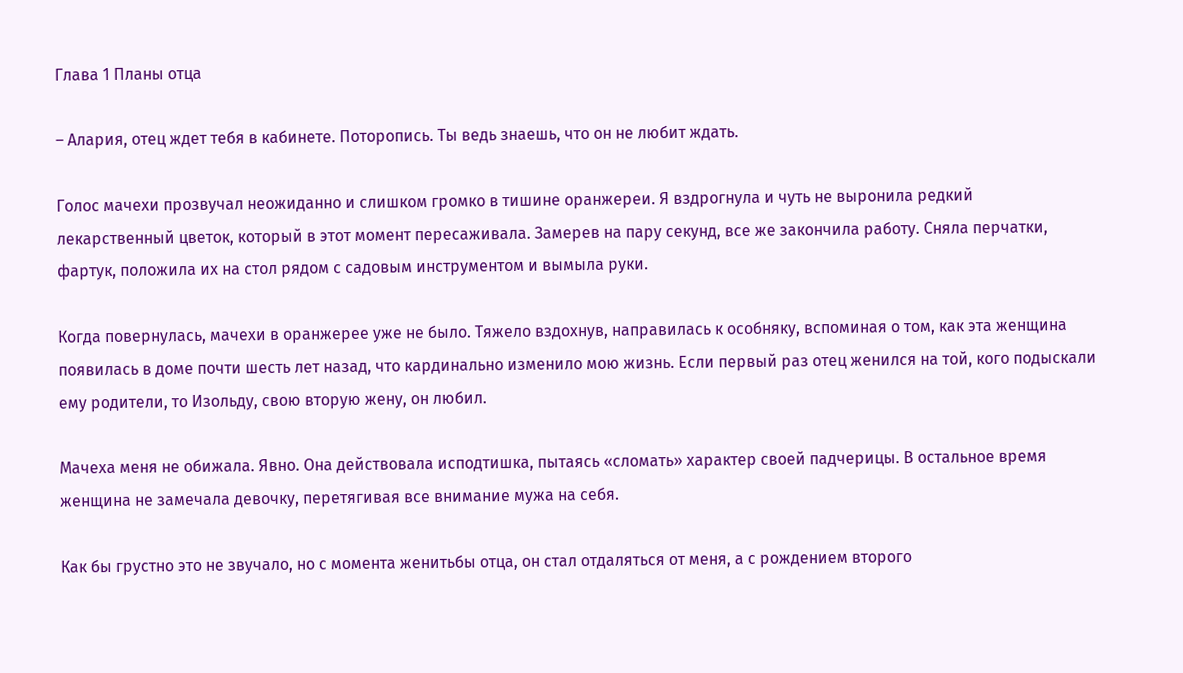Глава 1 Планы отца

– Алария, отец ждет тебя в кабинете. Поторопись. Ты ведь знаешь, что он не любит ждать.

Голос мачехи прозвучал неожиданно и слишком громко в тишине оранжереи. Я вздрогнула и чуть не выронила редкий лекарственный цветок, который в этот момент пересаживала. Замерев на пару секунд, все же закончила работу. Сняла перчатки, фартук, положила их на стол рядом с садовым инструментом и вымыла руки.

Когда повернулась, мачехи в оранжерее уже не было. Тяжело вздохнув, направилась к особняку, вспоминая о том, как эта женщина появилась в доме почти шесть лет назад, что кардинально изменило мою жизнь. Если первый раз отец женился на той, кого подыскали ему родители, то Изольду, свою вторую жену, он любил.

Мачеха меня не обижала. Явно. Она действовала исподтишка, пытаясь «сломать» характер своей падчерицы. В остальное время женщина не замечала девочку, перетягивая все внимание мужа на себя.

Как бы грустно это не звучало, но с момента женитьбы отца, он стал отдаляться от меня, а с рождением второго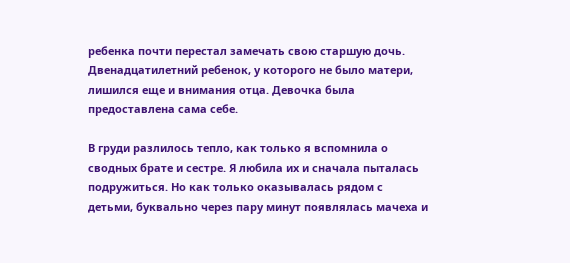ребенка почти перестал замечать свою старшую дочь. Двенадцатилетний ребенок, у которого не было матери, лишился еще и внимания отца. Девочка была предоставлена сама себе.

В груди разлилось тепло, как только я вспомнила о сводных брате и сестре. Я любила их и сначала пыталась подружиться. Но как только оказывалась рядом с детьми, буквально через пару минут появлялась мачеха и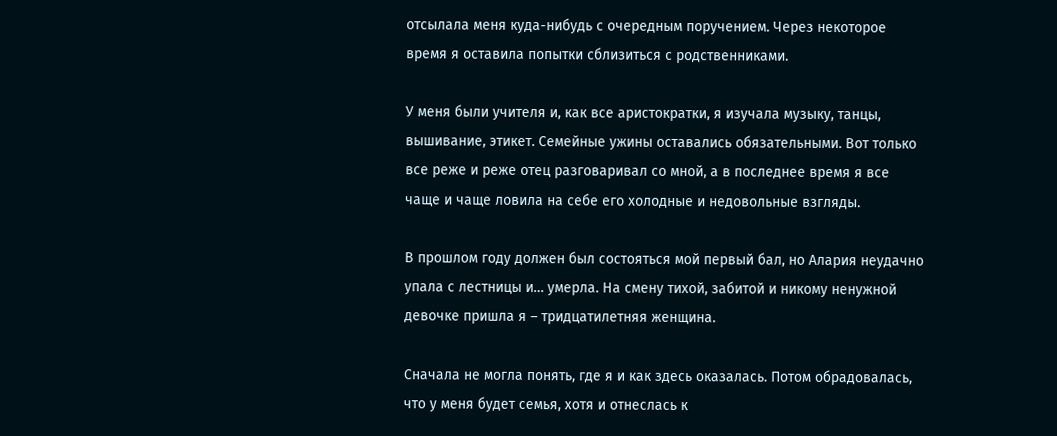отсылала меня куда-нибудь с очередным поручением. Через некоторое время я оставила попытки сблизиться с родственниками.

У меня были учителя и, как все аристократки, я изучала музыку, танцы, вышивание, этикет. Семейные ужины оставались обязательными. Вот только все реже и реже отец разговаривал со мной, а в последнее время я все чаще и чаще ловила на себе его холодные и недовольные взгляды.

В прошлом году должен был состояться мой первый бал, но Алария неудачно упала с лестницы и… умерла. На смену тихой, забитой и никому ненужной девочке пришла я – тридцатилетняя женщина.

Сначала не могла понять, где я и как здесь оказалась. Потом обрадовалась, что у меня будет семья, хотя и отнеслась к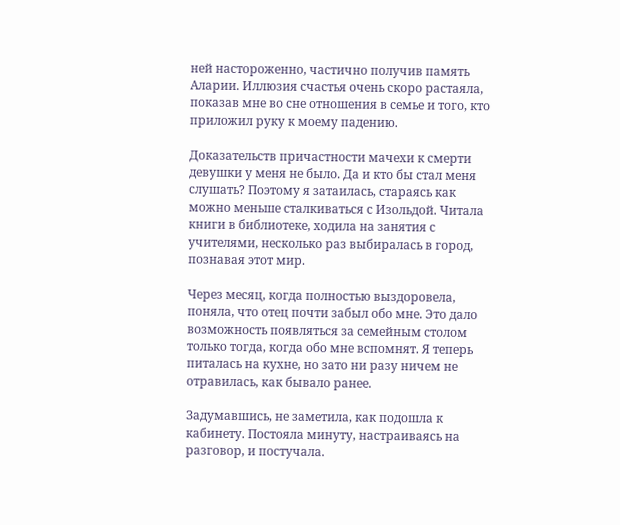ней настороженно, частично получив память Аларии. Иллюзия счастья очень скоро растаяла, показав мне во сне отношения в семье и того, кто приложил руку к моему падению.

Доказательств причастности мачехи к смерти девушки у меня не было. Да и кто бы стал меня слушать? Поэтому я затаилась, стараясь как можно меньше сталкиваться с Изольдой. Читала книги в библиотеке, ходила на занятия с учителями, несколько раз выбиралась в город, познавая этот мир.

Через месяц, когда полностью выздоровела, поняла, что отец почти забыл обо мне. Это дало возможность появляться за семейным столом только тогда, когда обо мне вспомнят. Я теперь питалась на кухне, но зато ни разу ничем не отравилась, как бывало ранее.

Задумавшись, не заметила, как подошла к кабинету. Постояла минуту, настраиваясь на разговор, и постучала.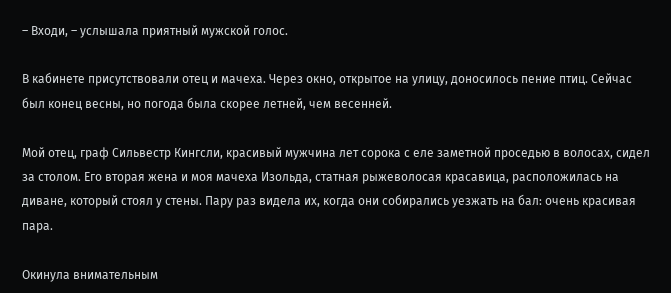– Входи, – услышала приятный мужской голос.

В кабинете присутствовали отец и мачеха. Через окно, открытое на улицу, доносилось пение птиц. Сейчас был конец весны, но погода была скорее летней, чем весенней.

Мой отец, граф Сильвестр Кингсли, красивый мужчина лет сорока с еле заметной проседью в волосах, сидел за столом. Его вторая жена и моя мачеха Изольда, статная рыжеволосая красавица, расположилась на диване, который стоял у стены. Пару раз видела их, когда они собирались уезжать на бал: очень красивая пара.

Окинула внимательным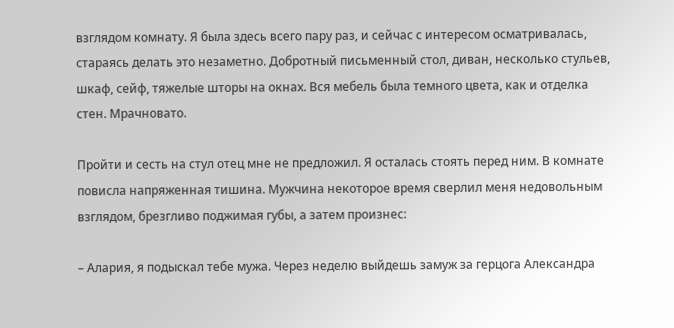взглядом комнату. Я была здесь всего пару раз, и сейчас с интересом осматривалась, стараясь делать это незаметно. Добротный письменный стол, диван, несколько стульев, шкаф, сейф, тяжелые шторы на окнах. Вся мебель была темного цвета, как и отделка стен. Мрачновато.

Пройти и сесть на стул отец мне не предложил. Я осталась стоять перед ним. В комнате повисла напряженная тишина. Мужчина некоторое время сверлил меня недовольным взглядом, брезгливо поджимая губы, а затем произнес:

– Алария, я подыскал тебе мужа. Через неделю выйдешь замуж за герцога Александра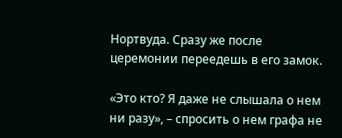Нортвуда. Сразу же после церемонии переедешь в его замок.

«Это кто? Я даже не слышала о нем ни разу», – спросить о нем графа не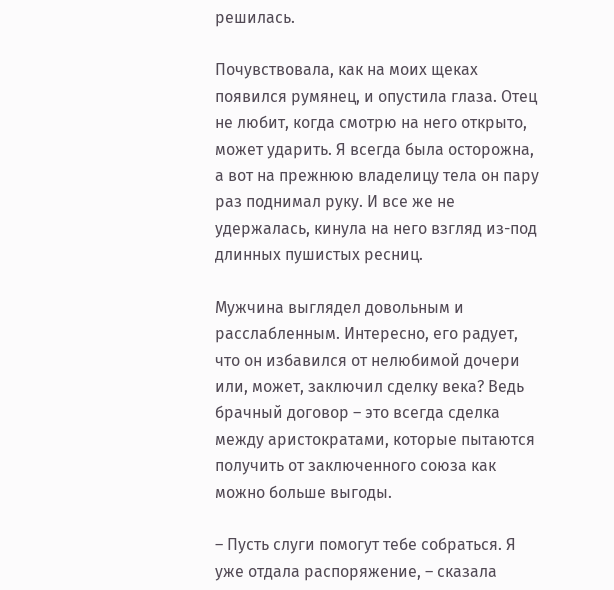решилась.

Почувствовала, как на моих щеках появился румянец, и опустила глаза. Отец не любит, когда смотрю на него открыто, может ударить. Я всегда была осторожна, а вот на прежнюю владелицу тела он пару раз поднимал руку. И все же не удержалась, кинула на него взгляд из-под длинных пушистых ресниц.

Мужчина выглядел довольным и расслабленным. Интересно, его радует, что он избавился от нелюбимой дочери или, может, заключил сделку века? Ведь брачный договор – это всегда сделка между аристократами, которые пытаются получить от заключенного союза как можно больше выгоды.

– Пусть слуги помогут тебе собраться. Я уже отдала распоряжение, – сказала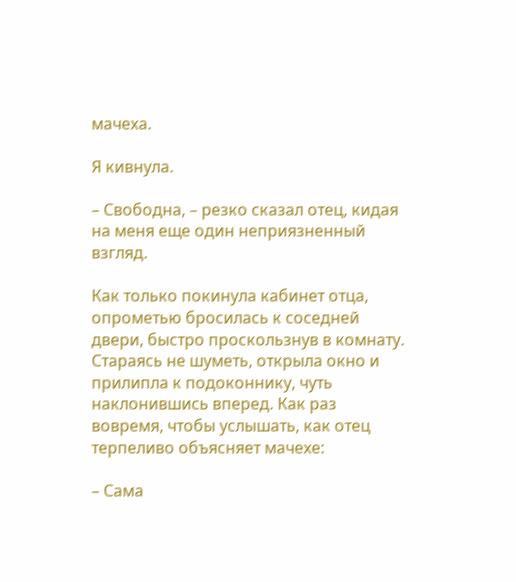мачеха.

Я кивнула.

– Свободна, – резко сказал отец, кидая на меня еще один неприязненный взгляд.

Как только покинула кабинет отца, опрометью бросилась к соседней двери, быстро проскользнув в комнату. Стараясь не шуметь, открыла окно и прилипла к подоконнику, чуть наклонившись вперед. Как раз вовремя, чтобы услышать, как отец терпеливо объясняет мачехе:

– Сама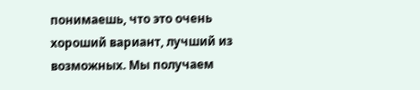понимаешь, что это очень хороший вариант, лучший из возможных. Мы получаем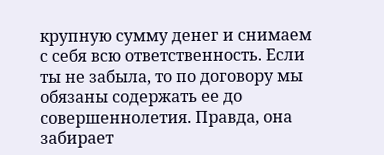крупную сумму денег и снимаем с себя всю ответственность. Если ты не забыла, то по договору мы обязаны содержать ее до совершеннолетия. Правда, она забирает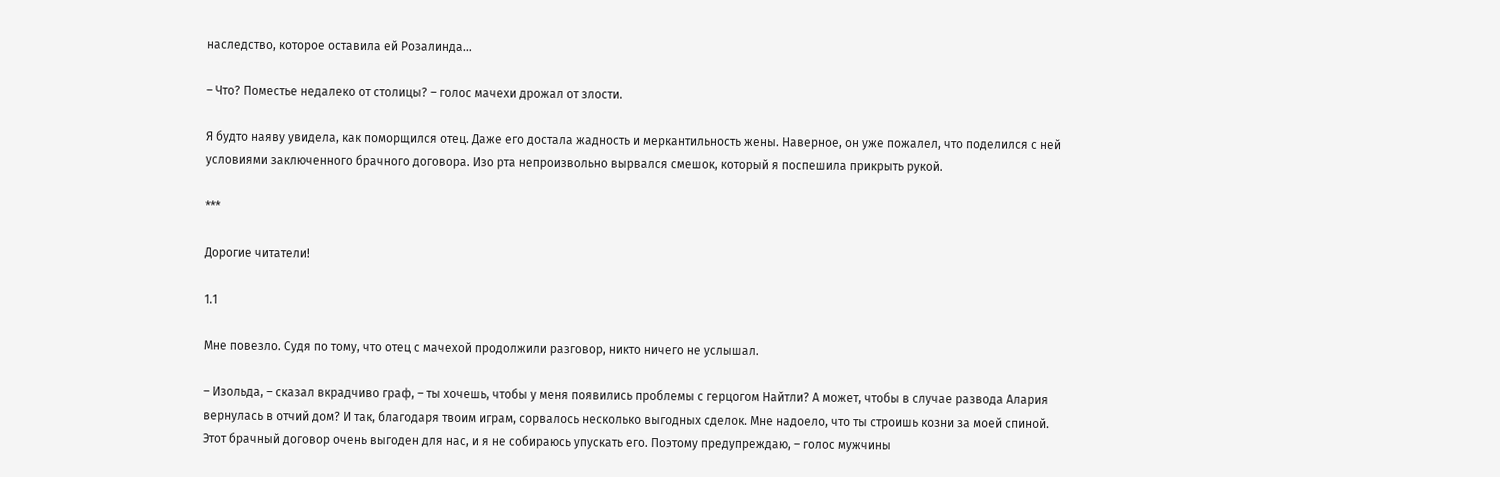наследство, которое оставила ей Розалинда…

– Что? Поместье недалеко от столицы? – голос мачехи дрожал от злости.

Я будто наяву увидела, как поморщился отец. Даже его достала жадность и меркантильность жены. Наверное, он уже пожалел, что поделился с ней условиями заключенного брачного договора. Изо рта непроизвольно вырвался смешок, который я поспешила прикрыть рукой.

***

Дорогие читатели!

1.1

Мне повезло. Судя по тому, что отец с мачехой продолжили разговор, никто ничего не услышал.

– Изольда, – сказал вкрадчиво граф, – ты хочешь, чтобы у меня появились проблемы с герцогом Найтли? А может, чтобы в случае развода Алария вернулась в отчий дом? И так, благодаря твоим играм, сорвалось несколько выгодных сделок. Мне надоело, что ты строишь козни за моей спиной. Этот брачный договор очень выгоден для нас, и я не собираюсь упускать его. Поэтому предупреждаю, – голос мужчины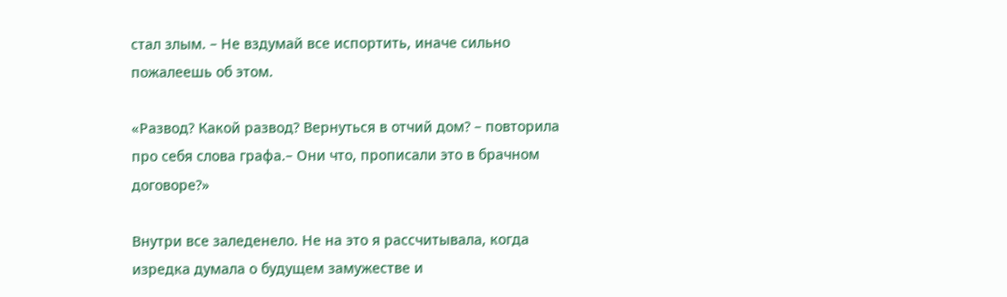стал злым. – Не вздумай все испортить, иначе сильно пожалеешь об этом.

«Развод? Какой развод? Вернуться в отчий дом? – повторила про себя слова графа.– Они что, прописали это в брачном договоре?»

Внутри все заледенело. Не на это я рассчитывала, когда изредка думала о будущем замужестве и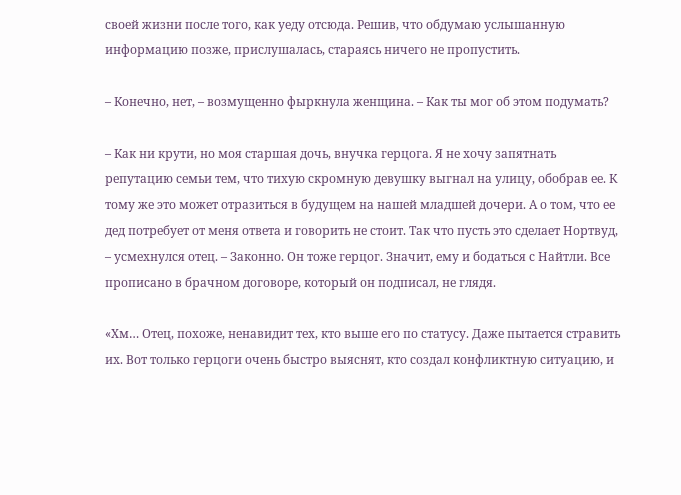своей жизни после того, как уеду отсюда. Решив, что обдумаю услышанную информацию позже, прислушалась, стараясь ничего не пропустить.

– Конечно, нет, – возмущенно фыркнула женщина. – Как ты мог об этом подумать?

– Как ни крути, но моя старшая дочь, внучка герцога. Я не хочу запятнать репутацию семьи тем, что тихую скромную девушку выгнал на улицу, обобрав ее. К тому же это может отразиться в будущем на нашей младшей дочери. А о том, что ее дед потребует от меня ответа и говорить не стоит. Так что пусть это сделает Нортвуд, – усмехнулся отец. – Законно. Он тоже герцог. Значит, ему и бодаться с Найтли. Все прописано в брачном договоре, который он подписал, не глядя.

«Хм… Отец, похоже, ненавидит тех, кто выше его по статусу. Даже пытается стравить их. Вот только герцоги очень быстро выяснят, кто создал конфликтную ситуацию, и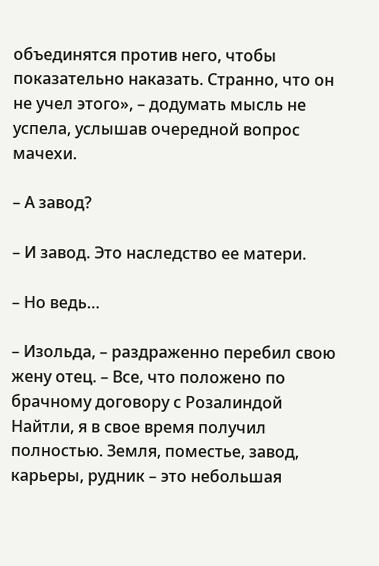объединятся против него, чтобы показательно наказать. Странно, что он не учел этого», – додумать мысль не успела, услышав очередной вопрос мачехи.

– А завод?

– И завод. Это наследство ее матери.

– Но ведь…

– Изольда, – раздраженно перебил свою жену отец. – Все, что положено по брачному договору с Розалиндой Найтли, я в свое время получил полностью. Земля, поместье, завод, карьеры, рудник – это небольшая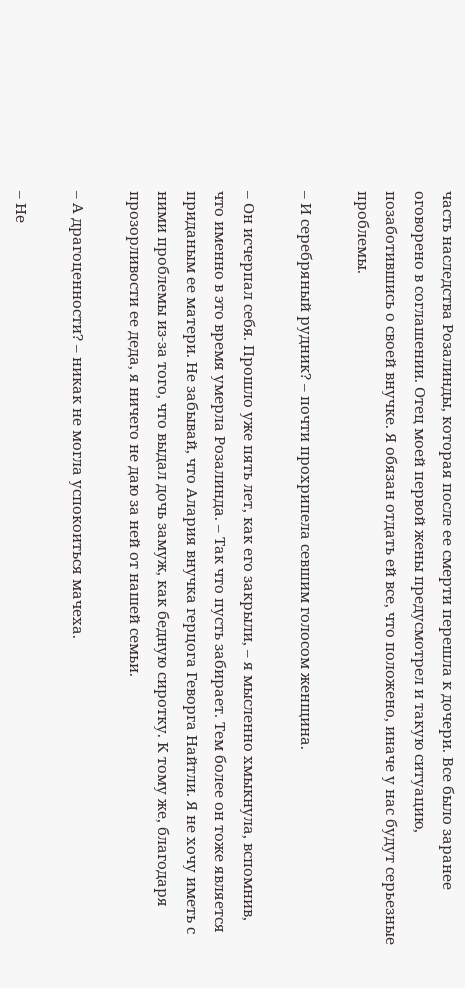часть наследства Розалинды, которая после ее смерти перешла к дочери. Все было заранее оговорено в соглашении. Отец моей первой жены предусмотрел и такую ситуацию, позаботившись о своей внучке. Я обязан отдать ей все, что положено, иначе у нас будут серьезные проблемы.

– И серебряный рудник? – почти прохрипела севшим голосом женщина.

– Он исчерпал себя. Прошло уже пять лет, как его закрыли, – я мысленно хмыкнула, вспомнив, что именно в это время умерла Розалинда. – Так что пусть забирает. Тем более он тоже является приданым ее матери. Не забывай, что Алария внучка герцога Геворга Найтли. Я не хочу иметь с ними проблемы из-за того, что выдал дочь замуж, как бедную сиротку. К тому же, благодаря прозорливости ее деда, я ничего не даю за ней от нашей семьи.

– А драгоценности? – никак не могла успокоиться мачеха.

– Не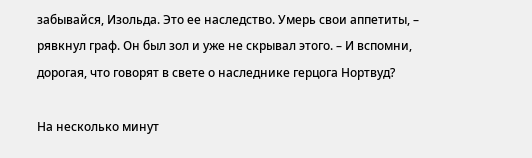забывайся, Изольда. Это ее наследство. Умерь свои аппетиты, – рявкнул граф. Он был зол и уже не скрывал этого. – И вспомни, дорогая, что говорят в свете о наследнике герцога Нортвуд?

На несколько минут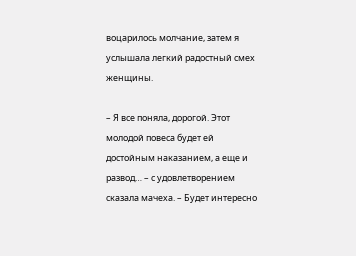воцарилось молчание, затем я услышала легкий радостный смех женщины.

– Я все поняла, дорогой. Этот молодой повеса будет ей достойным наказанием, а еще и развод… – с удовлетворением сказала мачеха. – Будет интересно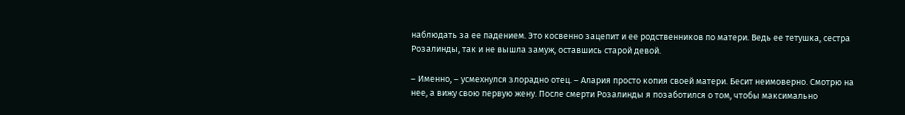наблюдать за ее падением. Это косвенно зацепит и ее родственников по матери. Ведь ее тетушка, сестра Розалинды, так и не вышла замуж, оставшись старой девой.

– Именно, – усмехнулся злорадно отец. – Алария просто копия своей матери. Бесит неимоверно. Смотрю на нее, а вижу свою первую жену. После смерти Розалинды я позаботился о том, чтобы максимально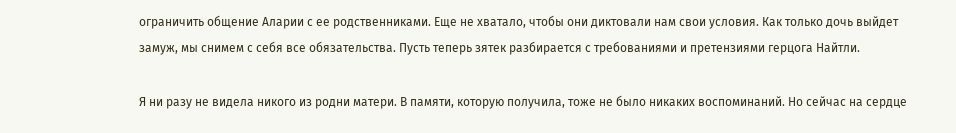ограничить общение Аларии с ее родственниками. Еще не хватало, чтобы они диктовали нам свои условия. Как только дочь выйдет замуж, мы снимем с себя все обязательства. Пусть теперь зятек разбирается с требованиями и претензиями герцога Найтли.

Я ни разу не видела никого из родни матери. В памяти, которую получила, тоже не было никаких воспоминаний. Но сейчас на сердце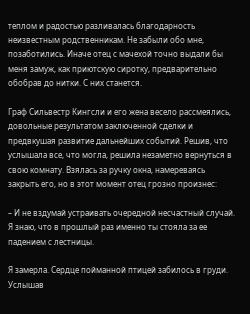теплом и радостью разливалась благодарность неизвестным родственникам. Не забыли обо мне, позаботились. Иначе отец с мачехой точно выдали бы меня замуж, как приютскую сиротку, предварительно обобрав до нитки. С них станется.

Граф Сильвестр Кингсли и его жена весело рассмеялись, довольные результатом заключенной сделки и предвкушая развитие дальнейших событий. Решив, что услышала все, что могла, решила незаметно вернуться в свою комнату. Взялась за ручку окна, намереваясь закрыть его, но в этот момент отец грозно произнес:

– И не вздумай устраивать очередной несчастный случай. Я знаю, что в прошлый раз именно ты стояла за ее падением с лестницы.

Я замерла. Сердце пойманной птицей забилось в груди. Услышав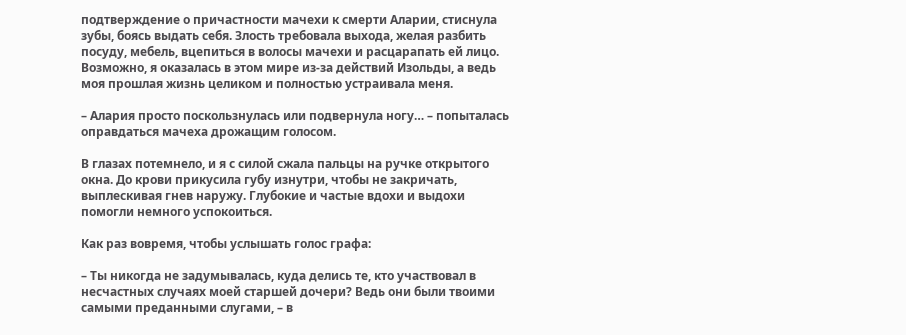подтверждение о причастности мачехи к смерти Аларии, стиснула зубы, боясь выдать себя. Злость требовала выхода, желая разбить посуду, мебель, вцепиться в волосы мачехи и расцарапать ей лицо. Возможно, я оказалась в этом мире из-за действий Изольды, а ведь моя прошлая жизнь целиком и полностью устраивала меня.

– Алария просто поскользнулась или подвернула ногу… – попыталась оправдаться мачеха дрожащим голосом.

В глазах потемнело, и я с силой сжала пальцы на ручке открытого окна. До крови прикусила губу изнутри, чтобы не закричать, выплескивая гнев наружу. Глубокие и частые вдохи и выдохи помогли немного успокоиться.

Как раз вовремя, чтобы услышать голос графа:

– Ты никогда не задумывалась, куда делись те, кто участвовал в несчастных случаях моей старшей дочери? Ведь они были твоими самыми преданными слугами, – в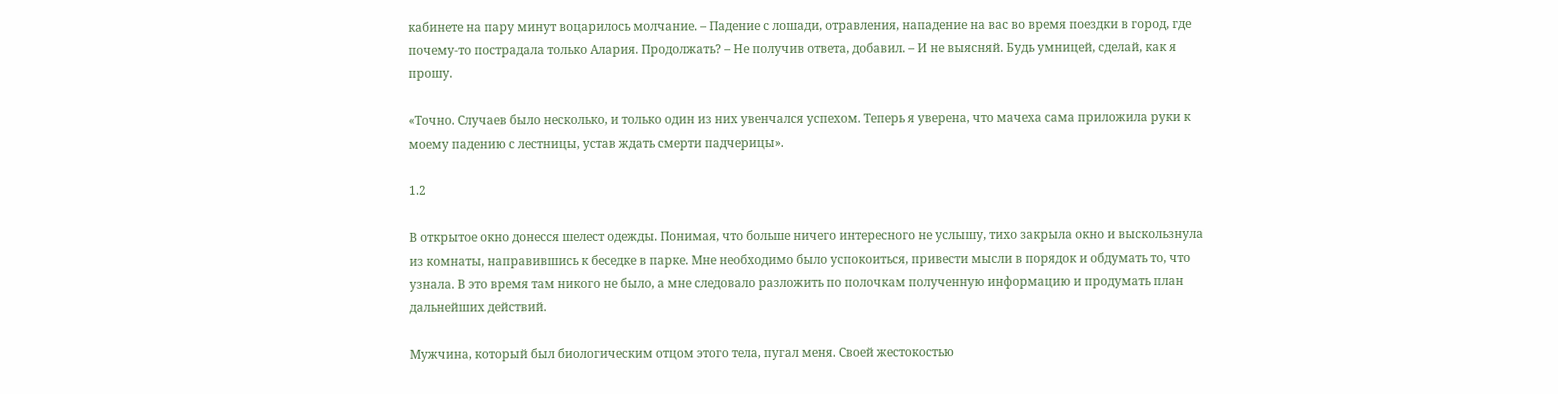кабинете на пару минут воцарилось молчание. – Падение с лошади, отравления, нападение на вас во время поездки в город, где почему-то пострадала только Алария. Продолжать? – Не получив ответа, добавил. – И не выясняй. Будь умницей, сделай, как я прошу.

«Точно. Случаев было несколько, и только один из них увенчался успехом. Теперь я уверена, что мачеха сама приложила руки к моему падению с лестницы, устав ждать смерти падчерицы».

1.2

В открытое окно донесся шелест одежды. Понимая, что больше ничего интересного не услышу, тихо закрыла окно и выскользнула из комнаты, направившись к беседке в парке. Мне необходимо было успокоиться, привести мысли в порядок и обдумать то, что узнала. В это время там никого не было, а мне следовало разложить по полочкам полученную информацию и продумать план дальнейших действий.

Мужчина, который был биологическим отцом этого тела, пугал меня. Своей жестокостью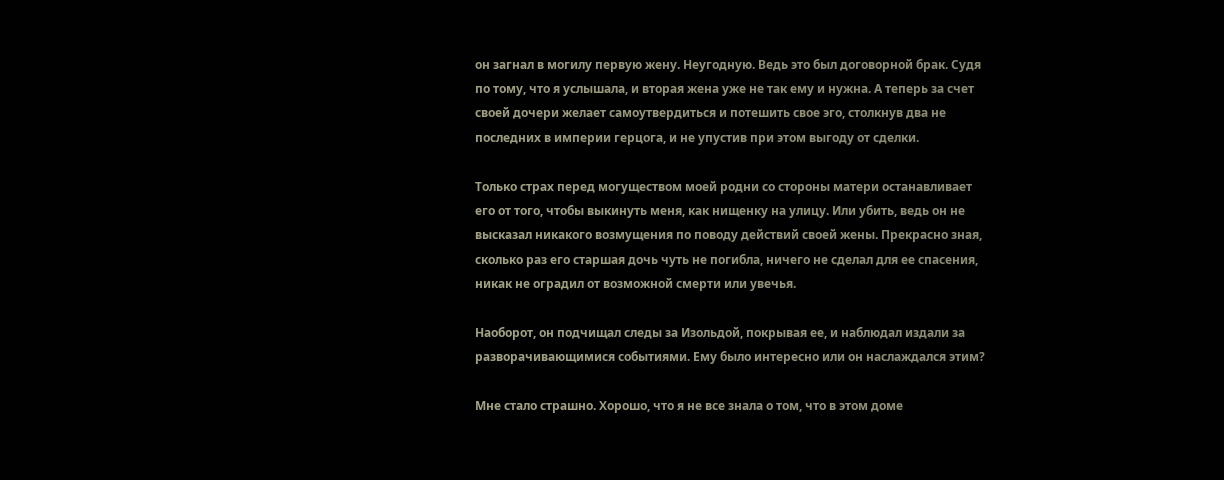он загнал в могилу первую жену. Неугодную. Ведь это был договорной брак. Судя по тому, что я услышала, и вторая жена уже не так ему и нужна. А теперь за счет своей дочери желает самоутвердиться и потешить свое эго, столкнув два не последних в империи герцога, и не упустив при этом выгоду от сделки.

Только страх перед могуществом моей родни со стороны матери останавливает его от того, чтобы выкинуть меня, как нищенку на улицу. Или убить, ведь он не высказал никакого возмущения по поводу действий своей жены. Прекрасно зная, сколько раз его старшая дочь чуть не погибла, ничего не сделал для ее спасения, никак не оградил от возможной смерти или увечья.

Наоборот, он подчищал следы за Изольдой, покрывая ее, и наблюдал издали за разворачивающимися событиями. Ему было интересно или он наслаждался этим?

Мне стало страшно. Хорошо, что я не все знала о том, что в этом доме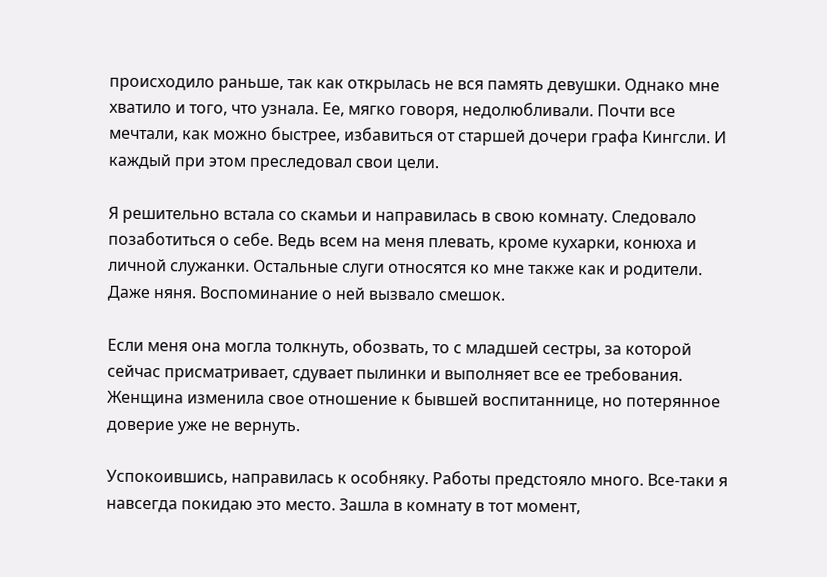происходило раньше, так как открылась не вся память девушки. Однако мне хватило и того, что узнала. Ее, мягко говоря, недолюбливали. Почти все мечтали, как можно быстрее, избавиться от старшей дочери графа Кингсли. И каждый при этом преследовал свои цели.

Я решительно встала со скамьи и направилась в свою комнату. Следовало позаботиться о себе. Ведь всем на меня плевать, кроме кухарки, конюха и личной служанки. Остальные слуги относятся ко мне также как и родители. Даже няня. Воспоминание о ней вызвало смешок.

Если меня она могла толкнуть, обозвать, то с младшей сестры, за которой сейчас присматривает, сдувает пылинки и выполняет все ее требования. Женщина изменила свое отношение к бывшей воспитаннице, но потерянное доверие уже не вернуть.

Успокоившись, направилась к особняку. Работы предстояло много. Все-таки я навсегда покидаю это место. Зашла в комнату в тот момент,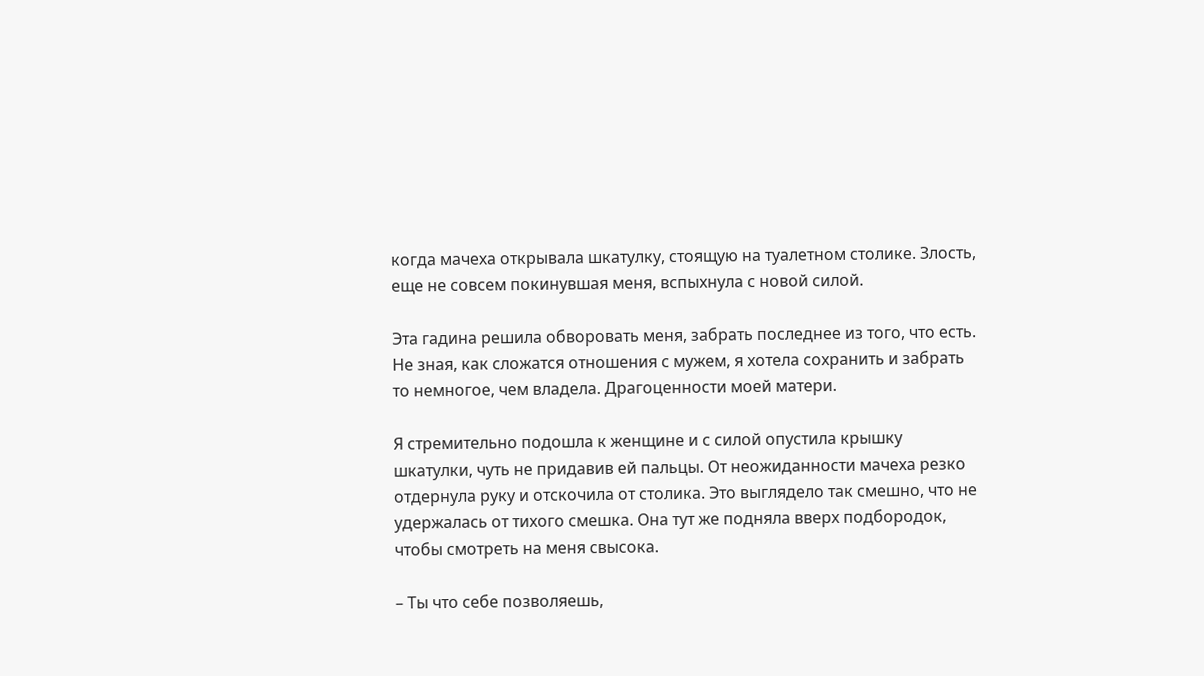когда мачеха открывала шкатулку, стоящую на туалетном столике. Злость, еще не совсем покинувшая меня, вспыхнула с новой силой.

Эта гадина решила обворовать меня, забрать последнее из того, что есть. Не зная, как сложатся отношения с мужем, я хотела сохранить и забрать то немногое, чем владела. Драгоценности моей матери.

Я стремительно подошла к женщине и с силой опустила крышку шкатулки, чуть не придавив ей пальцы. От неожиданности мачеха резко отдернула руку и отскочила от столика. Это выглядело так смешно, что не удержалась от тихого смешка. Она тут же подняла вверх подбородок, чтобы смотреть на меня свысока.

– Ты что себе позволяешь,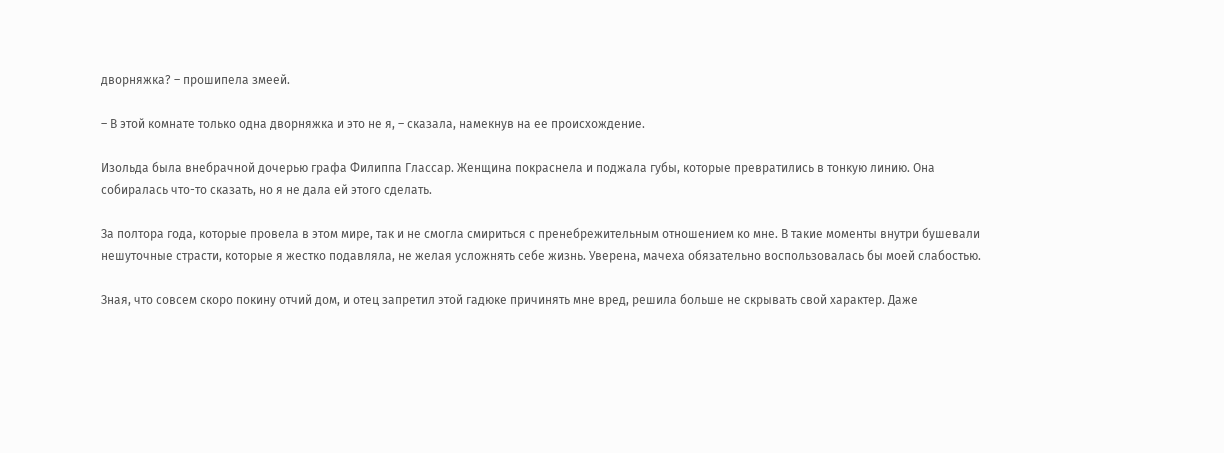дворняжка? – прошипела змеей.

– В этой комнате только одна дворняжка и это не я, – сказала, намекнув на ее происхождение.

Изольда была внебрачной дочерью графа Филиппа Глассар. Женщина покраснела и поджала губы, которые превратились в тонкую линию. Она собиралась что-то сказать, но я не дала ей этого сделать.

За полтора года, которые провела в этом мире, так и не смогла смириться с пренебрежительным отношением ко мне. В такие моменты внутри бушевали нешуточные страсти, которые я жестко подавляла, не желая усложнять себе жизнь. Уверена, мачеха обязательно воспользовалась бы моей слабостью.

Зная, что совсем скоро покину отчий дом, и отец запретил этой гадюке причинять мне вред, решила больше не скрывать свой характер. Даже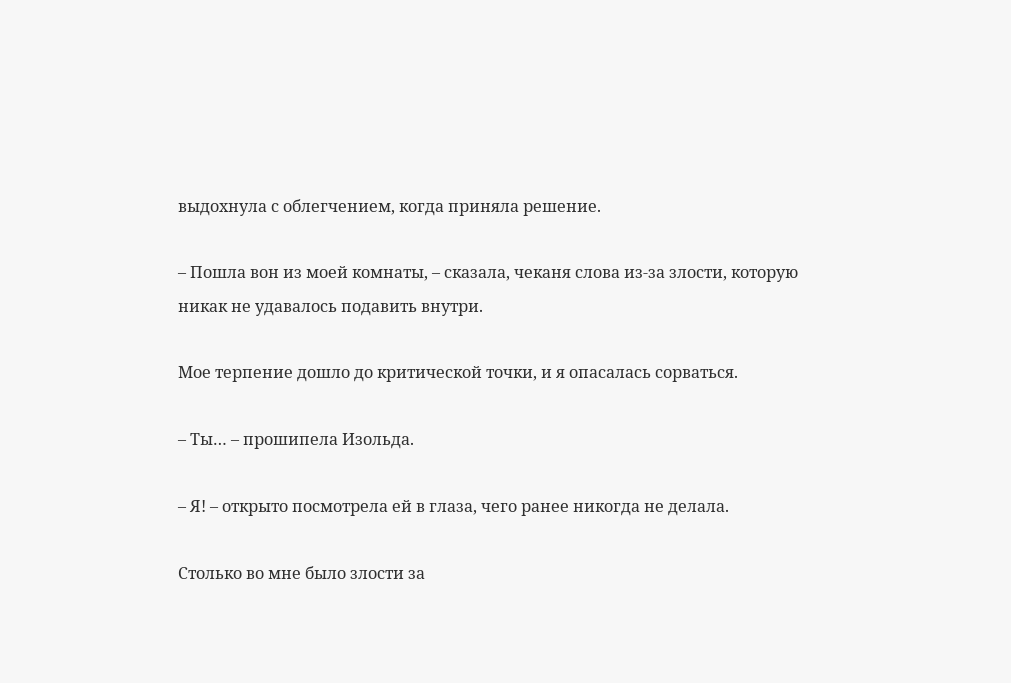выдохнула с облегчением, когда приняла решение.

– Пошла вон из моей комнаты, – сказала, чеканя слова из-за злости, которую никак не удавалось подавить внутри.

Мое терпение дошло до критической точки, и я опасалась сорваться.

– Ты… – прошипела Изольда.

– Я! – открыто посмотрела ей в глаза, чего ранее никогда не делала.

Столько во мне было злости за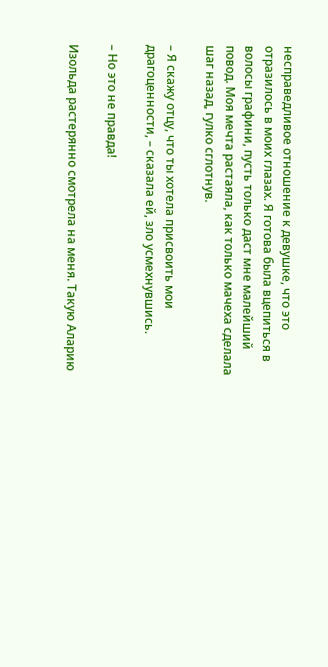несправедливое отношение к девушке, что это отразилось в моих глазах. Я готова была вцепиться в волосы графини, пусть только даст мне малейший повод. Моя мечта растаяла, как только мачеха сделала шаг назад, гулко сглотнув.

– Я скажу отцу, что ты хотела присвоить мои драгоценности, – сказала ей, зло усмехнувшись.

– Но это не правда!

Изольда растерянно смотрела на меня. Такую Аларию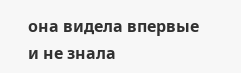она видела впервые и не знала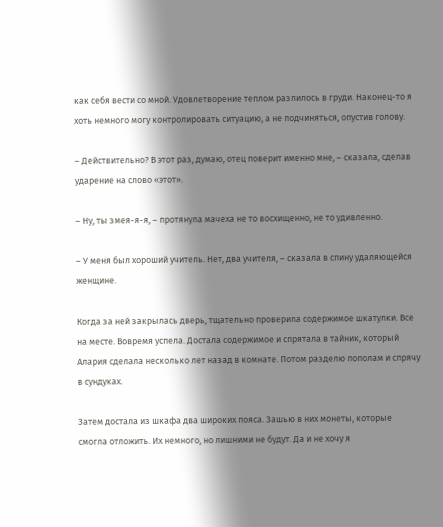как себя вести со мной. Удовлетворение теплом разлилось в груди. Наконец-то я хоть немного могу контролировать ситуацию, а не подчиняться, опустив голову.

– Действительно? В этот раз, думаю, отец поверит именно мне, – сказала, сделав ударение на слово «этот».

– Ну, ты змея-я-я, – протянула мачеха не то восхищенно, не то удивленно.

– У меня был хороший учитель. Нет, два учителя, – сказала в спину удаляющейся женщине.

Когда за ней закрылась дверь, тщательно проверила содержимое шкатулки. Все на месте. Вовремя успела. Достала содержимое и спрятала в тайник, который Алария сделала несколько лет назад в комнате. Потом разделю пополам и спрячу в сундуках.

Затем достала из шкафа два широких пояса. Зашью в них монеты, которые смогла отложить. Их немного, но лишними не будут. Да и не хочу я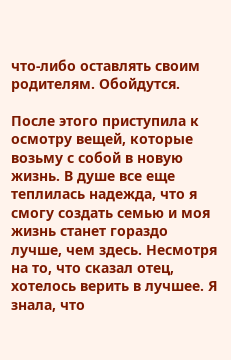что-либо оставлять своим родителям. Обойдутся.

После этого приступила к осмотру вещей, которые возьму с собой в новую жизнь. В душе все еще теплилась надежда, что я смогу создать семью и моя жизнь станет гораздо лучше, чем здесь. Несмотря на то, что сказал отец, хотелось верить в лучшее. Я знала, что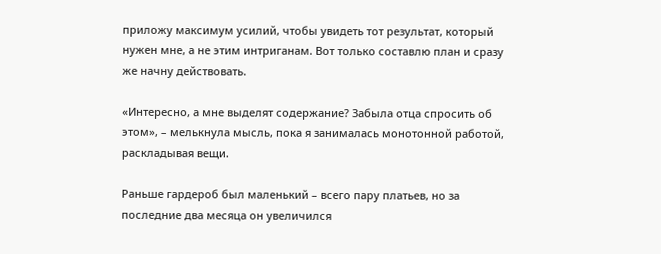приложу максимум усилий, чтобы увидеть тот результат, который нужен мне, а не этим интриганам. Вот только составлю план и сразу же начну действовать.

«Интересно, а мне выделят содержание? Забыла отца спросить об этом», – мелькнула мысль, пока я занималась монотонной работой, раскладывая вещи.

Раньше гардероб был маленький – всего пару платьев, но за последние два месяца он увеличился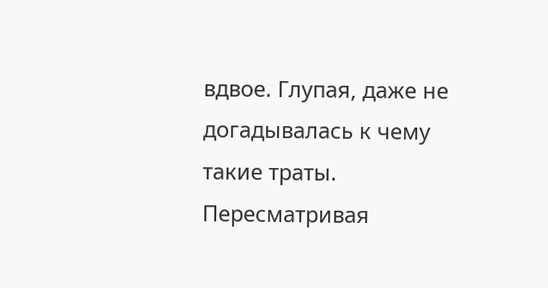вдвое. Глупая, даже не догадывалась к чему такие траты. Пересматривая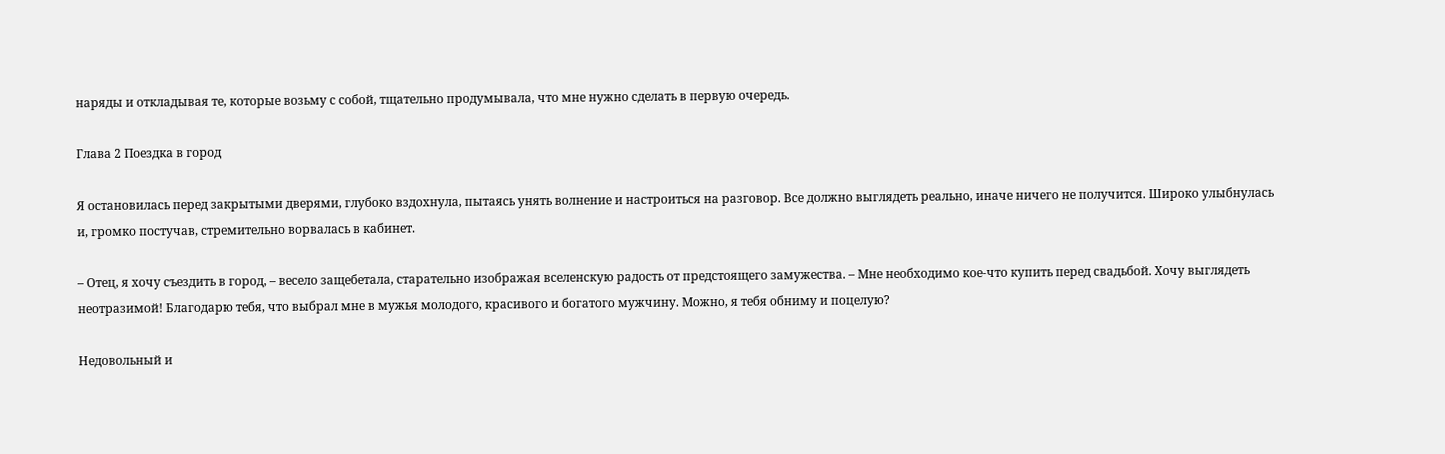наряды и откладывая те, которые возьму с собой, тщательно продумывала, что мне нужно сделать в первую очередь.

Глава 2 Поездка в город

Я остановилась перед закрытыми дверями, глубоко вздохнула, пытаясь унять волнение и настроиться на разговор. Все должно выглядеть реально, иначе ничего не получится. Широко улыбнулась и, громко постучав, стремительно ворвалась в кабинет.

– Отец, я хочу съездить в город, – весело защебетала, старательно изображая вселенскую радость от предстоящего замужества. – Мне необходимо кое-что купить перед свадьбой. Хочу выглядеть неотразимой! Благодарю тебя, что выбрал мне в мужья молодого, красивого и богатого мужчину. Можно, я тебя обниму и поцелую?

Недовольный и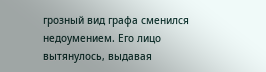грозный вид графа сменился недоумением. Его лицо вытянулось, выдавая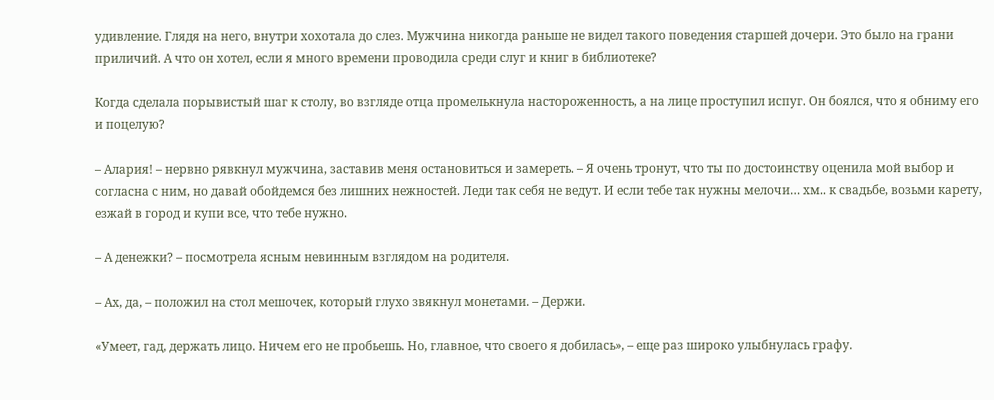удивление. Глядя на него, внутри хохотала до слез. Мужчина никогда раньше не видел такого поведения старшей дочери. Это было на грани приличий. А что он хотел, если я много времени проводила среди слуг и книг в библиотеке?

Когда сделала порывистый шаг к столу, во взгляде отца промелькнула настороженность, а на лице проступил испуг. Он боялся, что я обниму его и поцелую?

– Алария! – нервно рявкнул мужчина, заставив меня остановиться и замереть. – Я очень тронут, что ты по достоинству оценила мой выбор и согласна с ним, но давай обойдемся без лишних нежностей. Леди так себя не ведут. И если тебе так нужны мелочи… хм.. к свадьбе, возьми карету, езжай в город и купи все, что тебе нужно.

– А денежки? – посмотрела ясным невинным взглядом на родителя.

– Ах, да, – положил на стол мешочек, который глухо звякнул монетами. – Держи.

«Умеет, гад, держать лицо. Ничем его не пробьешь. Но, главное, что своего я добилась», – еще раз широко улыбнулась графу.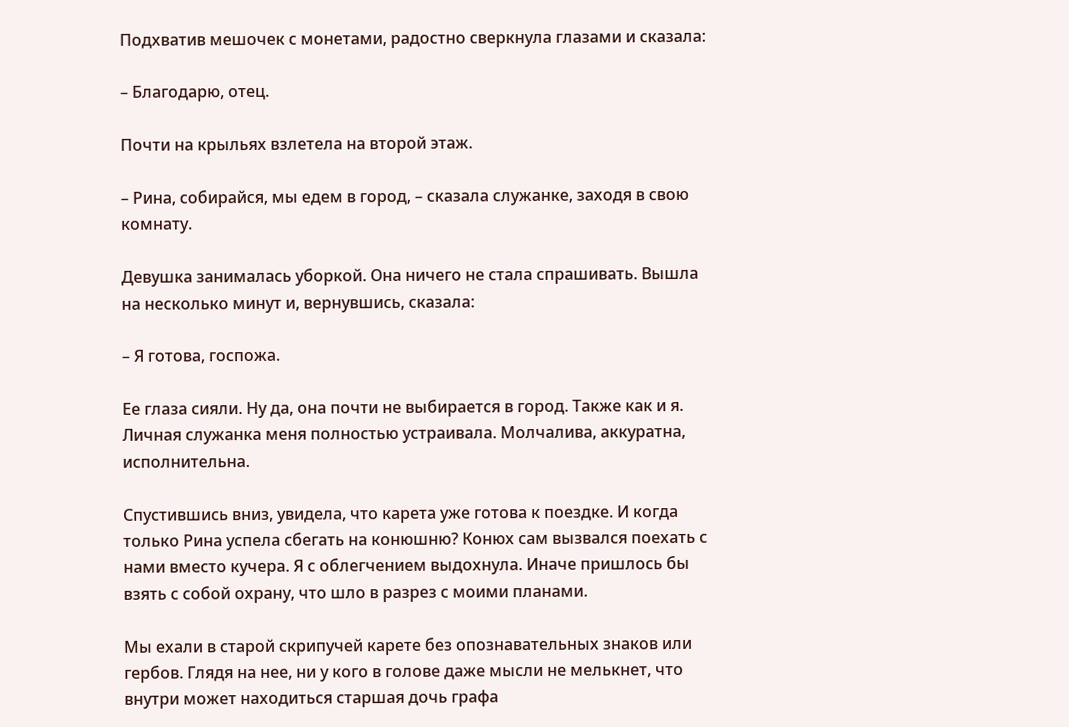Подхватив мешочек с монетами, радостно сверкнула глазами и сказала:

– Благодарю, отец.

Почти на крыльях взлетела на второй этаж.

– Рина, собирайся, мы едем в город, – сказала служанке, заходя в свою комнату.

Девушка занималась уборкой. Она ничего не стала спрашивать. Вышла на несколько минут и, вернувшись, сказала:

– Я готова, госпожа.

Ее глаза сияли. Ну да, она почти не выбирается в город. Также как и я. Личная служанка меня полностью устраивала. Молчалива, аккуратна, исполнительна.

Спустившись вниз, увидела, что карета уже готова к поездке. И когда только Рина успела сбегать на конюшню? Конюх сам вызвался поехать с нами вместо кучера. Я с облегчением выдохнула. Иначе пришлось бы взять с собой охрану, что шло в разрез с моими планами.

Мы ехали в старой скрипучей карете без опознавательных знаков или гербов. Глядя на нее, ни у кого в голове даже мысли не мелькнет, что внутри может находиться старшая дочь графа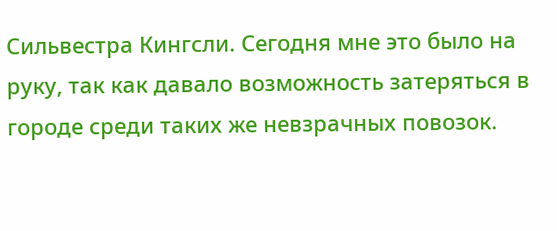Сильвестра Кингсли. Сегодня мне это было на руку, так как давало возможность затеряться в городе среди таких же невзрачных повозок.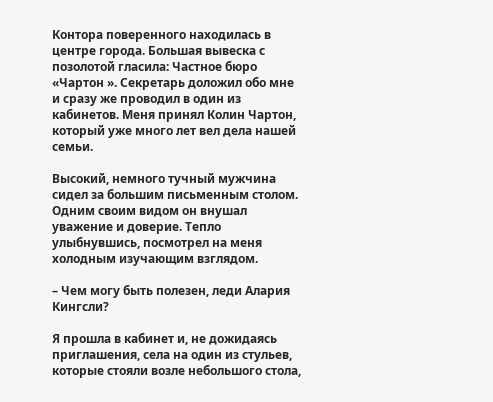Контора поверенного находилась в центре города. Большая вывеска с позолотой гласила: Частное бюро «Чартон ». Секретарь доложил обо мне и сразу же проводил в один из кабинетов. Меня принял Колин Чартон, который уже много лет вел дела нашей семьи.

Высокий, немного тучный мужчина сидел за большим письменным столом. Одним своим видом он внушал уважение и доверие. Тепло улыбнувшись, посмотрел на меня холодным изучающим взглядом.

– Чем могу быть полезен, леди Алария Кингсли?

Я прошла в кабинет и, не дожидаясь приглашения, села на один из стульев, которые стояли возле небольшого стола,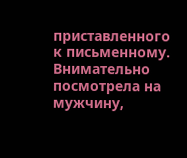приставленного к письменному. Внимательно посмотрела на мужчину,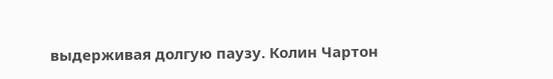выдерживая долгую паузу. Колин Чартон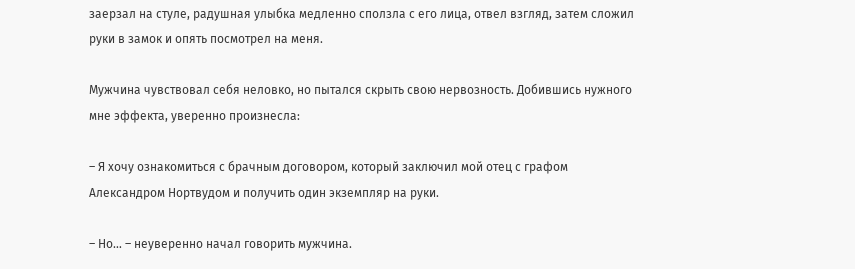заерзал на стуле, радушная улыбка медленно сползла с его лица, отвел взгляд, затем сложил руки в замок и опять посмотрел на меня.

Мужчина чувствовал себя неловко, но пытался скрыть свою нервозность. Добившись нужного мне эффекта, уверенно произнесла:

– Я хочу ознакомиться с брачным договором, который заключил мой отец с графом Александром Нортвудом и получить один экземпляр на руки.

– Но… – неуверенно начал говорить мужчина.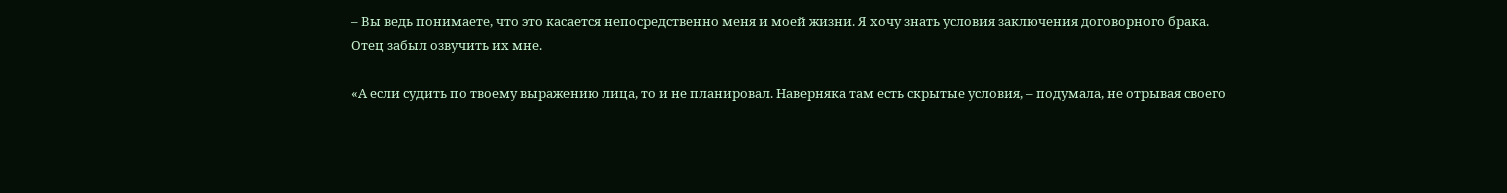– Вы ведь понимаете, что это касается непосредственно меня и моей жизни. Я хочу знать условия заключения договорного брака. Отец забыл озвучить их мне.

«А если судить по твоему выражению лица, то и не планировал. Наверняка там есть скрытые условия, – подумала, не отрывая своего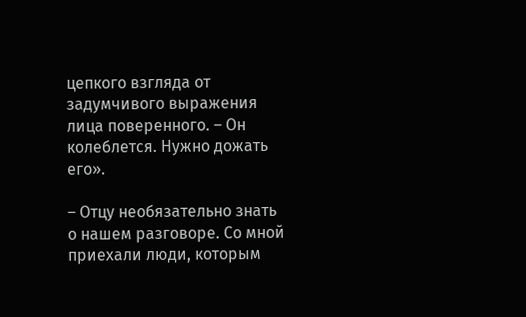цепкого взгляда от задумчивого выражения лица поверенного. – Он колеблется. Нужно дожать его».

– Отцу необязательно знать о нашем разговоре. Со мной приехали люди, которым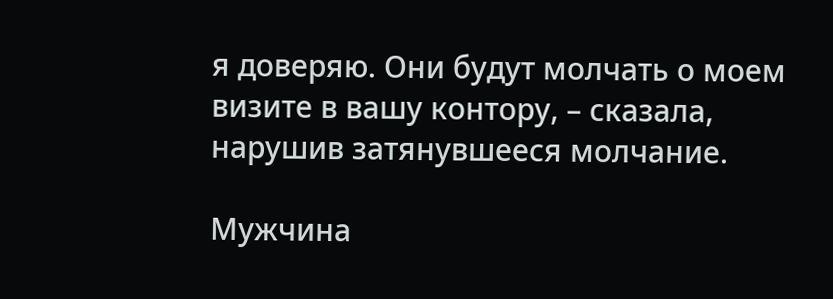я доверяю. Они будут молчать о моем визите в вашу контору, – сказала, нарушив затянувшееся молчание.

Мужчина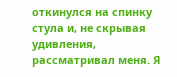откинулся на спинку стула и, не скрывая удивления, рассматривал меня. Я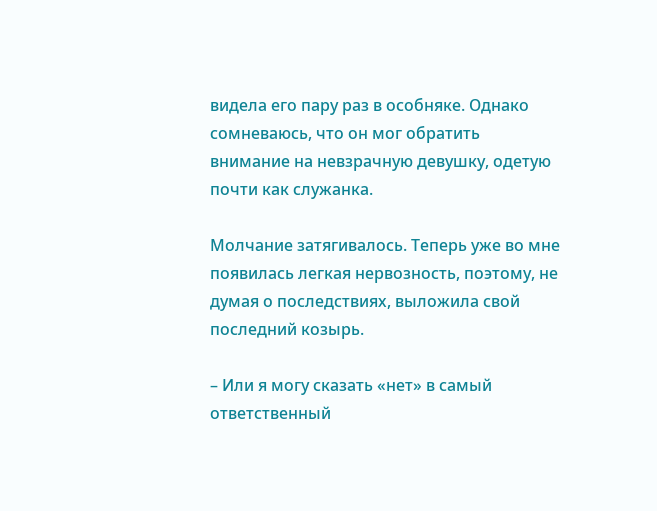видела его пару раз в особняке. Однако сомневаюсь, что он мог обратить внимание на невзрачную девушку, одетую почти как служанка.

Молчание затягивалось. Теперь уже во мне появилась легкая нервозность, поэтому, не думая о последствиях, выложила свой последний козырь.

– Или я могу сказать «нет» в самый ответственный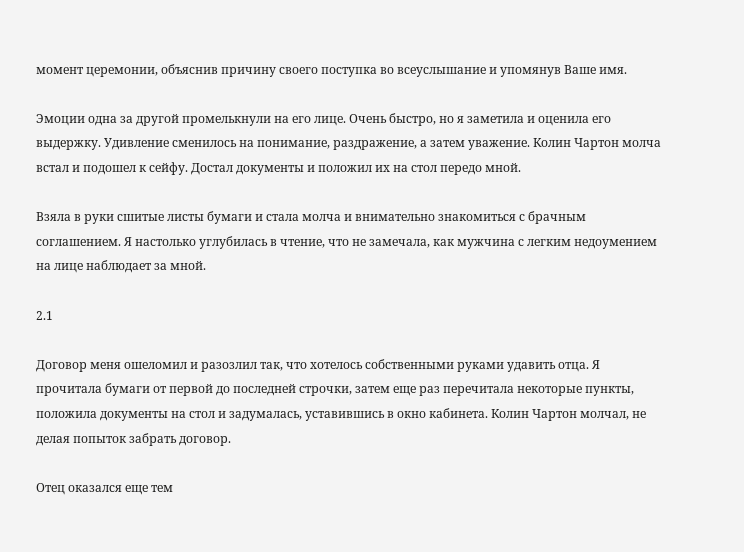момент церемонии, объяснив причину своего поступка во всеуслышание и упомянув Ваше имя.

Эмоции одна за другой промелькнули на его лице. Очень быстро, но я заметила и оценила его выдержку. Удивление сменилось на понимание, раздражение, а затем уважение. Колин Чартон молча встал и подошел к сейфу. Достал документы и положил их на стол передо мной.

Взяла в руки сшитые листы бумаги и стала молча и внимательно знакомиться с брачным соглашением. Я настолько углубилась в чтение, что не замечала, как мужчина с легким недоумением на лице наблюдает за мной.

2.1

Договор меня ошеломил и разозлил так, что хотелось собственными руками удавить отца. Я прочитала бумаги от первой до последней строчки, затем еще раз перечитала некоторые пункты, положила документы на стол и задумалась, уставившись в окно кабинета. Колин Чартон молчал, не делая попыток забрать договор.

Отец оказался еще тем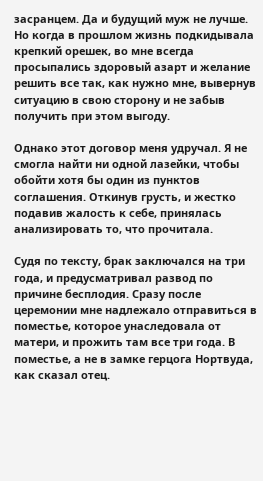засранцем. Да и будущий муж не лучше. Но когда в прошлом жизнь подкидывала крепкий орешек, во мне всегда просыпались здоровый азарт и желание решить все так, как нужно мне, вывернув ситуацию в свою сторону и не забыв получить при этом выгоду.

Однако этот договор меня удручал. Я не смогла найти ни одной лазейки, чтобы обойти хотя бы один из пунктов соглашения. Откинув грусть, и жестко подавив жалость к себе, принялась анализировать то, что прочитала.

Судя по тексту, брак заключался на три года, и предусматривал развод по причине бесплодия. Сразу после церемонии мне надлежало отправиться в поместье, которое унаследовала от матери, и прожить там все три года. В поместье, а не в замке герцога Нортвуда, как сказал отец.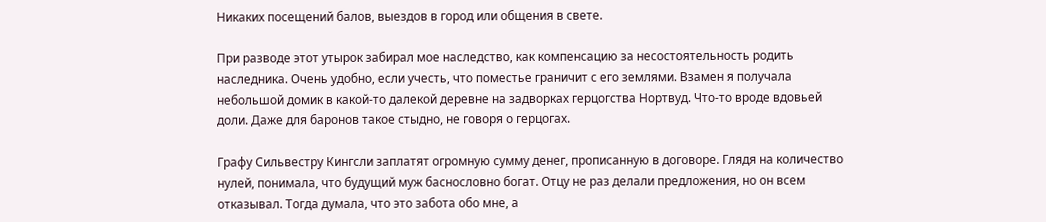Никаких посещений балов, выездов в город или общения в свете.

При разводе этот утырок забирал мое наследство, как компенсацию за несостоятельность родить наследника. Очень удобно, если учесть, что поместье граничит с его землями. Взамен я получала небольшой домик в какой-то далекой деревне на задворках герцогства Нортвуд. Что-то вроде вдовьей доли. Даже для баронов такое стыдно, не говоря о герцогах.

Графу Сильвестру Кингсли заплатят огромную сумму денег, прописанную в договоре. Глядя на количество нулей, понимала, что будущий муж баснословно богат. Отцу не раз делали предложения, но он всем отказывал. Тогда думала, что это забота обо мне, а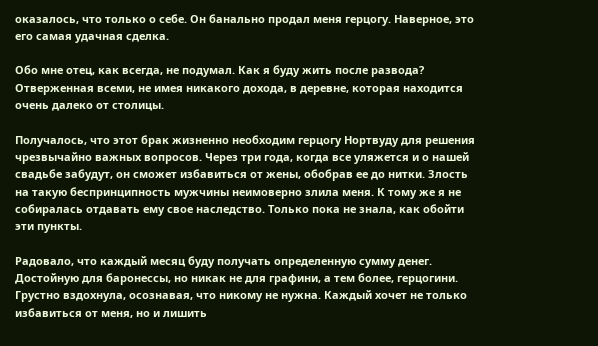оказалось, что только о себе. Он банально продал меня герцогу. Наверное, это его самая удачная сделка.

Обо мне отец, как всегда, не подумал. Как я буду жить после развода? Отверженная всеми, не имея никакого дохода, в деревне, которая находится очень далеко от столицы.

Получалось, что этот брак жизненно необходим герцогу Нортвуду для решения чрезвычайно важных вопросов. Через три года, когда все уляжется и о нашей свадьбе забудут, он сможет избавиться от жены, обобрав ее до нитки. Злость на такую беспринципность мужчины неимоверно злила меня. К тому же я не собиралась отдавать ему свое наследство. Только пока не знала, как обойти эти пункты.

Радовало, что каждый месяц буду получать определенную сумму денег. Достойную для баронессы, но никак не для графини, а тем более, герцогини. Грустно вздохнула, осознавая, что никому не нужна. Каждый хочет не только избавиться от меня, но и лишить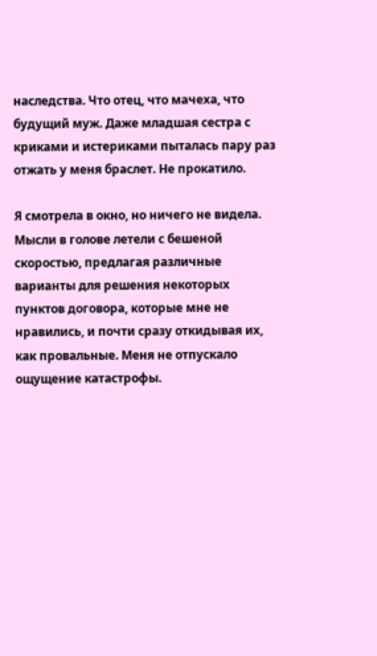наследства. Что отец, что мачеха, что будущий муж. Даже младшая сестра с криками и истериками пыталась пару раз отжать у меня браслет. Не прокатило.

Я смотрела в окно, но ничего не видела. Мысли в голове летели с бешеной скоростью, предлагая различные варианты для решения некоторых пунктов договора, которые мне не нравились, и почти сразу откидывая их, как провальные. Меня не отпускало ощущение катастрофы.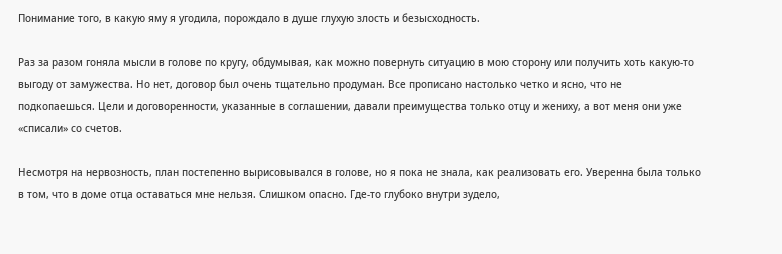Понимание того, в какую яму я угодила, порождало в душе глухую злость и безысходность.

Раз за разом гоняла мысли в голове по кругу, обдумывая, как можно повернуть ситуацию в мою сторону или получить хоть какую-то выгоду от замужества. Но нет, договор был очень тщательно продуман. Все прописано настолько четко и ясно, что не подкопаешься. Цели и договоренности, указанные в соглашении, давали преимущества только отцу и жениху, а вот меня они уже «списали» со счетов.

Несмотря на нервозность, план постепенно вырисовывался в голове, но я пока не знала, как реализовать его. Уверенна была только в том, что в доме отца оставаться мне нельзя. Слишком опасно. Где-то глубоко внутри зудело,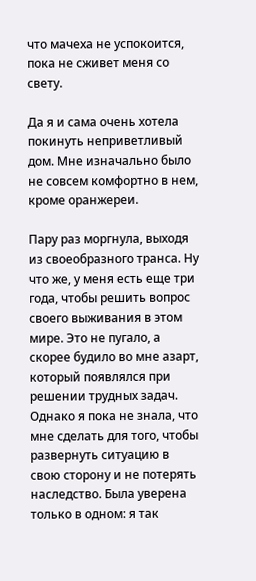что мачеха не успокоится, пока не сживет меня со свету.

Да я и сама очень хотела покинуть неприветливый дом. Мне изначально было не совсем комфортно в нем, кроме оранжереи.

Пару раз моргнула, выходя из своеобразного транса. Ну что же, у меня есть еще три года, чтобы решить вопрос своего выживания в этом мире. Это не пугало, а скорее будило во мне азарт, который появлялся при решении трудных задач. Однако я пока не знала, что мне сделать для того, чтобы развернуть ситуацию в свою сторону и не потерять наследство. Была уверена только в одном: я так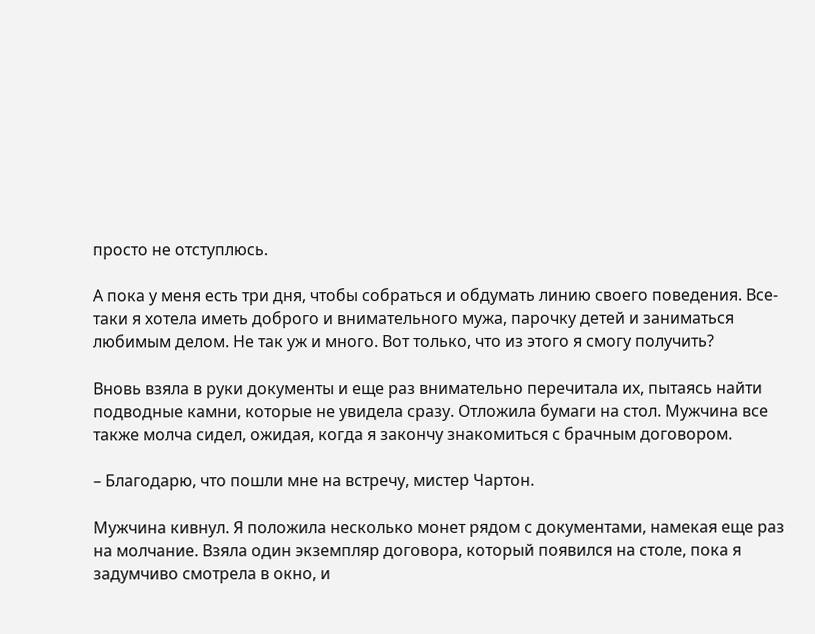просто не отступлюсь.

А пока у меня есть три дня, чтобы собраться и обдумать линию своего поведения. Все-таки я хотела иметь доброго и внимательного мужа, парочку детей и заниматься любимым делом. Не так уж и много. Вот только, что из этого я смогу получить?

Вновь взяла в руки документы и еще раз внимательно перечитала их, пытаясь найти подводные камни, которые не увидела сразу. Отложила бумаги на стол. Мужчина все также молча сидел, ожидая, когда я закончу знакомиться с брачным договором.

– Благодарю, что пошли мне на встречу, мистер Чартон.

Мужчина кивнул. Я положила несколько монет рядом с документами, намекая еще раз на молчание. Взяла один экземпляр договора, который появился на столе, пока я задумчиво смотрела в окно, и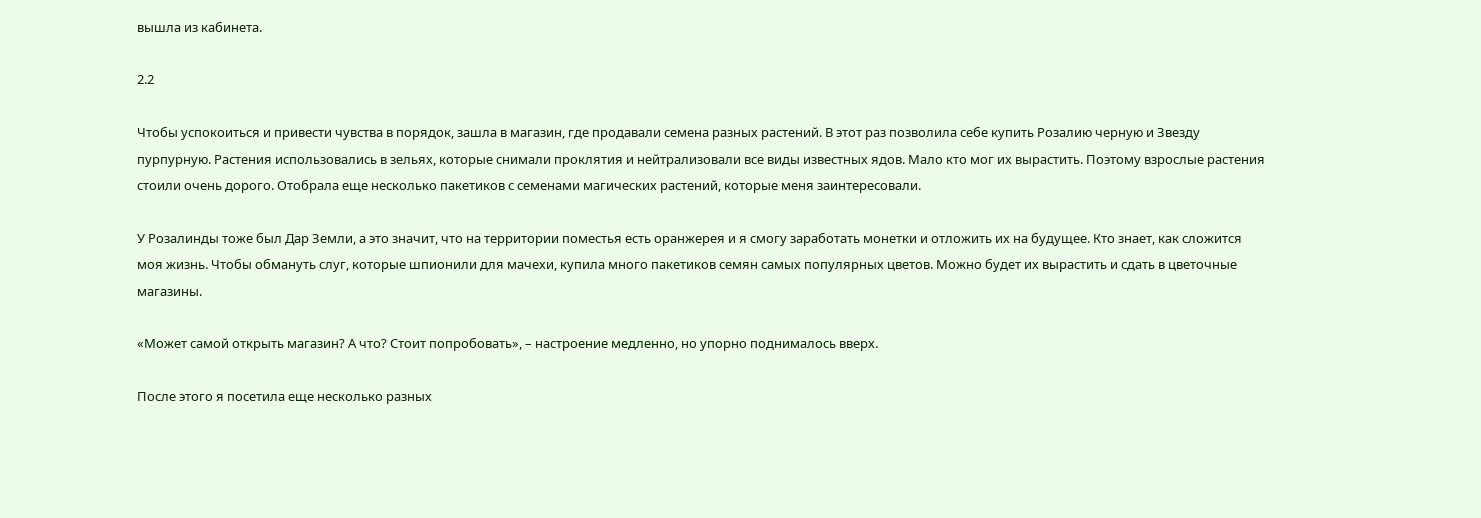вышла из кабинета.

2.2

Чтобы успокоиться и привести чувства в порядок, зашла в магазин, где продавали семена разных растений. В этот раз позволила себе купить Розалию черную и Звезду пурпурную. Растения использовались в зельях, которые снимали проклятия и нейтрализовали все виды известных ядов. Мало кто мог их вырастить. Поэтому взрослые растения стоили очень дорого. Отобрала еще несколько пакетиков с семенами магических растений, которые меня заинтересовали.

У Розалинды тоже был Дар Земли, а это значит, что на территории поместья есть оранжерея и я смогу заработать монетки и отложить их на будущее. Кто знает, как сложится моя жизнь. Чтобы обмануть слуг, которые шпионили для мачехи, купила много пакетиков семян самых популярных цветов. Можно будет их вырастить и сдать в цветочные магазины.

«Может самой открыть магазин? А что? Стоит попробовать», – настроение медленно, но упорно поднималось вверх.

После этого я посетила еще несколько разных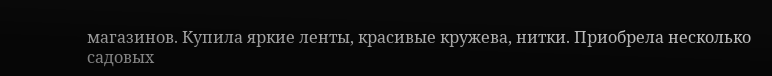магазинов. Купила яркие ленты, красивые кружева, нитки. Приобрела несколько садовых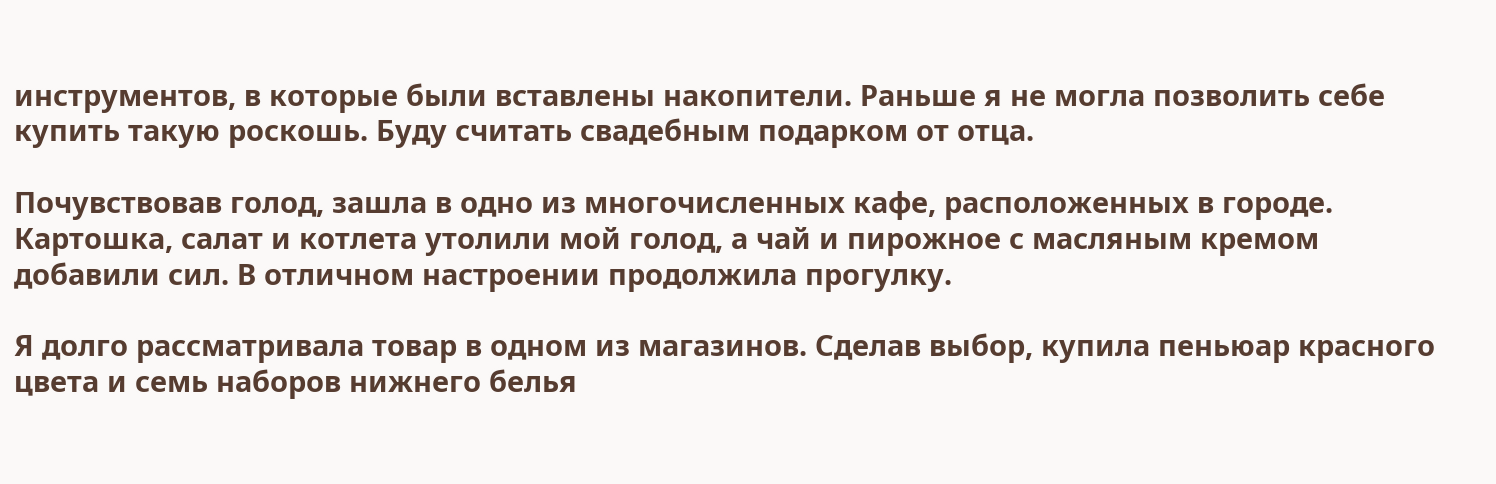инструментов, в которые были вставлены накопители. Раньше я не могла позволить себе купить такую роскошь. Буду считать свадебным подарком от отца.

Почувствовав голод, зашла в одно из многочисленных кафе, расположенных в городе. Картошка, салат и котлета утолили мой голод, а чай и пирожное с масляным кремом добавили сил. В отличном настроении продолжила прогулку.

Я долго рассматривала товар в одном из магазинов. Сделав выбор, купила пеньюар красного цвета и семь наборов нижнего белья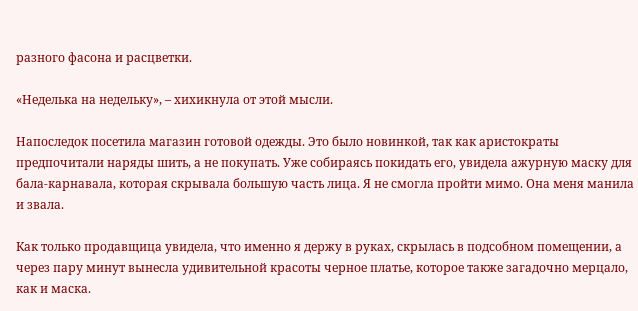разного фасона и расцветки.

«Неделька на недельку», – хихикнула от этой мысли.

Напоследок посетила магазин готовой одежды. Это было новинкой, так как аристократы предпочитали наряды шить, а не покупать. Уже собираясь покидать его, увидела ажурную маску для бала-карнавала, которая скрывала большую часть лица. Я не смогла пройти мимо. Она меня манила и звала.

Как только продавщица увидела, что именно я держу в руках, скрылась в подсобном помещении, а через пару минут вынесла удивительной красоты черное платье, которое также загадочно мерцало, как и маска.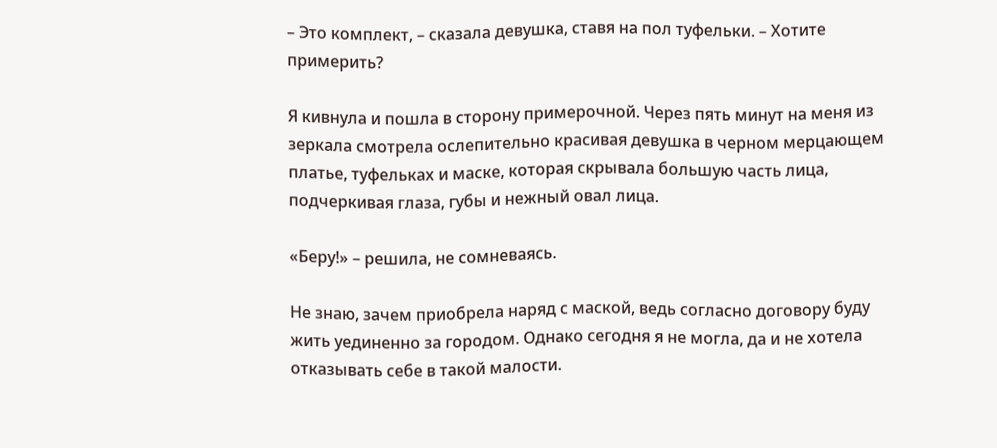– Это комплект, – сказала девушка, ставя на пол туфельки. – Хотите примерить?

Я кивнула и пошла в сторону примерочной. Через пять минут на меня из зеркала смотрела ослепительно красивая девушка в черном мерцающем платье, туфельках и маске, которая скрывала большую часть лица, подчеркивая глаза, губы и нежный овал лица.

«Беру!» – решила, не сомневаясь.

Не знаю, зачем приобрела наряд с маской, ведь согласно договору буду жить уединенно за городом. Однако сегодня я не могла, да и не хотела отказывать себе в такой малости.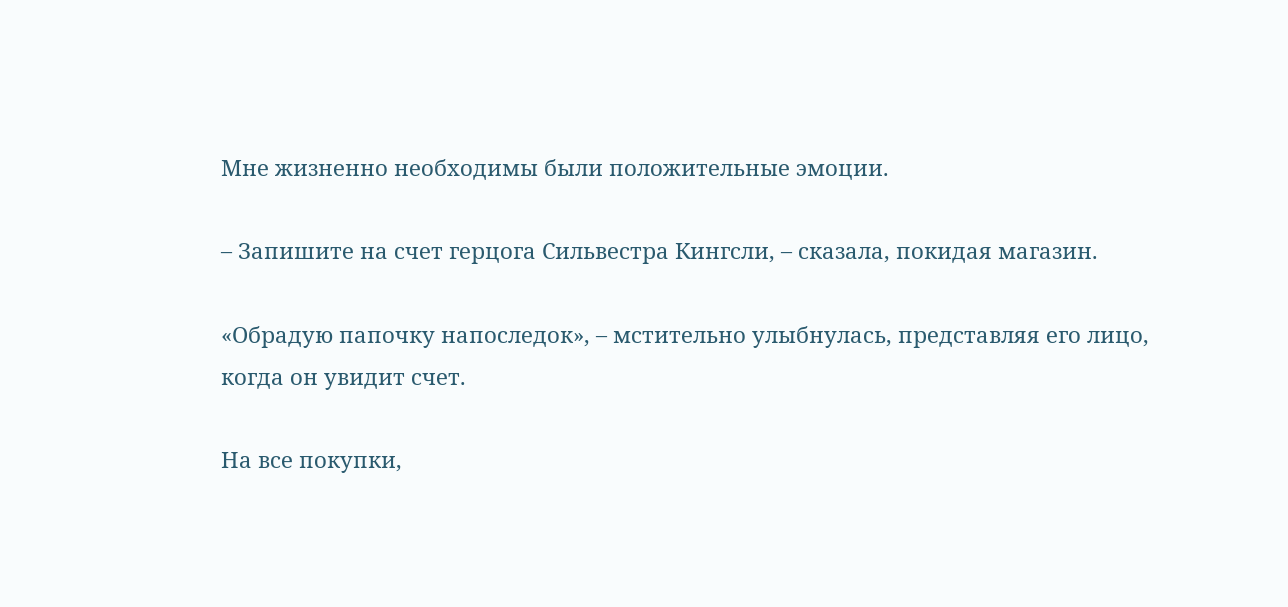Мне жизненно необходимы были положительные эмоции.

– Запишите на счет герцога Сильвестра Кингсли, – сказала, покидая магазин.

«Обрадую папочку напоследок», – мстительно улыбнулась, представляя его лицо, когда он увидит счет.

На все покупки,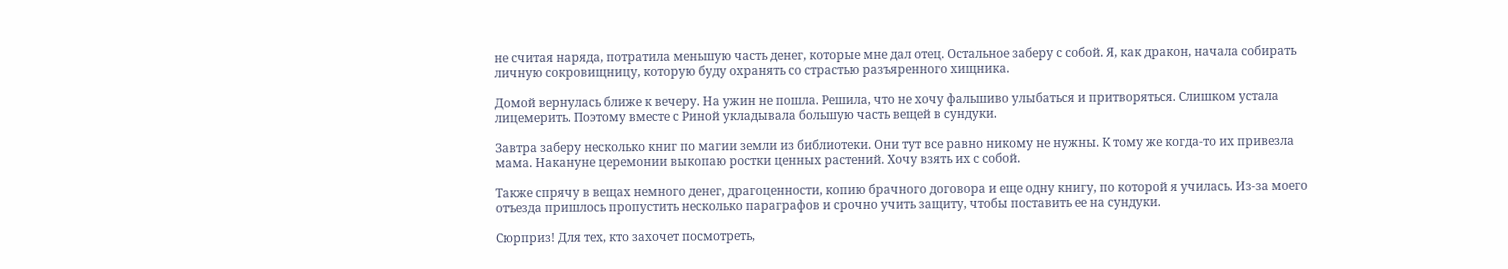не считая наряда, потратила меньшую часть денег, которые мне дал отец. Остальное заберу с собой. Я, как дракон, начала собирать личную сокровищницу, которую буду охранять со страстью разъяренного хищника.

Домой вернулась ближе к вечеру. На ужин не пошла. Решила, что не хочу фальшиво улыбаться и притворяться. Слишком устала лицемерить. Поэтому вместе с Риной укладывала большую часть вещей в сундуки.

Завтра заберу несколько книг по магии земли из библиотеки. Они тут все равно никому не нужны. К тому же когда-то их привезла мама. Накануне церемонии выкопаю ростки ценных растений. Хочу взять их с собой.

Также спрячу в вещах немного денег, драгоценности, копию брачного договора и еще одну книгу, по которой я училась. Из-за моего отъезда пришлось пропустить несколько параграфов и срочно учить защиту, чтобы поставить ее на сундуки.

Сюрприз! Для тех, кто захочет посмотреть,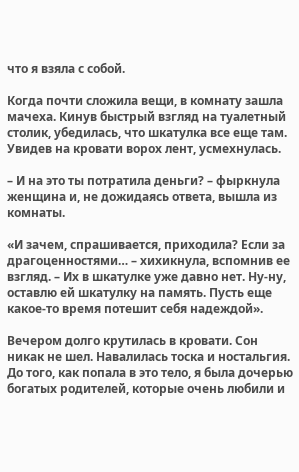что я взяла с собой.

Когда почти сложила вещи, в комнату зашла мачеха. Кинув быстрый взгляд на туалетный столик, убедилась, что шкатулка все еще там. Увидев на кровати ворох лент, усмехнулась.

– И на это ты потратила деньги? – фыркнула женщина и, не дожидаясь ответа, вышла из комнаты.

«И зачем, спрашивается, приходила? Если за драгоценностями… – хихикнула, вспомнив ее взгляд. – Их в шкатулке уже давно нет. Ну-ну, оставлю ей шкатулку на память. Пусть еще какое-то время потешит себя надеждой».

Вечером долго крутилась в кровати. Сон никак не шел. Навалилась тоска и ностальгия. До того, как попала в это тело, я была дочерью богатых родителей, которые очень любили и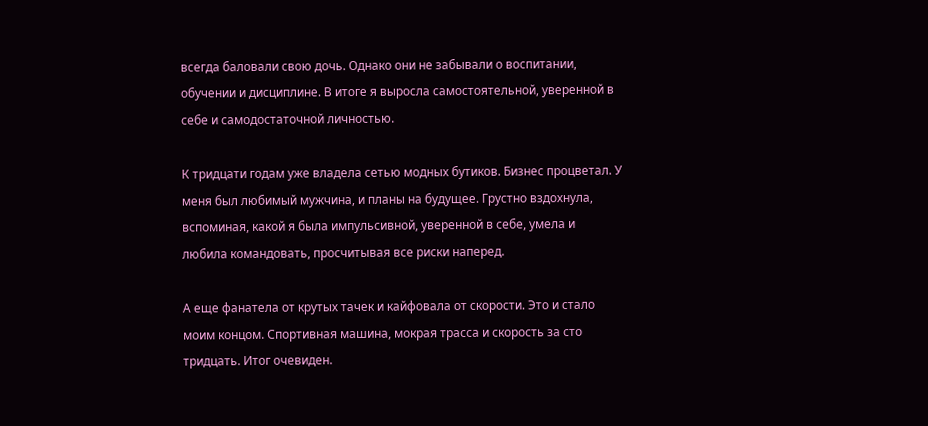всегда баловали свою дочь. Однако они не забывали о воспитании, обучении и дисциплине. В итоге я выросла самостоятельной, уверенной в себе и самодостаточной личностью.

К тридцати годам уже владела сетью модных бутиков. Бизнес процветал. У меня был любимый мужчина, и планы на будущее. Грустно вздохнула, вспоминая, какой я была импульсивной, уверенной в себе, умела и любила командовать, просчитывая все риски наперед.

А еще фанатела от крутых тачек и кайфовала от скорости. Это и стало моим концом. Спортивная машина, мокрая трасса и скорость за сто тридцать. Итог очевиден.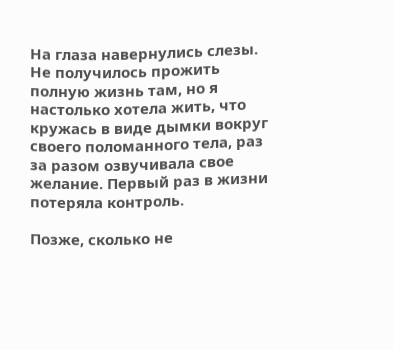На глаза навернулись слезы. Не получилось прожить полную жизнь там, но я настолько хотела жить, что кружась в виде дымки вокруг своего поломанного тела, раз за разом озвучивала свое желание. Первый раз в жизни потеряла контроль.

Позже, сколько не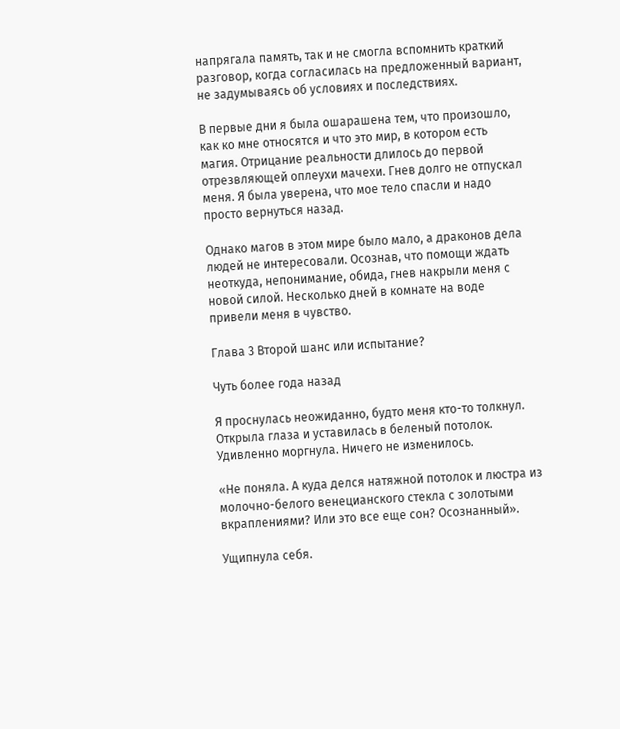напрягала память, так и не смогла вспомнить краткий разговор, когда согласилась на предложенный вариант, не задумываясь об условиях и последствиях.

В первые дни я была ошарашена тем, что произошло, как ко мне относятся и что это мир, в котором есть магия. Отрицание реальности длилось до первой отрезвляющей оплеухи мачехи. Гнев долго не отпускал меня. Я была уверена, что мое тело спасли и надо просто вернуться назад.

Однако магов в этом мире было мало, а драконов дела людей не интересовали. Осознав, что помощи ждать неоткуда, непонимание, обида, гнев накрыли меня с новой силой. Несколько дней в комнате на воде привели меня в чувство.

Глава 3 Второй шанс или испытание?

Чуть более года назад

Я проснулась неожиданно, будто меня кто-то толкнул. Открыла глаза и уставилась в беленый потолок. Удивленно моргнула. Ничего не изменилось.

«Не поняла. А куда делся натяжной потолок и люстра из молочно-белого венецианского стекла с золотыми вкраплениями? Или это все еще сон? Осознанный».

Ущипнула себя.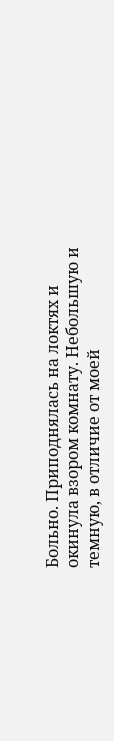Больно. Приподнялась на локтях и окинула взором комнату. Небольшую и темную, в отличие от моей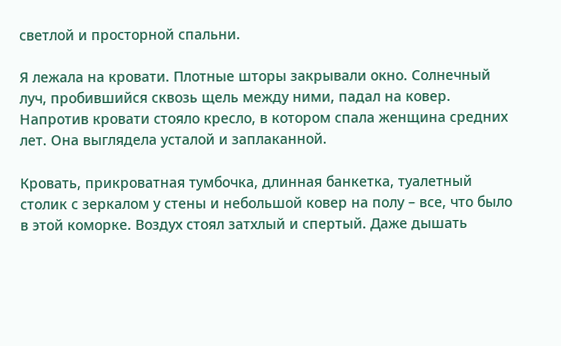светлой и просторной спальни.

Я лежала на кровати. Плотные шторы закрывали окно. Солнечный луч, пробившийся сквозь щель между ними, падал на ковер. Напротив кровати стояло кресло, в котором спала женщина средних лет. Она выглядела усталой и заплаканной.

Кровать, прикроватная тумбочка, длинная банкетка, туалетный столик с зеркалом у стены и небольшой ковер на полу – все, что было в этой коморке. Воздух стоял затхлый и спертый. Даже дышать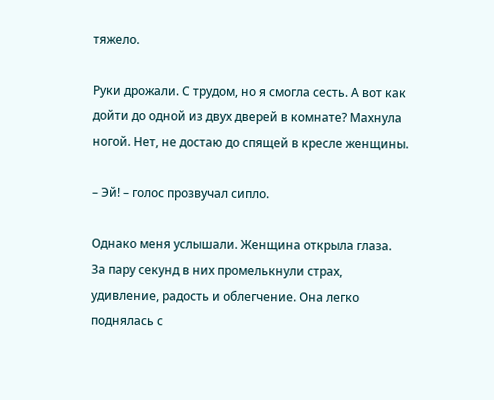тяжело.

Руки дрожали. С трудом, но я смогла сесть. А вот как дойти до одной из двух дверей в комнате? Махнула ногой. Нет, не достаю до спящей в кресле женщины.

– Эй! – голос прозвучал сипло.

Однако меня услышали. Женщина открыла глаза. За пару секунд в них промелькнули страх, удивление, радость и облегчение. Она легко поднялась с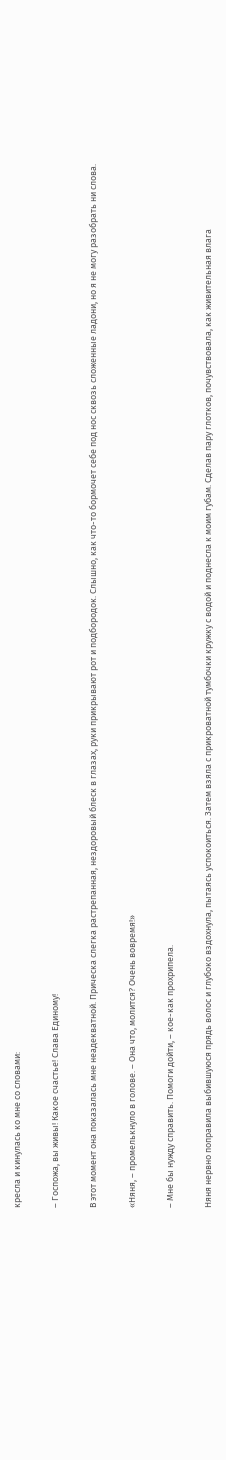кресла и кинулась ко мне со словами:

– Госпожа, вы живы! Какое счастье! Слава Единому!

В этот момент она показалась мне неадекватной. Прическа слегка растрепанная, нездоровый блеск в глазах, руки прикрывают рот и подбородок. Слышно, как что-то бормочет себе под нос сквозь сложенные ладони, но я не могу разобрать ни слова.

«Няня, – промелькнуло в голове. – Она что, молится? Очень вовремя!»

– Мне бы нужду справить. Помоги дойти, – кое-как прохрипела.

Няня нервно поправила выбившуюся прядь волос и глубоко вздохнула, пытаясь успокоиться. Затем взяла с прикроватной тумбочки кружку с водой и поднесла к моим губам. Сделав пару глотков, почувствовала, как живительная влага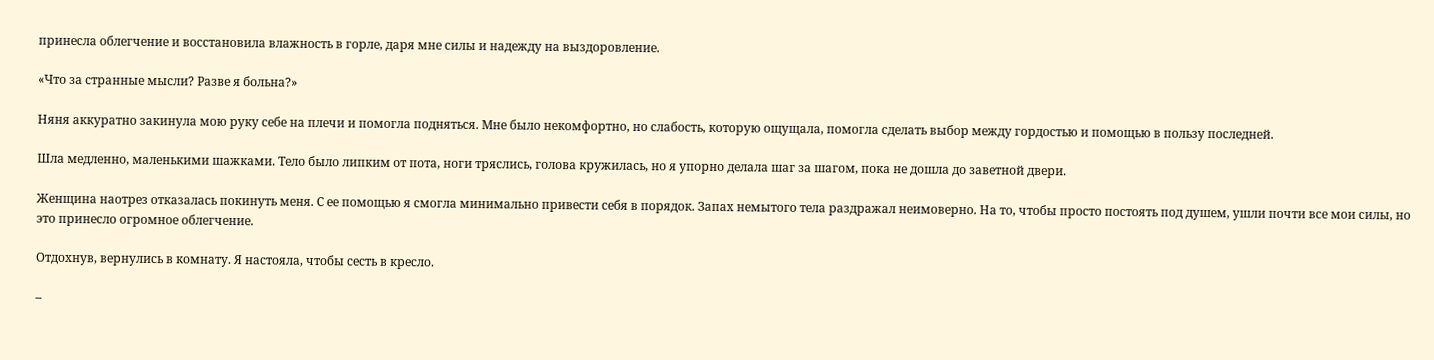принесла облегчение и восстановила влажность в горле, даря мне силы и надежду на выздоровление.

«Что за странные мысли? Разве я больна?»

Няня аккуратно закинула мою руку себе на плечи и помогла подняться. Мне было некомфортно, но слабость, которую ощущала, помогла сделать выбор между гордостью и помощью в пользу последней.

Шла медленно, маленькими шажками. Тело было липким от пота, ноги тряслись, голова кружилась, но я упорно делала шаг за шагом, пока не дошла до заветной двери.

Женщина наотрез отказалась покинуть меня. С ее помощью я смогла минимально привести себя в порядок. Запах немытого тела раздражал неимоверно. На то, чтобы просто постоять под душем, ушли почти все мои силы, но это принесло огромное облегчение.

Отдохнув, вернулись в комнату. Я настояла, чтобы сесть в кресло.

–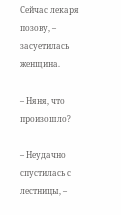Сейчас лекаря позову, – засуетилась женщина.

– Няня, что произошло?

– Неудачно спустилась с лестницы, –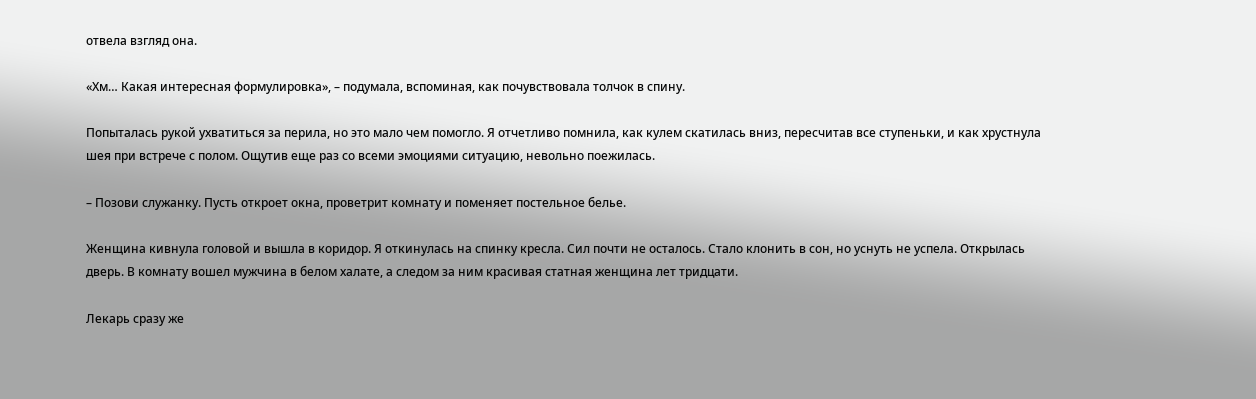отвела взгляд она.

«Хм… Какая интересная формулировка», – подумала, вспоминая, как почувствовала толчок в спину.

Попыталась рукой ухватиться за перила, но это мало чем помогло. Я отчетливо помнила, как кулем скатилась вниз, пересчитав все ступеньки, и как хрустнула шея при встрече с полом. Ощутив еще раз со всеми эмоциями ситуацию, невольно поежилась.

– Позови служанку. Пусть откроет окна, проветрит комнату и поменяет постельное белье.

Женщина кивнула головой и вышла в коридор. Я откинулась на спинку кресла. Сил почти не осталось. Стало клонить в сон, но уснуть не успела. Открылась дверь. В комнату вошел мужчина в белом халате, а следом за ним красивая статная женщина лет тридцати.

Лекарь сразу же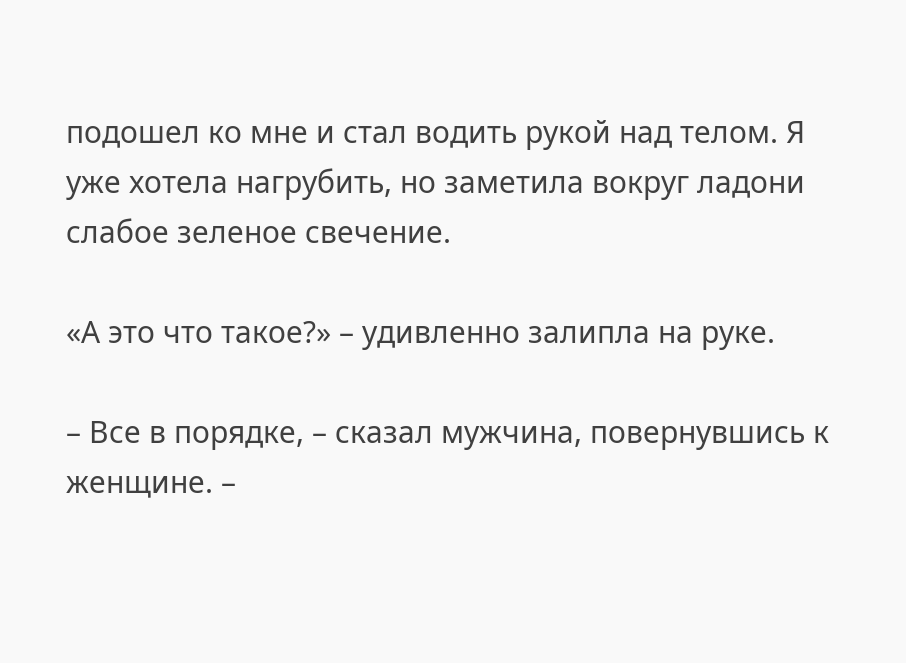подошел ко мне и стал водить рукой над телом. Я уже хотела нагрубить, но заметила вокруг ладони слабое зеленое свечение.

«А это что такое?» – удивленно залипла на руке.

– Все в порядке, – сказал мужчина, повернувшись к женщине. –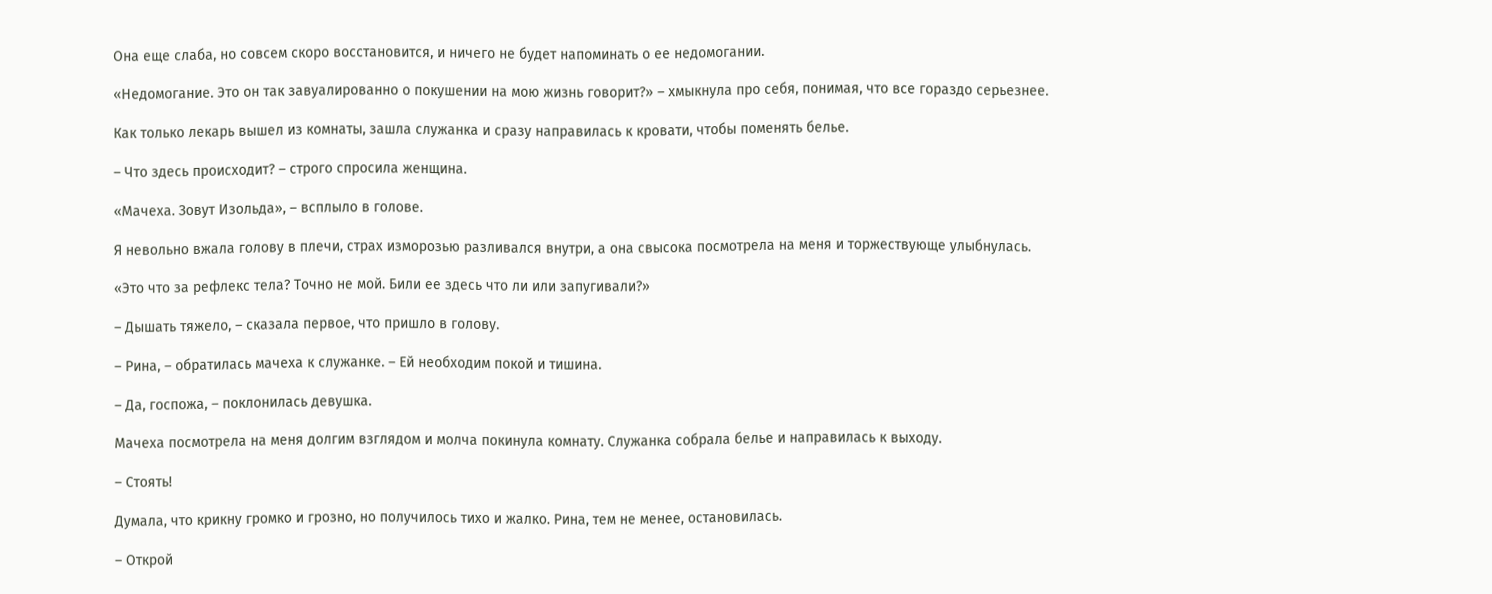Она еще слаба, но совсем скоро восстановится, и ничего не будет напоминать о ее недомогании.

«Недомогание. Это он так завуалированно о покушении на мою жизнь говорит?» – хмыкнула про себя, понимая, что все гораздо серьезнее.

Как только лекарь вышел из комнаты, зашла служанка и сразу направилась к кровати, чтобы поменять белье.

– Что здесь происходит? – строго спросила женщина.

«Мачеха. Зовут Изольда», – всплыло в голове.

Я невольно вжала голову в плечи, страх изморозью разливался внутри, а она свысока посмотрела на меня и торжествующе улыбнулась.

«Это что за рефлекс тела? Точно не мой. Били ее здесь что ли или запугивали?»

– Дышать тяжело, – сказала первое, что пришло в голову.

– Рина, – обратилась мачеха к служанке. – Ей необходим покой и тишина.

– Да, госпожа, – поклонилась девушка.

Мачеха посмотрела на меня долгим взглядом и молча покинула комнату. Служанка собрала белье и направилась к выходу.

– Стоять!

Думала, что крикну громко и грозно, но получилось тихо и жалко. Рина, тем не менее, остановилась.

– Открой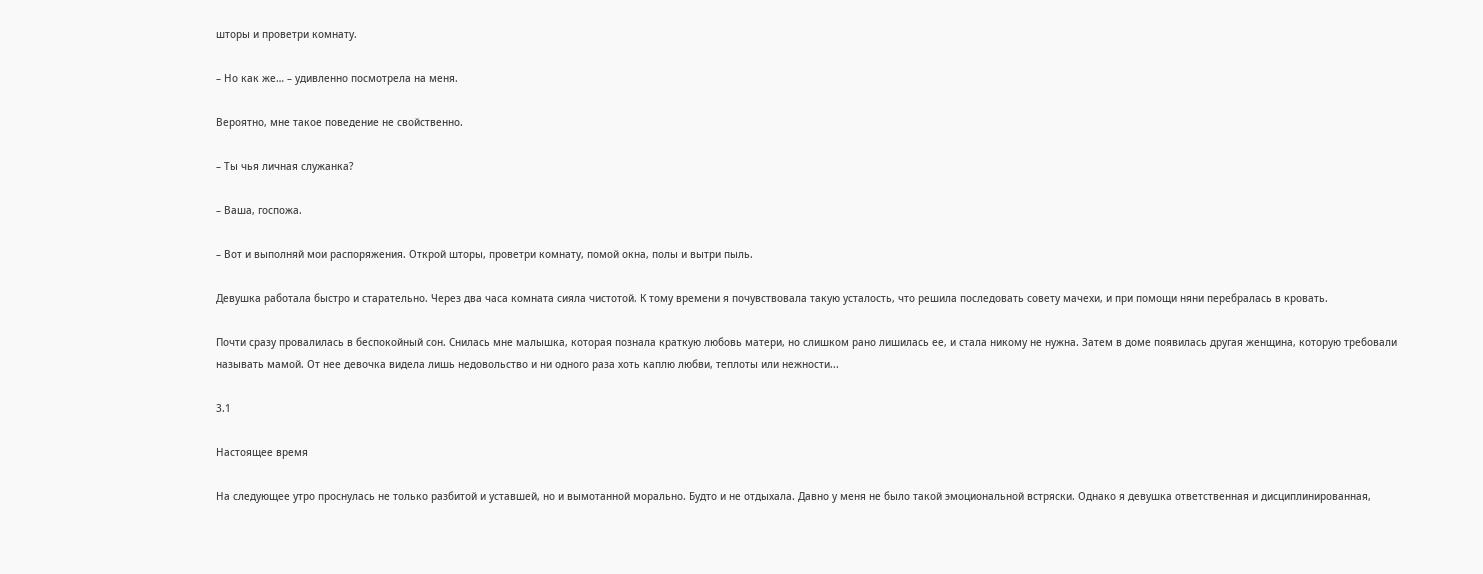шторы и проветри комнату.

– Но как же… – удивленно посмотрела на меня.

Вероятно, мне такое поведение не свойственно.

– Ты чья личная служанка?

– Ваша, госпожа.

– Вот и выполняй мои распоряжения. Открой шторы, проветри комнату, помой окна, полы и вытри пыль.

Девушка работала быстро и старательно. Через два часа комната сияла чистотой. К тому времени я почувствовала такую усталость, что решила последовать совету мачехи, и при помощи няни перебралась в кровать.

Почти сразу провалилась в беспокойный сон. Снилась мне малышка, которая познала краткую любовь матери, но слишком рано лишилась ее, и стала никому не нужна. Затем в доме появилась другая женщина, которую требовали называть мамой. От нее девочка видела лишь недовольство и ни одного раза хоть каплю любви, теплоты или нежности...

3.1

Настоящее время

На следующее утро проснулась не только разбитой и уставшей, но и вымотанной морально. Будто и не отдыхала. Давно у меня не было такой эмоциональной встряски. Однако я девушка ответственная и дисциплинированная,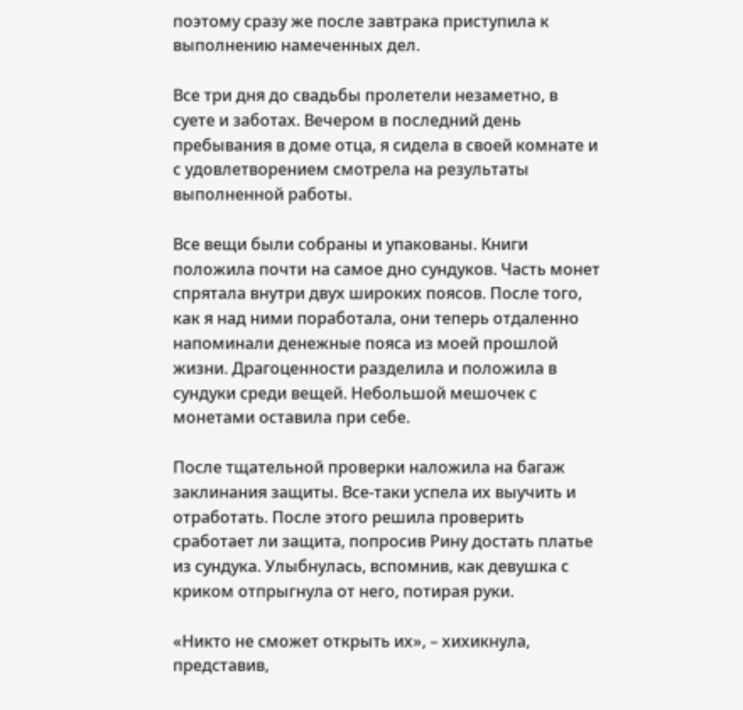поэтому сразу же после завтрака приступила к выполнению намеченных дел.

Все три дня до свадьбы пролетели незаметно, в суете и заботах. Вечером в последний день пребывания в доме отца, я сидела в своей комнате и с удовлетворением смотрела на результаты выполненной работы.

Все вещи были собраны и упакованы. Книги положила почти на самое дно сундуков. Часть монет спрятала внутри двух широких поясов. После того, как я над ними поработала, они теперь отдаленно напоминали денежные пояса из моей прошлой жизни. Драгоценности разделила и положила в сундуки среди вещей. Небольшой мешочек с монетами оставила при себе.

После тщательной проверки наложила на багаж заклинания защиты. Все-таки успела их выучить и отработать. После этого решила проверить сработает ли защита, попросив Рину достать платье из сундука. Улыбнулась, вспомнив, как девушка с криком отпрыгнула от него, потирая руки.

«Никто не сможет открыть их», – хихикнула, представив,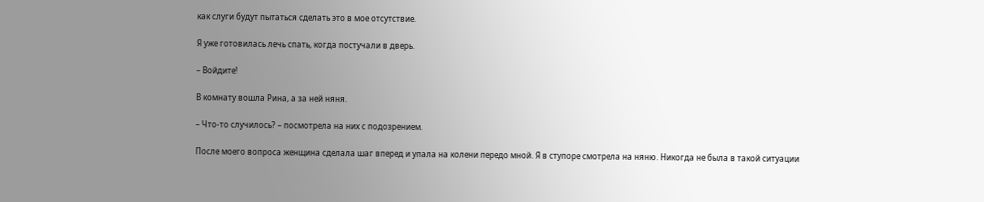как слуги будут пытаться сделать это в мое отсутствие.

Я уже готовилась лечь спать, когда постучали в дверь.

– Войдите!

В комнату вошла Рина, а за ней няня.

– Что-то случилось? – посмотрела на них с подозрением.

После моего вопроса женщина сделала шаг вперед и упала на колени передо мной. Я в ступоре смотрела на няню. Никогда не была в такой ситуации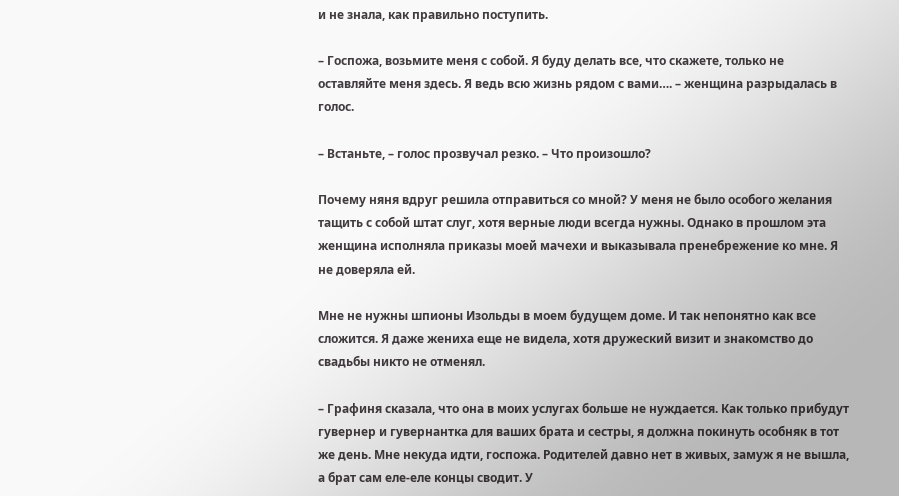и не знала, как правильно поступить.

– Госпожа, возьмите меня с собой. Я буду делать все, что скажете, только не оставляйте меня здесь. Я ведь всю жизнь рядом с вами…. – женщина разрыдалась в голос.

– Встаньте, – голос прозвучал резко. – Что произошло?

Почему няня вдруг решила отправиться со мной? У меня не было особого желания тащить с собой штат слуг, хотя верные люди всегда нужны. Однако в прошлом эта женщина исполняла приказы моей мачехи и выказывала пренебрежение ко мне. Я не доверяла ей.

Мне не нужны шпионы Изольды в моем будущем доме. И так непонятно как все сложится. Я даже жениха еще не видела, хотя дружеский визит и знакомство до свадьбы никто не отменял.

– Графиня сказала, что она в моих услугах больше не нуждается. Как только прибудут гувернер и гувернантка для ваших брата и сестры, я должна покинуть особняк в тот же день. Мне некуда идти, госпожа. Родителей давно нет в живых, замуж я не вышла, а брат сам еле-еле концы сводит. У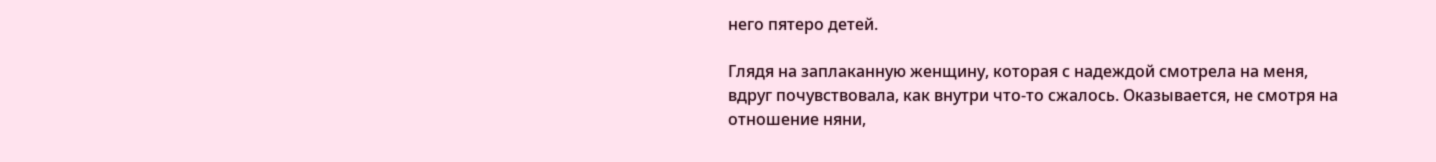него пятеро детей.

Глядя на заплаканную женщину, которая с надеждой смотрела на меня, вдруг почувствовала, как внутри что-то сжалось. Оказывается, не смотря на отношение няни,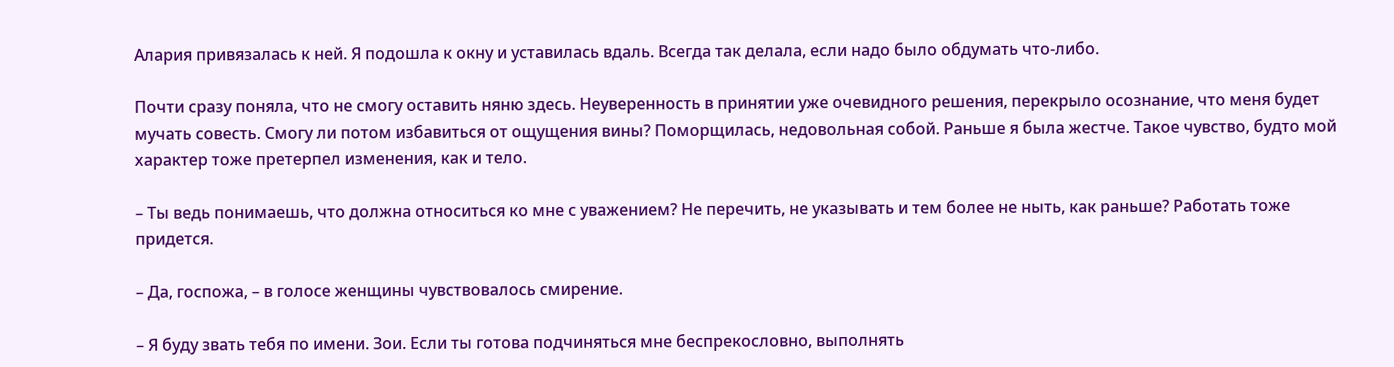Алария привязалась к ней. Я подошла к окну и уставилась вдаль. Всегда так делала, если надо было обдумать что-либо.

Почти сразу поняла, что не смогу оставить няню здесь. Неуверенность в принятии уже очевидного решения, перекрыло осознание, что меня будет мучать совесть. Смогу ли потом избавиться от ощущения вины? Поморщилась, недовольная собой. Раньше я была жестче. Такое чувство, будто мой характер тоже претерпел изменения, как и тело.

– Ты ведь понимаешь, что должна относиться ко мне с уважением? Не перечить, не указывать и тем более не ныть, как раньше? Работать тоже придется.

– Да, госпожа, – в голосе женщины чувствовалось смирение.

– Я буду звать тебя по имени. Зои. Если ты готова подчиняться мне беспрекословно, выполнять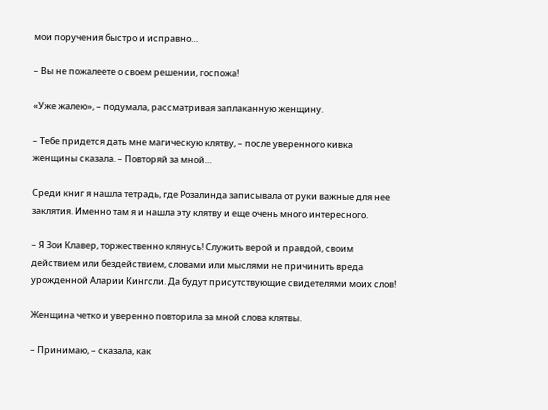мои поручения быстро и исправно…

– Вы не пожалеете о своем решении, госпожа!

«Уже жалею», – подумала, рассматривая заплаканную женщину.

– Тебе придется дать мне магическую клятву, – после уверенного кивка женщины сказала. – Повторяй за мной…

Среди книг я нашла тетрадь, где Розалинда записывала от руки важные для нее заклятия. Именно там я и нашла эту клятву и еще очень много интересного.

– Я Зои Клавер, торжественно клянусь! Служить верой и правдой, своим действием или бездействием, словами или мыслями не причинить вреда урожденной Аларии Кингсли. Да будут присутствующие свидетелями моих слов!

Женщина четко и уверенно повторила за мной слова клятвы.

– Принимаю, – сказала, как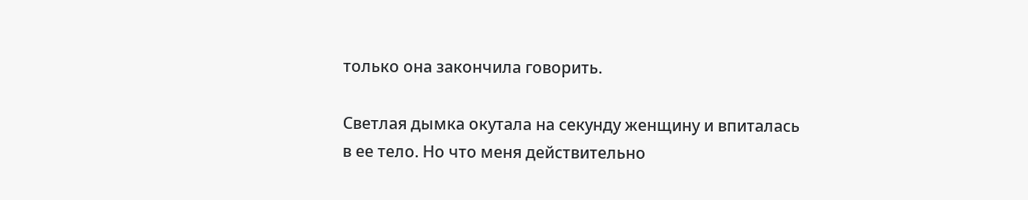только она закончила говорить.

Светлая дымка окутала на секунду женщину и впиталась в ее тело. Но что меня действительно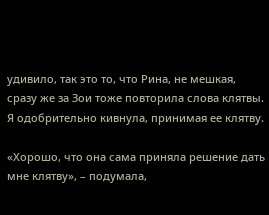удивило, так это то, что Рина, не мешкая, сразу же за Зои тоже повторила слова клятвы. Я одобрительно кивнула, принимая ее клятву.

«Хорошо, что она сама приняла решение дать мне клятву», – подумала,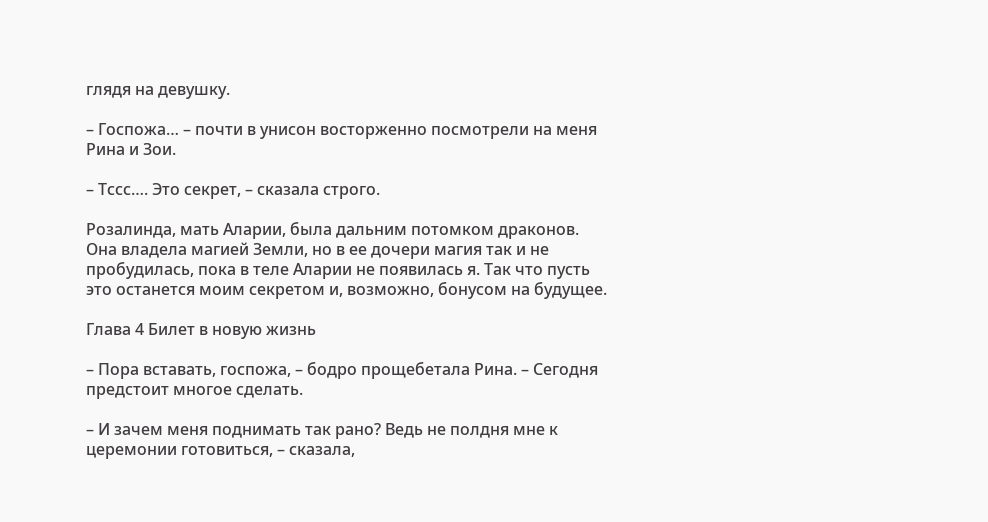глядя на девушку.

– Госпожа… – почти в унисон восторженно посмотрели на меня Рина и Зои.

– Тссс…. Это секрет, – сказала строго.

Розалинда, мать Аларии, была дальним потомком драконов. Она владела магией Земли, но в ее дочери магия так и не пробудилась, пока в теле Аларии не появилась я. Так что пусть это останется моим секретом и, возможно, бонусом на будущее.

Глава 4 Билет в новую жизнь

– Пора вставать, госпожа, – бодро прощебетала Рина. – Сегодня предстоит многое сделать.

– И зачем меня поднимать так рано? Ведь не полдня мне к церемонии готовиться, – сказала,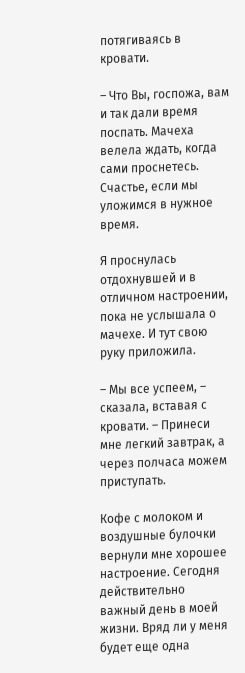потягиваясь в кровати.

– Что Вы, госпожа, вам и так дали время поспать. Мачеха велела ждать, когда сами проснетесь. Счастье, если мы уложимся в нужное время.

Я проснулась отдохнувшей и в отличном настроении, пока не услышала о мачехе. И тут свою руку приложила.

– Мы все успеем, – сказала, вставая с кровати. – Принеси мне легкий завтрак, а через полчаса можем приступать.

Кофе с молоком и воздушные булочки вернули мне хорошее настроение. Сегодня действительно важный день в моей жизни. Вряд ли у меня будет еще одна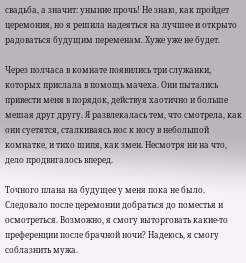свадьба, а значит: уныние прочь! Не знаю, как пройдет церемония, но я решила надеяться на лучшее и открыто радоваться будущим переменам. Хуже уже не будет.

Через полчаса в комнате появились три служанки, которых прислала в помощь мачеха. Они пытались привести меня в порядок, действуя хаотично и больше мешая друг другу. Я развлекалась тем, что смотрела, как они суетятся, сталкиваясь нос к носу в небольшой комнатке, и тихо шипя, как змеи. Несмотря ни на что, дело продвигалось вперед.

Точного плана на будущее у меня пока не было. Следовало после церемонии добраться до поместья и осмотреться. Возможно, я смогу выторговать какие-то преференции после брачной ночи? Надеюсь, я смогу соблазнить мужа.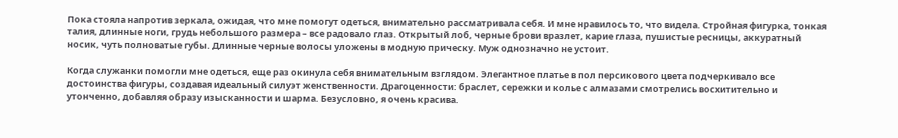Пока стояла напротив зеркала, ожидая, что мне помогут одеться, внимательно рассматривала себя. И мне нравилось то, что видела. Стройная фигурка, тонкая талия, длинные ноги, грудь небольшого размера – все радовало глаз. Открытый лоб, черные брови вразлет, карие глаза, пушистые ресницы, аккуратный носик, чуть полноватые губы. Длинные черные волосы уложены в модную прическу. Муж однозначно не устоит.

Когда служанки помогли мне одеться, еще раз окинула себя внимательным взглядом. Элегантное платье в пол персикового цвета подчеркивало все достоинства фигуры, создавая идеальный силуэт женственности. Драгоценности: браслет, сережки и колье с алмазами смотрелись восхитительно и утонченно, добавляя образу изысканности и шарма. Безусловно, я очень красива.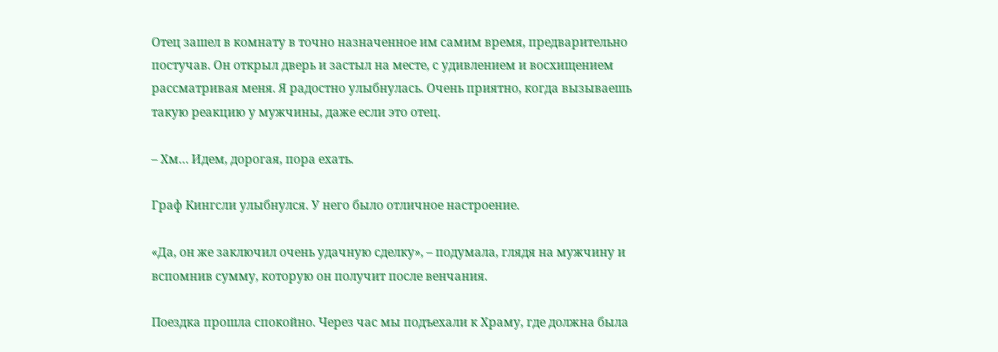Отец зашел в комнату в точно назначенное им самим время, предварительно постучав. Он открыл дверь и застыл на месте, с удивлением и восхищением рассматривая меня. Я радостно улыбнулась. Очень приятно, когда вызываешь такую реакцию у мужчины, даже если это отец.

– Хм… Идем, дорогая, пора ехать.

Граф Кингсли улыбнулся. У него было отличное настроение.

«Да, он же заключил очень удачную сделку», – подумала, глядя на мужчину и вспомнив сумму, которую он получит после венчания.

Поездка прошла спокойно. Через час мы подъехали к Храму, где должна была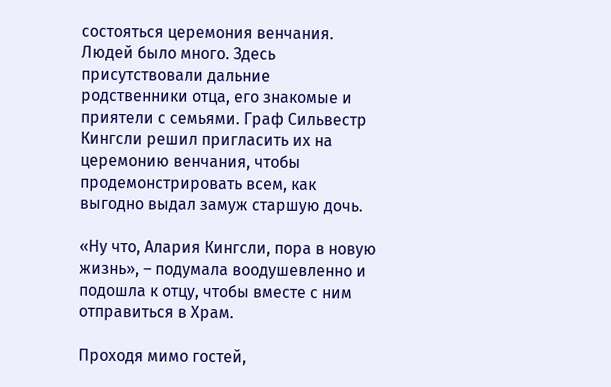состояться церемония венчания. Людей было много. Здесь присутствовали дальние родственники отца, его знакомые и приятели с семьями. Граф Сильвестр Кингсли решил пригласить их на церемонию венчания, чтобы продемонстрировать всем, как выгодно выдал замуж старшую дочь.

«Ну что, Алария Кингсли, пора в новую жизнь», – подумала воодушевленно и подошла к отцу, чтобы вместе с ним отправиться в Храм.

Проходя мимо гостей,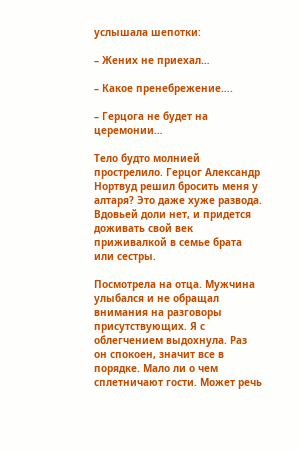услышала шепотки:

– Жених не приехал…

– Какое пренебрежение….

– Герцога не будет на церемонии…

Тело будто молнией прострелило. Герцог Александр Нортвуд решил бросить меня у алтаря? Это даже хуже развода. Вдовьей доли нет, и придется доживать свой век приживалкой в семье брата или сестры.

Посмотрела на отца. Мужчина улыбался и не обращал внимания на разговоры присутствующих. Я с облегчением выдохнула. Раз он спокоен, значит все в порядке. Мало ли о чем сплетничают гости. Может речь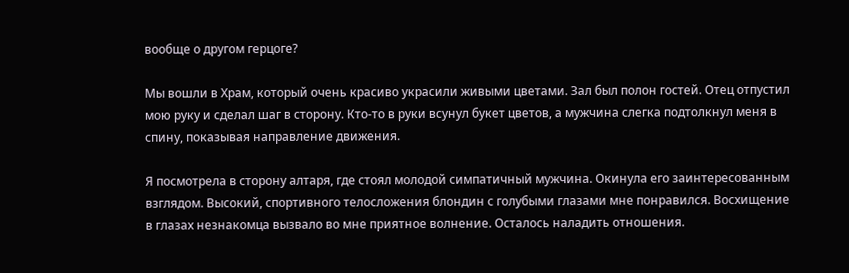вообще о другом герцоге?

Мы вошли в Храм, который очень красиво украсили живыми цветами. Зал был полон гостей. Отец отпустил мою руку и сделал шаг в сторону. Кто-то в руки всунул букет цветов, а мужчина слегка подтолкнул меня в спину, показывая направление движения.

Я посмотрела в сторону алтаря, где стоял молодой симпатичный мужчина. Окинула его заинтересованным взглядом. Высокий, спортивного телосложения блондин с голубыми глазами мне понравился. Восхищение в глазах незнакомца вызвало во мне приятное волнение. Осталось наладить отношения.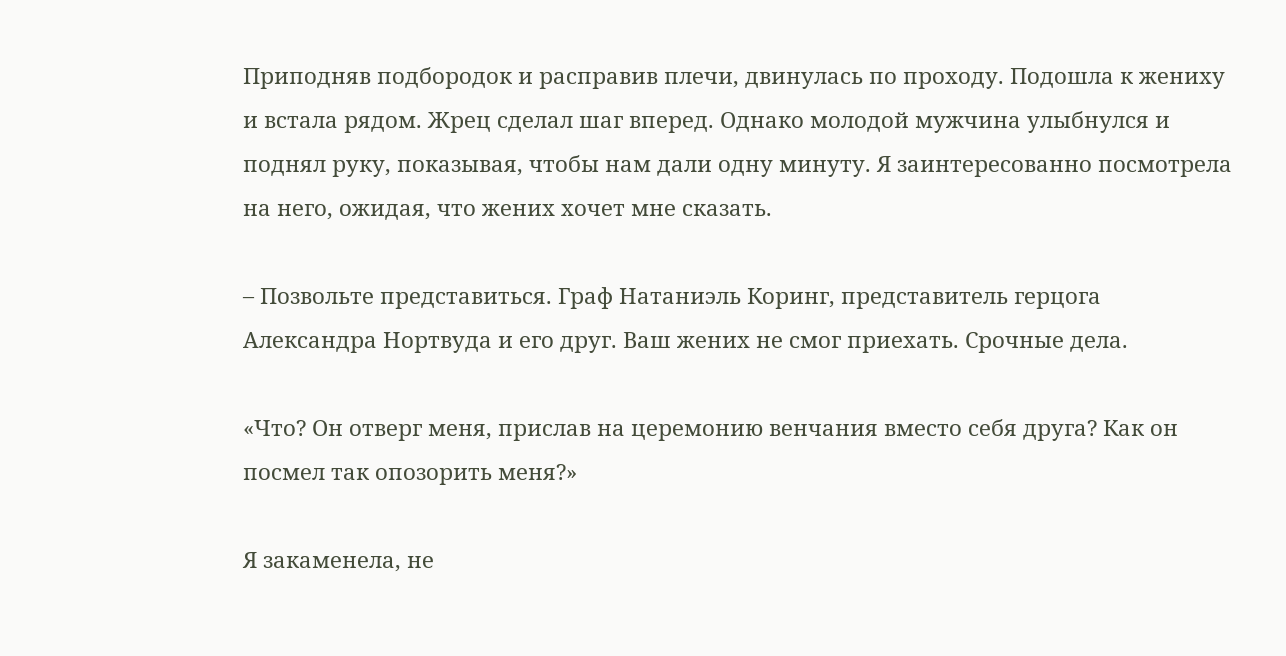Приподняв подбородок и расправив плечи, двинулась по проходу. Подошла к жениху и встала рядом. Жрец сделал шаг вперед. Однако молодой мужчина улыбнулся и поднял руку, показывая, чтобы нам дали одну минуту. Я заинтересованно посмотрела на него, ожидая, что жених хочет мне сказать.

– Позвольте представиться. Граф Натаниэль Коринг, представитель герцога Александра Нортвуда и его друг. Ваш жених не смог приехать. Срочные дела.

«Что? Он отверг меня, прислав на церемонию венчания вместо себя друга? Как он посмел так опозорить меня?»

Я закаменела, не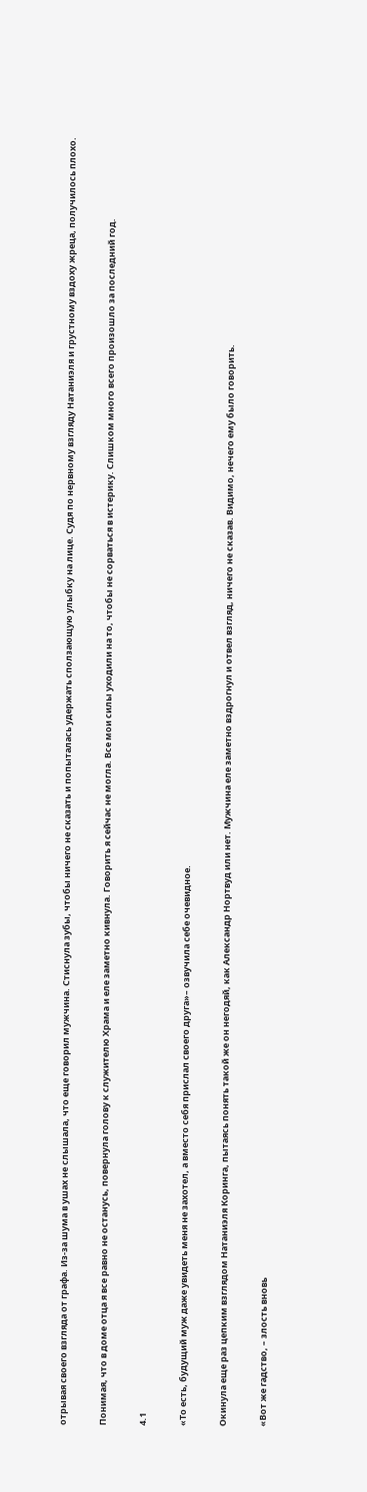отрывая своего взгляда от графа. Из-за шума в ушах не слышала, что еще говорил мужчина. Стиснула зубы, чтобы ничего не сказать и попыталась удержать сползающую улыбку на лице. Судя по нервному взгляду Натаниэля и грустному вздоху жреца, получилось плохо.

Понимая, что в доме отца я все равно не останусь, повернула голову к служителю Храма и еле заметно кивнула. Говорить я сейчас не могла. Все мои силы уходили на то, чтобы не сорваться в истерику. Слишком много всего произошло за последний год.

4.1

«То есть, будущий муж даже увидеть меня не захотел, а вместо себя прислал своего друга»– озвучила себе очевидное.

Окинула еще раз цепким взглядом Натаниэля Коринга, пытаясь понять такой же он негодяй, как Александр Нортвуд или нет. Мужчина еле заметно вздрогнул и отвел взгляд, ничего не сказав. Видимо, нечего ему было говорить.

«Вот же гадство, – злость вновь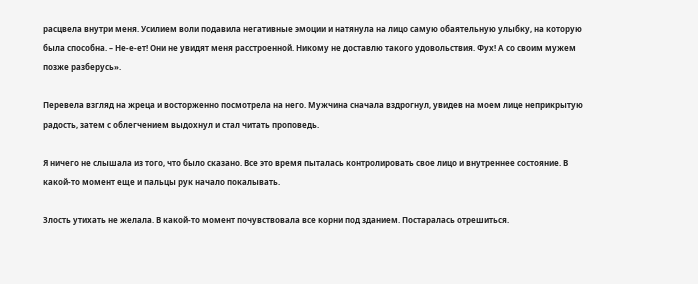расцвела внутри меня. Усилием воли подавила негативные эмоции и натянула на лицо самую обаятельную улыбку, на которую была способна. – Не-е-ет! Они не увидят меня расстроенной. Никому не доставлю такого удовольствия. Фух! А со своим мужем позже разберусь».

Перевела взгляд на жреца и восторженно посмотрела на него. Мужчина сначала вздрогнул, увидев на моем лице неприкрытую радость, затем с облегчением выдохнул и стал читать проповедь.

Я ничего не слышала из того, что было сказано. Все это время пыталась контролировать свое лицо и внутреннее состояние. В какой-то момент еще и пальцы рук начало покалывать.

Злость утихать не желала. В какой-то момент почувствовала все корни под зданием. Постаралась отрешиться.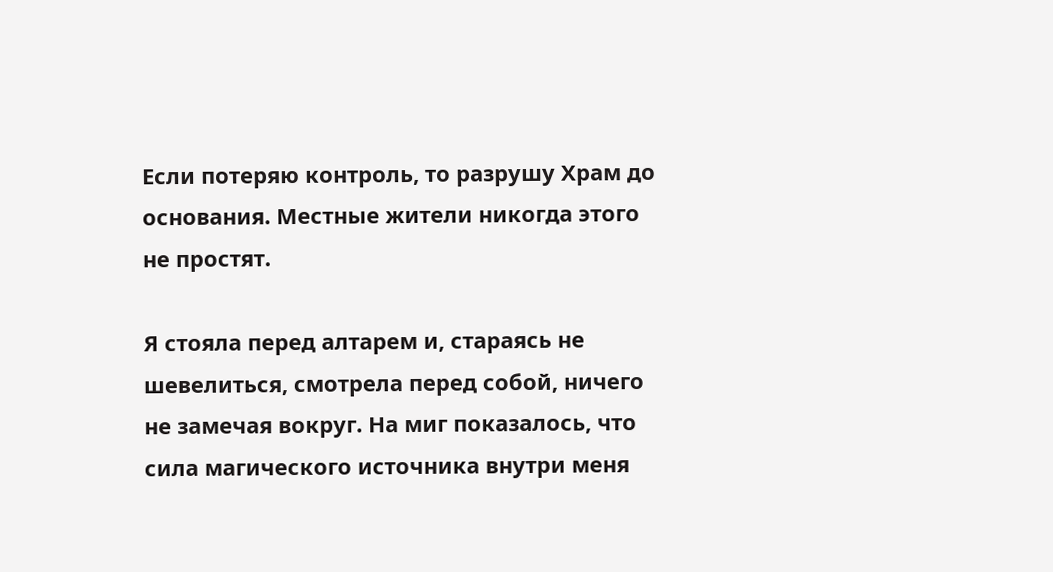Если потеряю контроль, то разрушу Храм до основания. Местные жители никогда этого не простят.

Я стояла перед алтарем и, стараясь не шевелиться, смотрела перед собой, ничего не замечая вокруг. На миг показалось, что сила магического источника внутри меня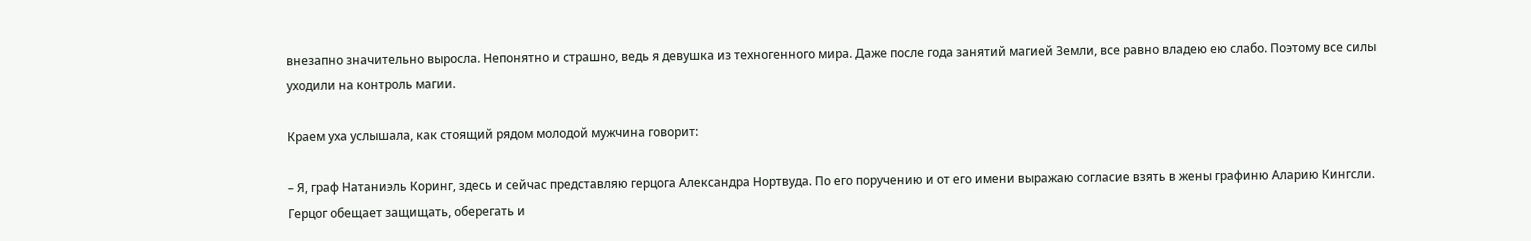внезапно значительно выросла. Непонятно и страшно, ведь я девушка из техногенного мира. Даже после года занятий магией Земли, все равно владею ею слабо. Поэтому все силы уходили на контроль магии.

Краем уха услышала, как стоящий рядом молодой мужчина говорит:

– Я, граф Натаниэль Коринг, здесь и сейчас представляю герцога Александра Нортвуда. По его поручению и от его имени выражаю согласие взять в жены графиню Аларию Кингсли. Герцог обещает защищать, оберегать и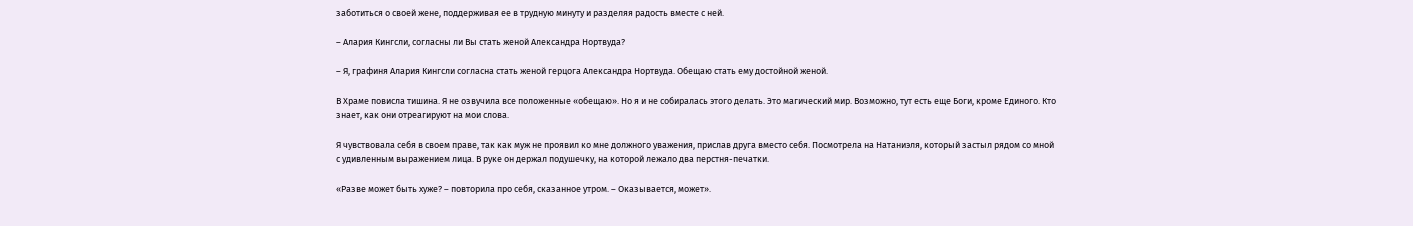заботиться о своей жене, поддерживая ее в трудную минуту и разделяя радость вместе с ней.

– Алария Кингсли, согласны ли Вы стать женой Александра Нортвуда?

– Я, графиня Алария Кингсли согласна стать женой герцога Александра Нортвуда. Обещаю стать ему достойной женой.

В Храме повисла тишина. Я не озвучила все положенные «обещаю». Но я и не собиралась этого делать. Это магический мир. Возможно, тут есть еще Боги, кроме Единого. Кто знает, как они отреагируют на мои слова.

Я чувствовала себя в своем праве, так как муж не проявил ко мне должного уважения, прислав друга вместо себя. Посмотрела на Натаниэля, который застыл рядом со мной с удивленным выражением лица. В руке он держал подушечку, на которой лежало два перстня-печатки.

«Разве может быть хуже? – повторила про себя, сказанное утром. – Оказывается, может».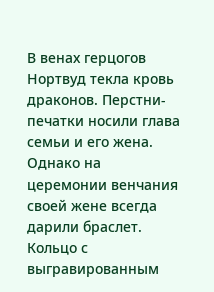В венах герцогов Нортвуд текла кровь драконов. Перстни-печатки носили глава семьи и его жена. Однако на церемонии венчания своей жене всегда дарили браслет. Кольцо с выгравированным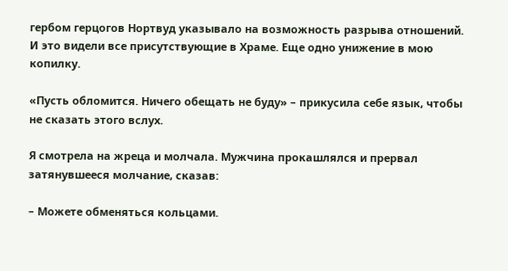гербом герцогов Нортвуд указывало на возможность разрыва отношений. И это видели все присутствующие в Храме. Еще одно унижение в мою копилку.

«Пусть обломится. Ничего обещать не буду» – прикусила себе язык, чтобы не сказать этого вслух.

Я смотрела на жреца и молчала. Мужчина прокашлялся и прервал затянувшееся молчание, сказав:

– Можете обменяться кольцами.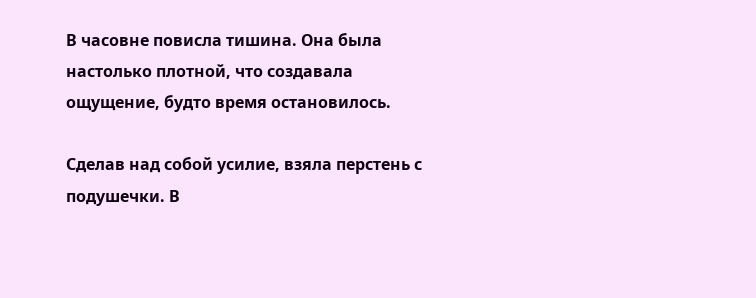В часовне повисла тишина. Она была настолько плотной, что создавала ощущение, будто время остановилось.

Сделав над собой усилие, взяла перстень с подушечки. В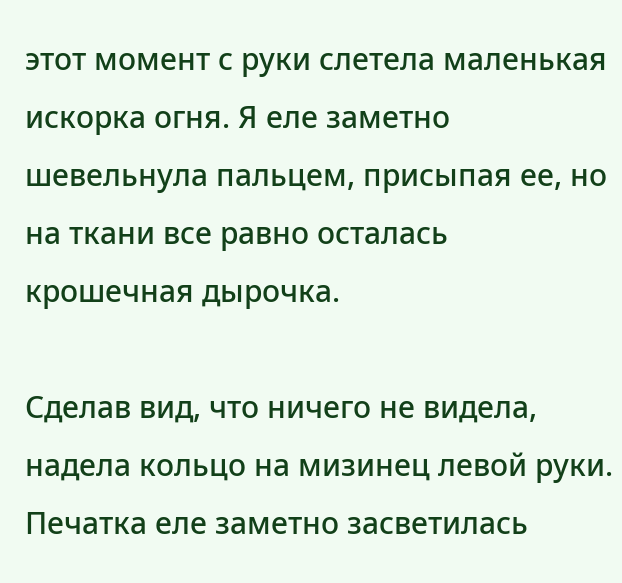этот момент с руки слетела маленькая искорка огня. Я еле заметно шевельнула пальцем, присыпая ее, но на ткани все равно осталась крошечная дырочка.

Сделав вид, что ничего не видела, надела кольцо на мизинец левой руки. Печатка еле заметно засветилась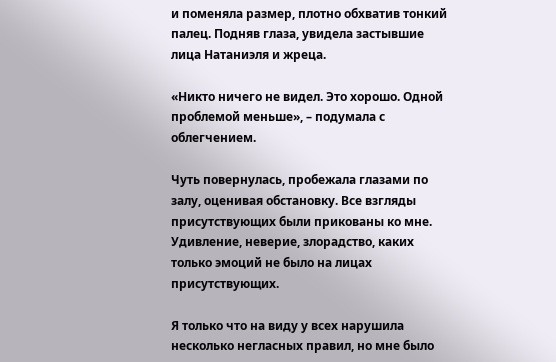и поменяла размер, плотно обхватив тонкий палец. Подняв глаза, увидела застывшие лица Натаниэля и жреца.

«Никто ничего не видел. Это хорошо. Одной проблемой меньше», – подумала с облегчением.

Чуть повернулась, пробежала глазами по залу, оценивая обстановку. Все взгляды присутствующих были прикованы ко мне. Удивление, неверие, злорадство, каких только эмоций не было на лицах присутствующих.

Я только что на виду у всех нарушила несколько негласных правил, но мне было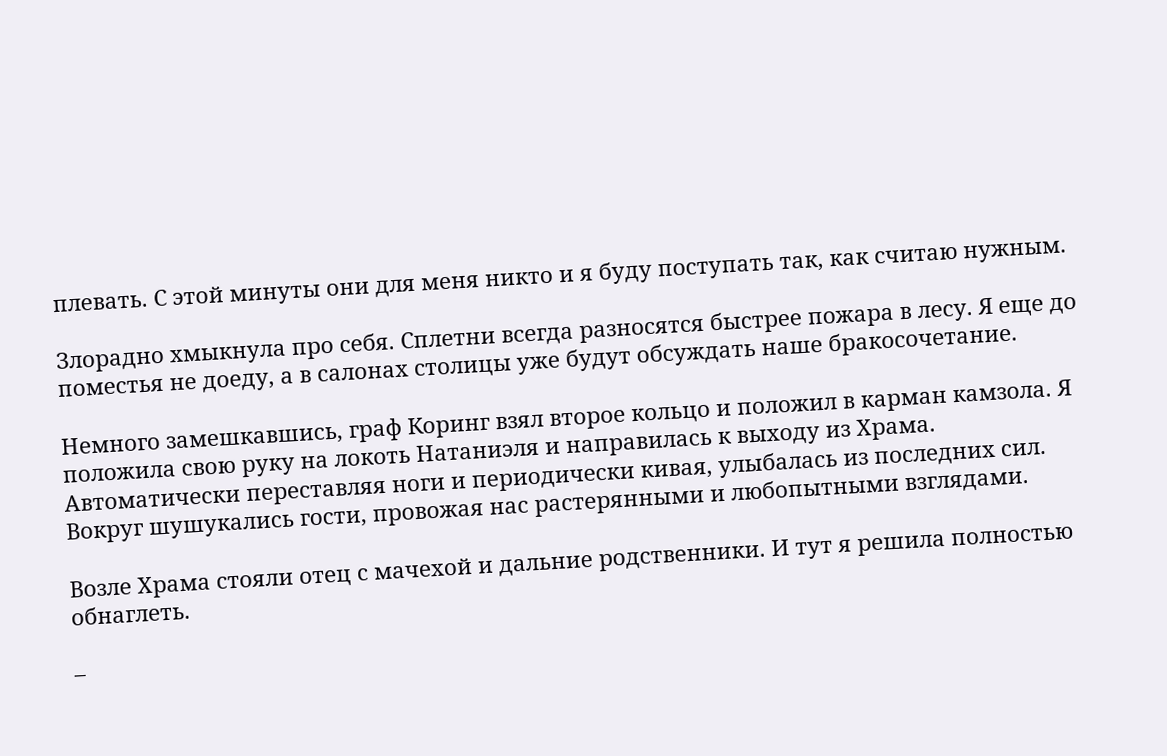плевать. С этой минуты они для меня никто и я буду поступать так, как считаю нужным.

Злорадно хмыкнула про себя. Сплетни всегда разносятся быстрее пожара в лесу. Я еще до поместья не доеду, а в салонах столицы уже будут обсуждать наше бракосочетание.

Немного замешкавшись, граф Коринг взял второе кольцо и положил в карман камзола. Я положила свою руку на локоть Натаниэля и направилась к выходу из Храма. Автоматически переставляя ноги и периодически кивая, улыбалась из последних сил. Вокруг шушукались гости, провожая нас растерянными и любопытными взглядами.

Возле Храма стояли отец с мачехой и дальние родственники. И тут я решила полностью обнаглеть.

–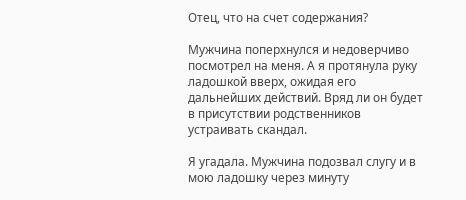Отец, что на счет содержания?

Мужчина поперхнулся и недоверчиво посмотрел на меня. А я протянула руку ладошкой вверх, ожидая его дальнейших действий. Вряд ли он будет в присутствии родственников устраивать скандал.

Я угадала. Мужчина подозвал слугу и в мою ладошку через минуту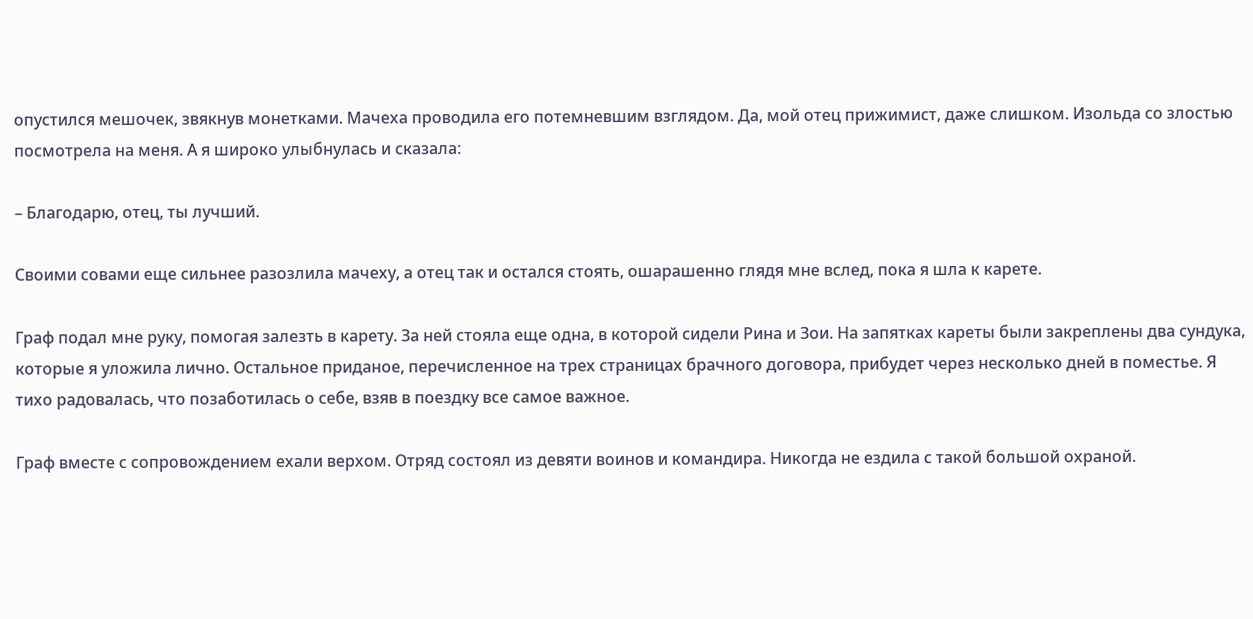опустился мешочек, звякнув монетками. Мачеха проводила его потемневшим взглядом. Да, мой отец прижимист, даже слишком. Изольда со злостью посмотрела на меня. А я широко улыбнулась и сказала:

– Благодарю, отец, ты лучший.

Своими совами еще сильнее разозлила мачеху, а отец так и остался стоять, ошарашенно глядя мне вслед, пока я шла к карете.

Граф подал мне руку, помогая залезть в карету. За ней стояла еще одна, в которой сидели Рина и Зои. На запятках кареты были закреплены два сундука, которые я уложила лично. Остальное приданое, перечисленное на трех страницах брачного договора, прибудет через несколько дней в поместье. Я тихо радовалась, что позаботилась о себе, взяв в поездку все самое важное.

Граф вместе с сопровождением ехали верхом. Отряд состоял из девяти воинов и командира. Никогда не ездила с такой большой охраной.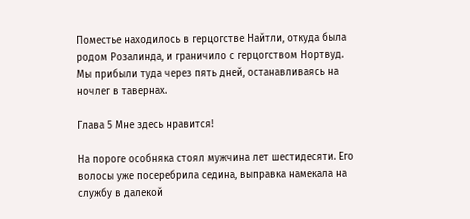Поместье находилось в герцогстве Найтли, откуда была родом Розалинда, и граничило с герцогством Нортвуд. Мы прибыли туда через пять дней, останавливаясь на ночлег в тавернах.

Глава 5 Мне здесь нравится!

На пороге особняка стоял мужчина лет шестидесяти. Его волосы уже посеребрила седина, выправка намекала на службу в далекой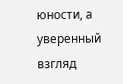юности, а уверенный взгляд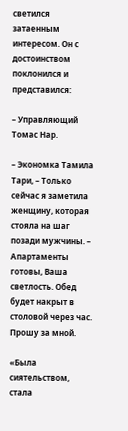светился затаенным интересом. Он с достоинством поклонился и представился:

– Управляющий Томас Нар.

– Экономка Тамила Тари, – Только сейчас я заметила женщину, которая стояла на шаг позади мужчины. – Апартаменты готовы, Ваша светлость. Обед будет накрыт в столовой через час. Прошу за мной.

«Была сиятельством, стала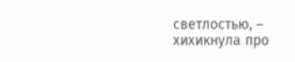светлостью, – хихикнула про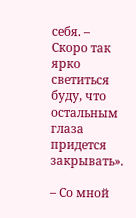себя. – Скоро так ярко светиться буду, что остальным глаза придется закрывать».

– Со мной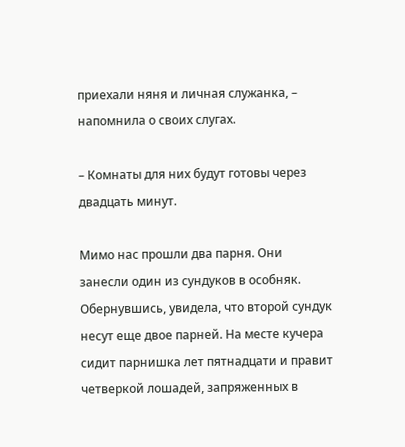приехали няня и личная служанка, – напомнила о своих слугах.

– Комнаты для них будут готовы через двадцать минут.

Мимо нас прошли два парня. Они занесли один из сундуков в особняк. Обернувшись, увидела, что второй сундук несут еще двое парней. На месте кучера сидит парнишка лет пятнадцати и правит четверкой лошадей, запряженных в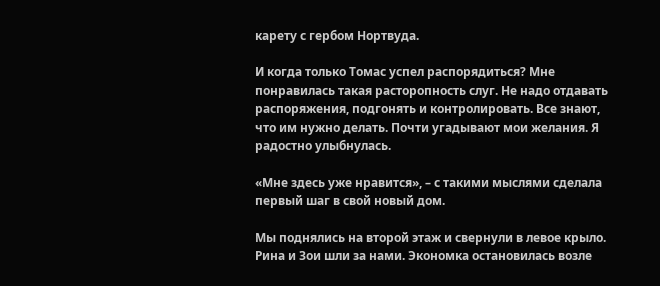карету с гербом Нортвуда.

И когда только Томас успел распорядиться? Мне понравилась такая расторопность слуг. Не надо отдавать распоряжения, подгонять и контролировать. Все знают, что им нужно делать. Почти угадывают мои желания. Я радостно улыбнулась.

«Мне здесь уже нравится», – с такими мыслями сделала первый шаг в свой новый дом.

Мы поднялись на второй этаж и свернули в левое крыло. Рина и Зои шли за нами. Экономка остановилась возле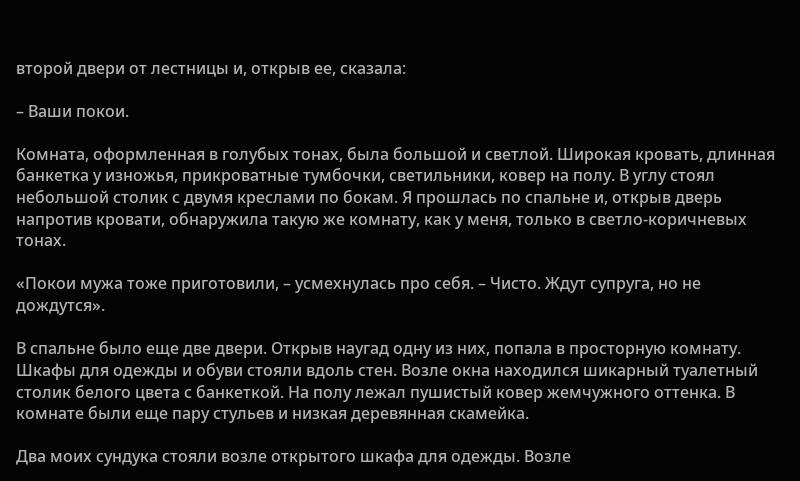второй двери от лестницы и, открыв ее, сказала:

– Ваши покои.

Комната, оформленная в голубых тонах, была большой и светлой. Широкая кровать, длинная банкетка у изножья, прикроватные тумбочки, светильники, ковер на полу. В углу стоял небольшой столик с двумя креслами по бокам. Я прошлась по спальне и, открыв дверь напротив кровати, обнаружила такую же комнату, как у меня, только в светло-коричневых тонах.

«Покои мужа тоже приготовили, – усмехнулась про себя. – Чисто. Ждут супруга, но не дождутся».

В спальне было еще две двери. Открыв наугад одну из них, попала в просторную комнату. Шкафы для одежды и обуви стояли вдоль стен. Возле окна находился шикарный туалетный столик белого цвета с банкеткой. На полу лежал пушистый ковер жемчужного оттенка. В комнате были еще пару стульев и низкая деревянная скамейка.

Два моих сундука стояли возле открытого шкафа для одежды. Возле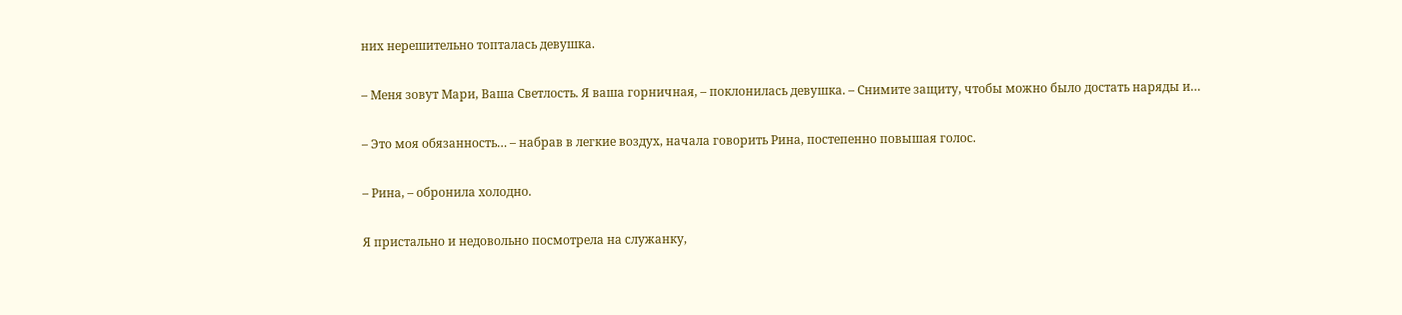них нерешительно топталась девушка.

– Меня зовут Мари, Ваша Светлость. Я ваша горничная, – поклонилась девушка. – Снимите защиту, чтобы можно было достать наряды и…

– Это моя обязанность… – набрав в легкие воздух, начала говорить Рина, постепенно повышая голос.

– Рина, – обронила холодно.

Я пристально и недовольно посмотрела на служанку,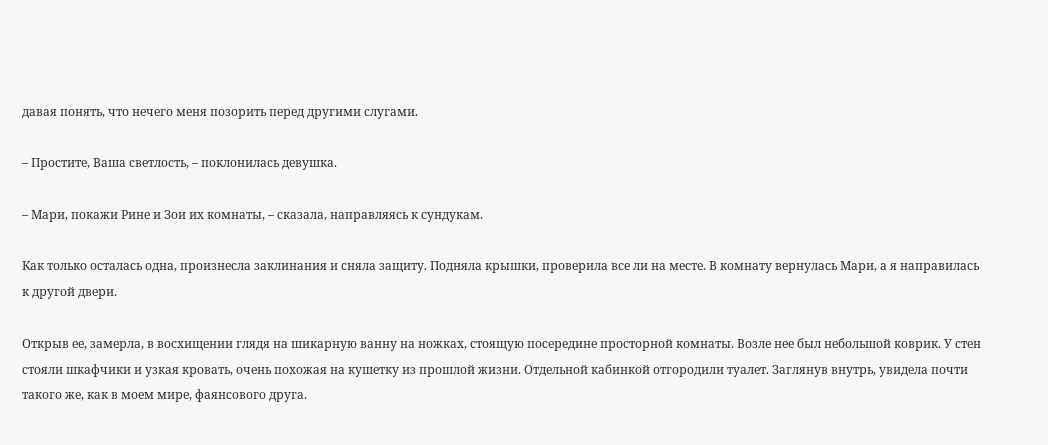давая понять, что нечего меня позорить перед другими слугами.

– Простите, Ваша светлость, – поклонилась девушка.

– Мари, покажи Рине и Зои их комнаты, – сказала, направляясь к сундукам.

Как только осталась одна, произнесла заклинания и сняла защиту. Подняла крышки, проверила все ли на месте. В комнату вернулась Мари, а я направилась к другой двери.

Открыв ее, замерла, в восхищении глядя на шикарную ванну на ножках, стоящую посередине просторной комнаты. Возле нее был небольшой коврик. У стен стояли шкафчики и узкая кровать, очень похожая на кушетку из прошлой жизни. Отдельной кабинкой отгородили туалет. Заглянув внутрь, увидела почти такого же, как в моем мире, фаянсового друга.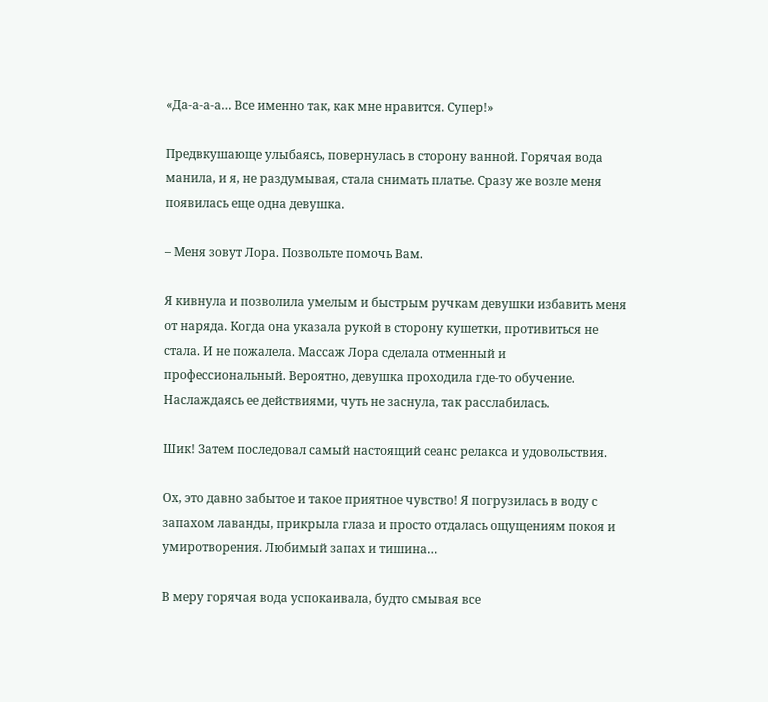«Да-а-а-а… Все именно так, как мне нравится. Супер!»

Предвкушающе улыбаясь, повернулась в сторону ванной. Горячая вода манила, и я, не раздумывая, стала снимать платье. Сразу же возле меня появилась еще одна девушка.

– Меня зовут Лора. Позвольте помочь Вам.

Я кивнула и позволила умелым и быстрым ручкам девушки избавить меня от наряда. Когда она указала рукой в сторону кушетки, противиться не стала. И не пожалела. Массаж Лора сделала отменный и профессиональный. Вероятно, девушка проходила где-то обучение. Наслаждаясь ее действиями, чуть не заснула, так расслабилась.

Шик! Затем последовал самый настоящий сеанс релакса и удовольствия.

Ох, это давно забытое и такое приятное чувство! Я погрузилась в воду с запахом лаванды, прикрыла глаза и просто отдалась ощущениям покоя и умиротворения. Любимый запах и тишина…

В меру горячая вода успокаивала, будто смывая все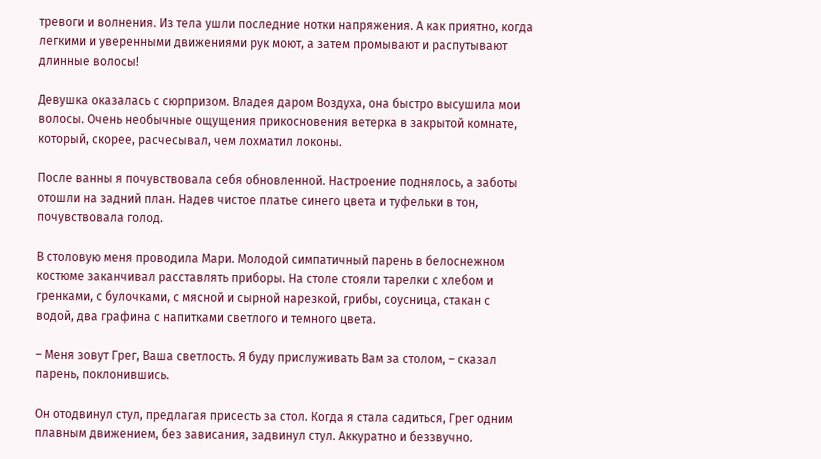тревоги и волнения. Из тела ушли последние нотки напряжения. А как приятно, когда легкими и уверенными движениями рук моют, а затем промывают и распутывают длинные волосы!

Девушка оказалась с сюрпризом. Владея даром Воздуха, она быстро высушила мои волосы. Очень необычные ощущения прикосновения ветерка в закрытой комнате, который, скорее, расчесывал, чем лохматил локоны.

После ванны я почувствовала себя обновленной. Настроение поднялось, а заботы отошли на задний план. Надев чистое платье синего цвета и туфельки в тон, почувствовала голод.

В столовую меня проводила Мари. Молодой симпатичный парень в белоснежном костюме заканчивал расставлять приборы. На столе стояли тарелки с хлебом и гренками, с булочками, с мясной и сырной нарезкой, грибы, соусница, стакан с водой, два графина с напитками светлого и темного цвета.

– Меня зовут Грег, Ваша светлость. Я буду прислуживать Вам за столом, – сказал парень, поклонившись.

Он отодвинул стул, предлагая присесть за стол. Когда я стала садиться, Грег одним плавным движением, без зависания, задвинул стул. Аккуратно и беззвучно.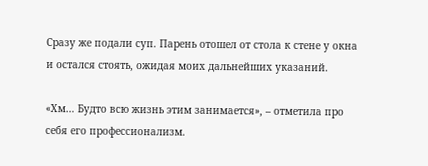Сразу же подали суп. Парень отошел от стола к стене у окна и остался стоять, ожидая моих дальнейших указаний.

«Хм… Будто всю жизнь этим занимается», – отметила про себя его профессионализм.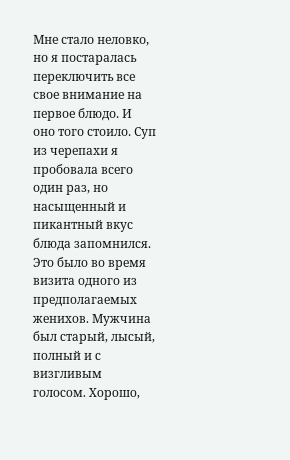Мне стало неловко, но я постаралась переключить все свое внимание на первое блюдо. И оно того стоило. Суп из черепахи я пробовала всего один раз, но насыщенный и пикантный вкус блюда запомнился. Это было во время визита одного из предполагаемых женихов. Мужчина был старый, лысый, полный и с визгливым голосом. Хорошо,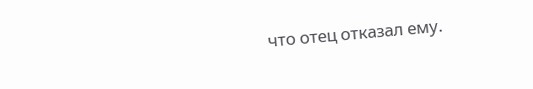что отец отказал ему.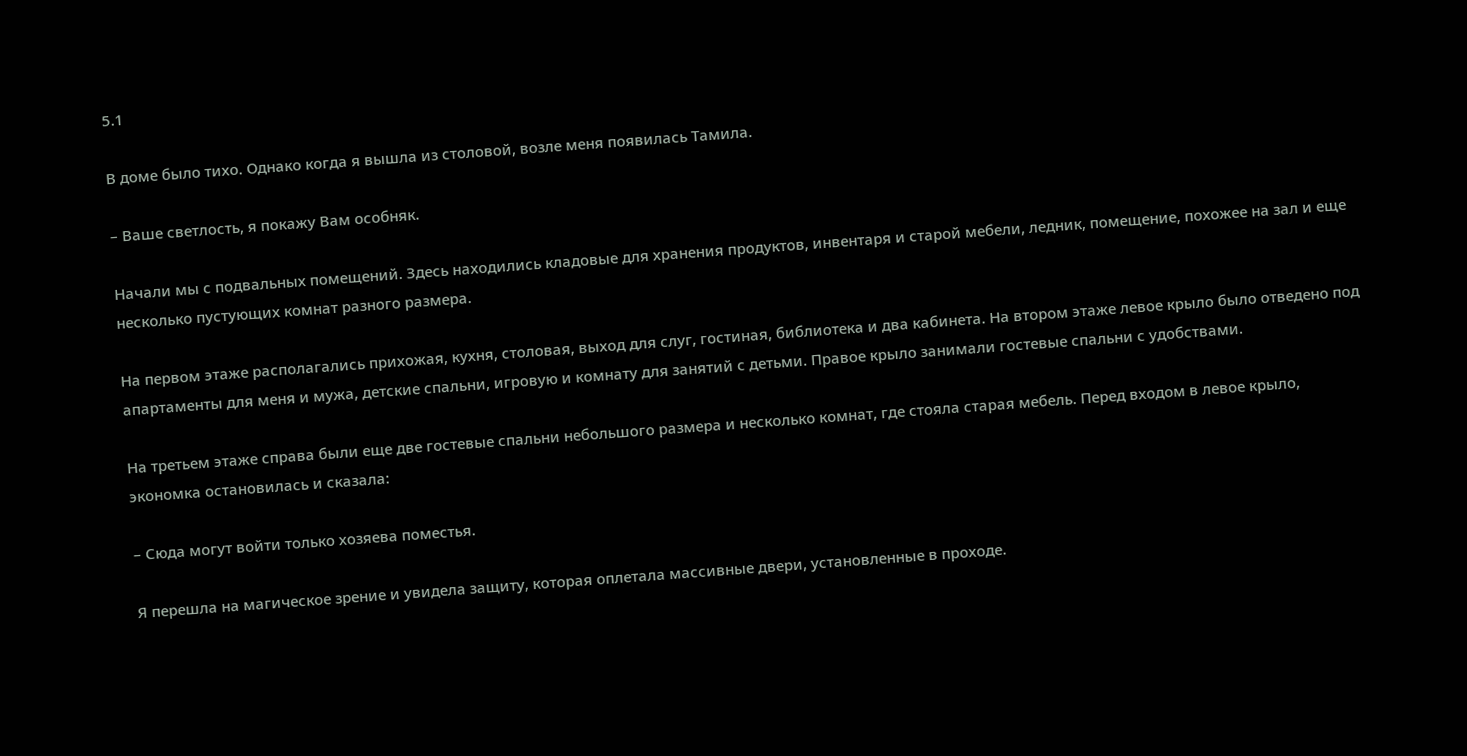5.1

В доме было тихо. Однако когда я вышла из столовой, возле меня появилась Тамила.

– Ваше светлость, я покажу Вам особняк.

Начали мы с подвальных помещений. Здесь находились кладовые для хранения продуктов, инвентаря и старой мебели, ледник, помещение, похожее на зал и еще несколько пустующих комнат разного размера.

На первом этаже располагались прихожая, кухня, столовая, выход для слуг, гостиная, библиотека и два кабинета. На втором этаже левое крыло было отведено под апартаменты для меня и мужа, детские спальни, игровую и комнату для занятий с детьми. Правое крыло занимали гостевые спальни с удобствами.

На третьем этаже справа были еще две гостевые спальни небольшого размера и несколько комнат, где стояла старая мебель. Перед входом в левое крыло, экономка остановилась и сказала:

– Сюда могут войти только хозяева поместья.

Я перешла на магическое зрение и увидела защиту, которая оплетала массивные двери, установленные в проходе.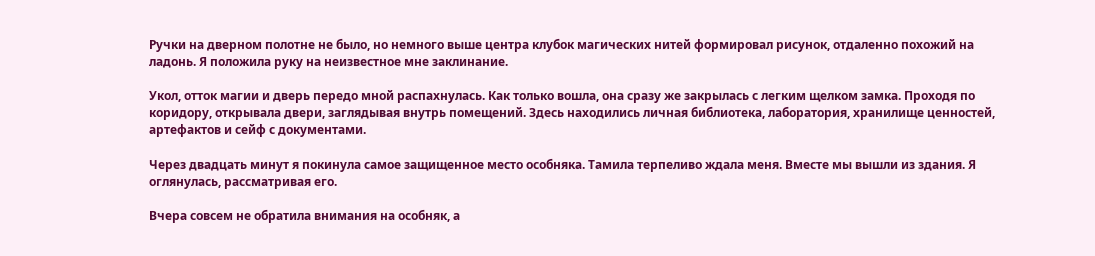Ручки на дверном полотне не было, но немного выше центра клубок магических нитей формировал рисунок, отдаленно похожий на ладонь. Я положила руку на неизвестное мне заклинание.

Укол, отток магии и дверь передо мной распахнулась. Как только вошла, она сразу же закрылась с легким щелком замка. Проходя по коридору, открывала двери, заглядывая внутрь помещений. Здесь находились личная библиотека, лаборатория, хранилище ценностей, артефактов и сейф с документами.

Через двадцать минут я покинула самое защищенное место особняка. Тамила терпеливо ждала меня. Вместе мы вышли из здания. Я оглянулась, рассматривая его.

Вчера совсем не обратила внимания на особняк, а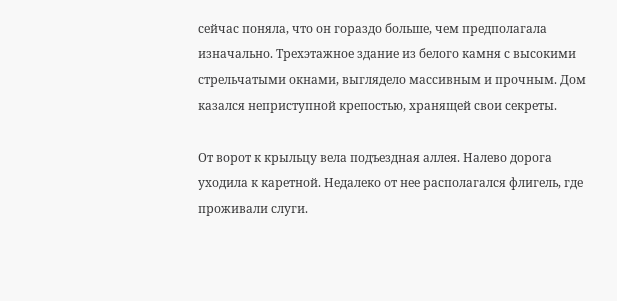сейчас поняла, что он гораздо больше, чем предполагала изначально. Трехэтажное здание из белого камня с высокими стрельчатыми окнами, выглядело массивным и прочным. Дом казался неприступной крепостью, хранящей свои секреты.

От ворот к крыльцу вела подъездная аллея. Налево дорога уходила к каретной. Недалеко от нее располагался флигель, где проживали слуги.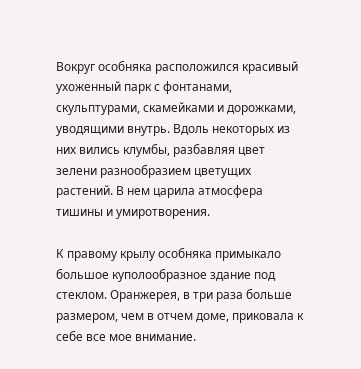Вокруг особняка расположился красивый ухоженный парк с фонтанами, скульптурами, скамейками и дорожками, уводящими внутрь. Вдоль некоторых из них вились клумбы, разбавляя цвет зелени разнообразием цветущих растений. В нем царила атмосфера тишины и умиротворения.

К правому крылу особняка примыкало большое куполообразное здание под стеклом. Оранжерея, в три раза больше размером, чем в отчем доме, приковала к себе все мое внимание.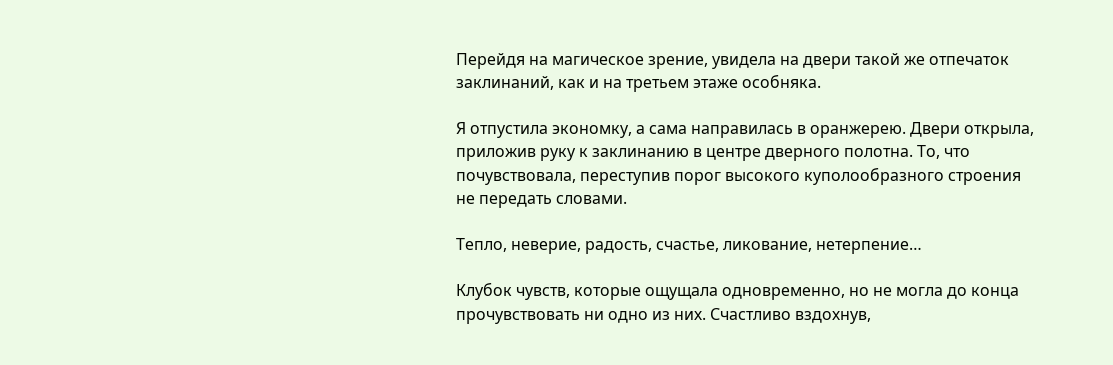Перейдя на магическое зрение, увидела на двери такой же отпечаток заклинаний, как и на третьем этаже особняка.

Я отпустила экономку, а сама направилась в оранжерею. Двери открыла, приложив руку к заклинанию в центре дверного полотна. То, что почувствовала, переступив порог высокого куполообразного строения не передать словами.

Тепло, неверие, радость, счастье, ликование, нетерпение…

Клубок чувств, которые ощущала одновременно, но не могла до конца прочувствовать ни одно из них. Счастливо вздохнув,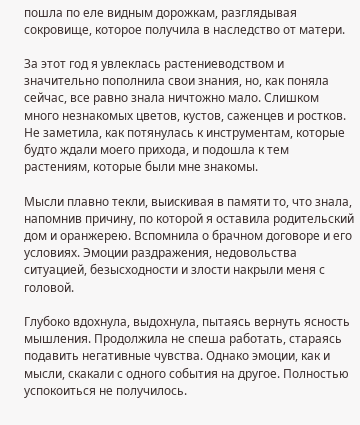пошла по еле видным дорожкам, разглядывая сокровище, которое получила в наследство от матери.

За этот год я увлеклась растениеводством и значительно пополнила свои знания, но, как поняла сейчас, все равно знала ничтожно мало. Слишком много незнакомых цветов, кустов, саженцев и ростков. Не заметила, как потянулась к инструментам, которые будто ждали моего прихода, и подошла к тем растениям, которые были мне знакомы.

Мысли плавно текли, выискивая в памяти то, что знала, напомнив причину, по которой я оставила родительский дом и оранжерею. Вспомнила о брачном договоре и его условиях. Эмоции раздражения, недовольства ситуацией, безысходности и злости накрыли меня с головой.

Глубоко вдохнула, выдохнула, пытаясь вернуть ясность мышления. Продолжила не спеша работать, стараясь подавить негативные чувства. Однако эмоции, как и мысли, скакали с одного события на другое. Полностью успокоиться не получилось.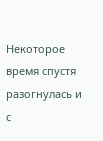Некоторое время спустя разогнулась и с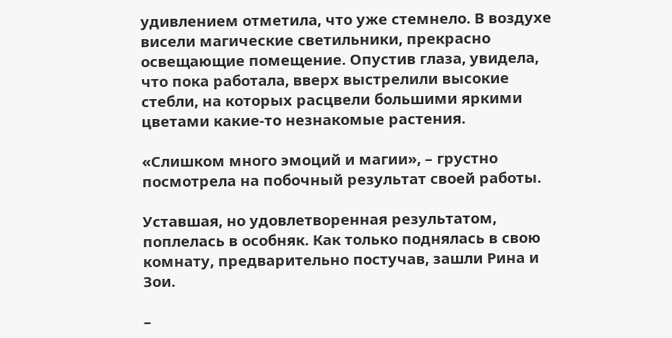удивлением отметила, что уже стемнело. В воздухе висели магические светильники, прекрасно освещающие помещение. Опустив глаза, увидела, что пока работала, вверх выстрелили высокие стебли, на которых расцвели большими яркими цветами какие-то незнакомые растения.

«Слишком много эмоций и магии», – грустно посмотрела на побочный результат своей работы.

Уставшая, но удовлетворенная результатом, поплелась в особняк. Как только поднялась в свою комнату, предварительно постучав, зашли Рина и Зои.

–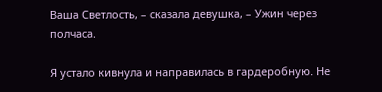Ваша Светлость, – сказала девушка, – Ужин через полчаса.

Я устало кивнула и направилась в гардеробную. Не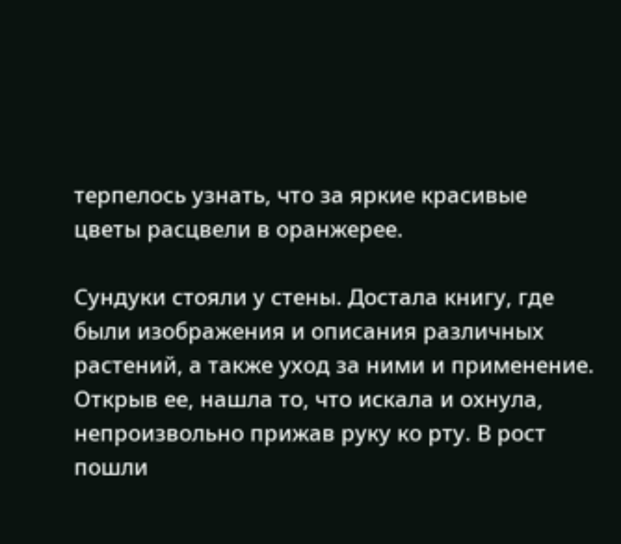терпелось узнать, что за яркие красивые цветы расцвели в оранжерее.

Сундуки стояли у стены. Достала книгу, где были изображения и описания различных растений, а также уход за ними и применение. Открыв ее, нашла то, что искала и охнула, непроизвольно прижав руку ко рту. В рост пошли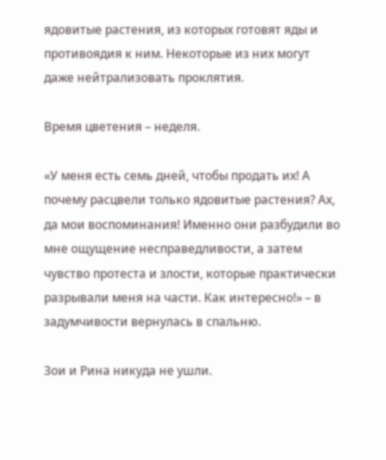ядовитые растения, из которых готовят яды и противоядия к ним. Некоторые из них могут даже нейтрализовать проклятия.

Время цветения – неделя.

«У меня есть семь дней, чтобы продать их! А почему расцвели только ядовитые растения? Ах, да мои воспоминания! Именно они разбудили во мне ощущение несправедливости, а затем чувство протеста и злости, которые практически разрывали меня на части. Как интересно!» – в задумчивости вернулась в спальню.

Зои и Рина никуда не ушли.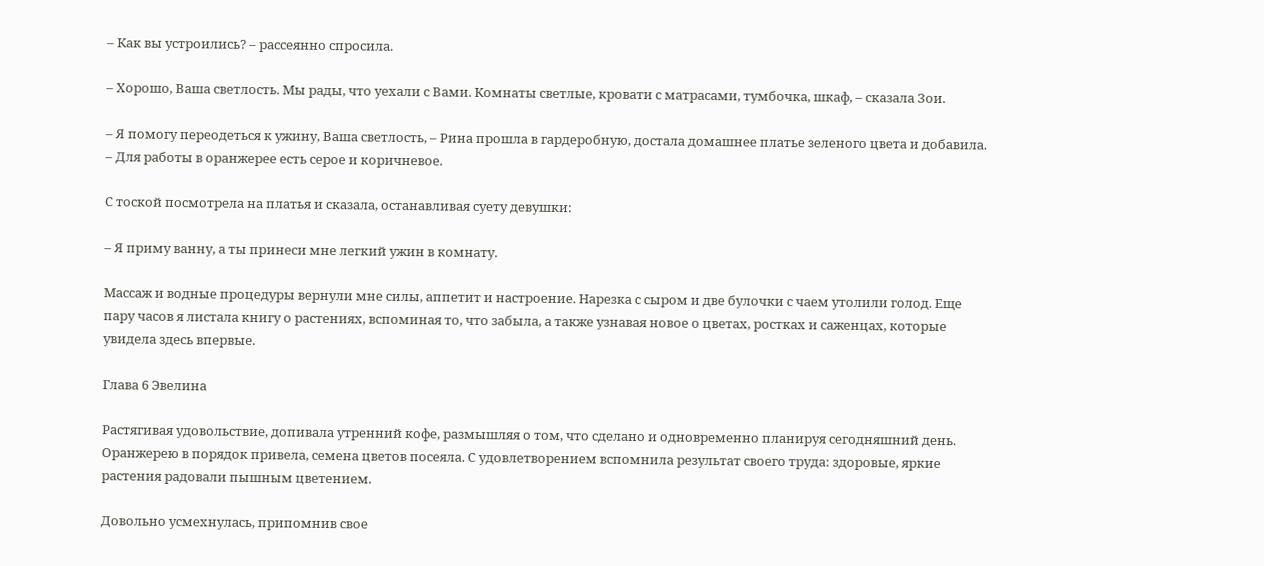– Как вы устроились? – рассеянно спросила.

– Хорошо, Ваша светлость. Мы рады, что уехали с Вами. Комнаты светлые, кровати с матрасами, тумбочка, шкаф, – сказала Зои.

– Я помогу переодеться к ужину, Ваша светлость, – Рина прошла в гардеробную, достала домашнее платье зеленого цвета и добавила. – Для работы в оранжерее есть серое и коричневое.

С тоской посмотрела на платья и сказала, останавливая суету девушки:

– Я приму ванну, а ты принеси мне легкий ужин в комнату.

Массаж и водные процедуры вернули мне силы, аппетит и настроение. Нарезка с сыром и две булочки с чаем утолили голод. Еще пару часов я листала книгу о растениях, вспоминая то, что забыла, а также узнавая новое о цветах, ростках и саженцах, которые увидела здесь впервые.

Глава 6 Эвелина

Растягивая удовольствие, допивала утренний кофе, размышляя о том, что сделано и одновременно планируя сегодняшний день. Оранжерею в порядок привела, семена цветов посеяла. С удовлетворением вспомнила результат своего труда: здоровые, яркие растения радовали пышным цветением.

Довольно усмехнулась, припомнив свое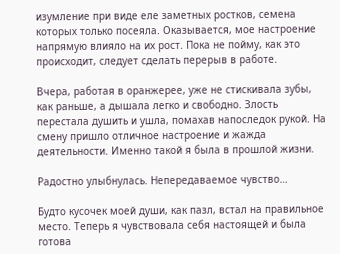изумление при виде еле заметных ростков, семена которых только посеяла. Оказывается, мое настроение напрямую влияло на их рост. Пока не пойму, как это происходит, следует сделать перерыв в работе.

Вчера, работая в оранжерее, уже не стискивала зубы, как раньше, а дышала легко и свободно. Злость перестала душить и ушла, помахав напоследок рукой. На смену пришло отличное настроение и жажда деятельности. Именно такой я была в прошлой жизни.

Радостно улыбнулась. Непередаваемое чувство…

Будто кусочек моей души, как пазл, встал на правильное место. Теперь я чувствовала себя настоящей и была готова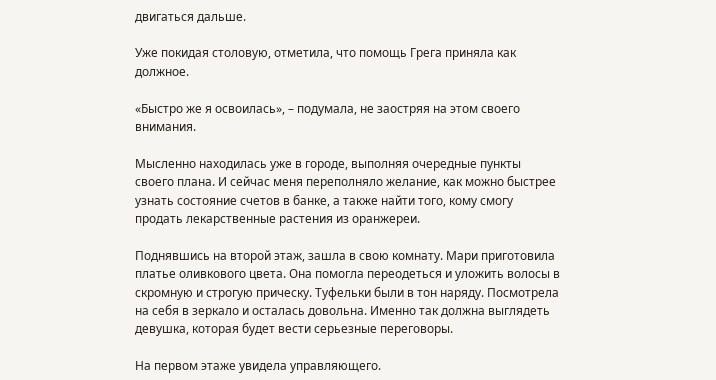двигаться дальше.

Уже покидая столовую, отметила, что помощь Грега приняла как должное.

«Быстро же я освоилась», – подумала, не заостряя на этом своего внимания.

Мысленно находилась уже в городе, выполняя очередные пункты своего плана. И сейчас меня переполняло желание, как можно быстрее узнать состояние счетов в банке, а также найти того, кому смогу продать лекарственные растения из оранжереи.

Поднявшись на второй этаж, зашла в свою комнату. Мари приготовила платье оливкового цвета. Она помогла переодеться и уложить волосы в скромную и строгую прическу. Туфельки были в тон наряду. Посмотрела на себя в зеркало и осталась довольна. Именно так должна выглядеть девушка, которая будет вести серьезные переговоры.

На первом этаже увидела управляющего.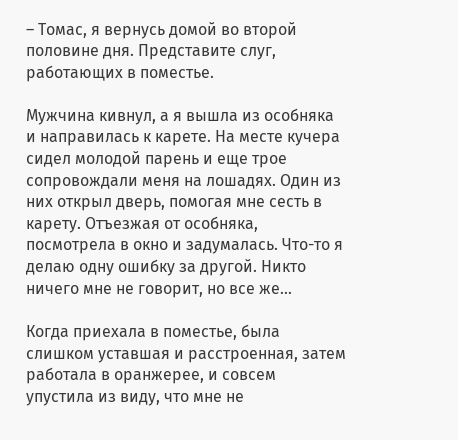– Томас, я вернусь домой во второй половине дня. Представите слуг, работающих в поместье.

Мужчина кивнул, а я вышла из особняка и направилась к карете. На месте кучера сидел молодой парень и еще трое сопровождали меня на лошадях. Один из них открыл дверь, помогая мне сесть в карету. Отъезжая от особняка, посмотрела в окно и задумалась. Что-то я делаю одну ошибку за другой. Никто ничего мне не говорит, но все же…

Когда приехала в поместье, была слишком уставшая и расстроенная, затем работала в оранжерее, и совсем упустила из виду, что мне не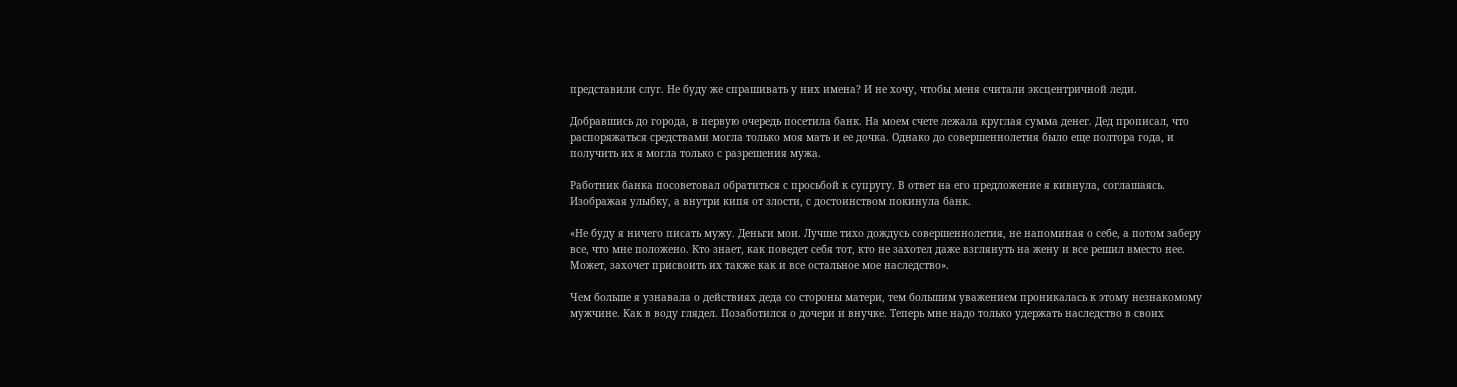представили слуг. Не буду же спрашивать у них имена? И не хочу, чтобы меня считали эксцентричной леди.

Добравшись до города, в первую очередь посетила банк. На моем счете лежала круглая сумма денег. Дед прописал, что распоряжаться средствами могла только моя мать и ее дочка. Однако до совершеннолетия было еще полтора года, и получить их я могла только с разрешения мужа.

Работник банка посоветовал обратиться с просьбой к супругу. В ответ на его предложение я кивнула, соглашаясь. Изображая улыбку, а внутри кипя от злости, с достоинством покинула банк.

«Не буду я ничего писать мужу. Деньги мои. Лучше тихо дождусь совершеннолетия, не напоминая о себе, а потом заберу все, что мне положено. Кто знает, как поведет себя тот, кто не захотел даже взглянуть на жену и все решил вместо нее. Может, захочет присвоить их также как и все остальное мое наследство».

Чем больше я узнавала о действиях деда со стороны матери, тем большим уважением проникалась к этому незнакомому мужчине. Как в воду глядел. Позаботился о дочери и внучке. Теперь мне надо только удержать наследство в своих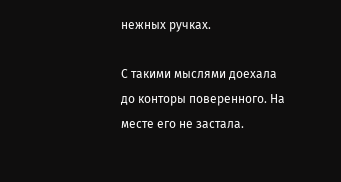нежных ручках.

С такими мыслями доехала до конторы поверенного. На месте его не застала.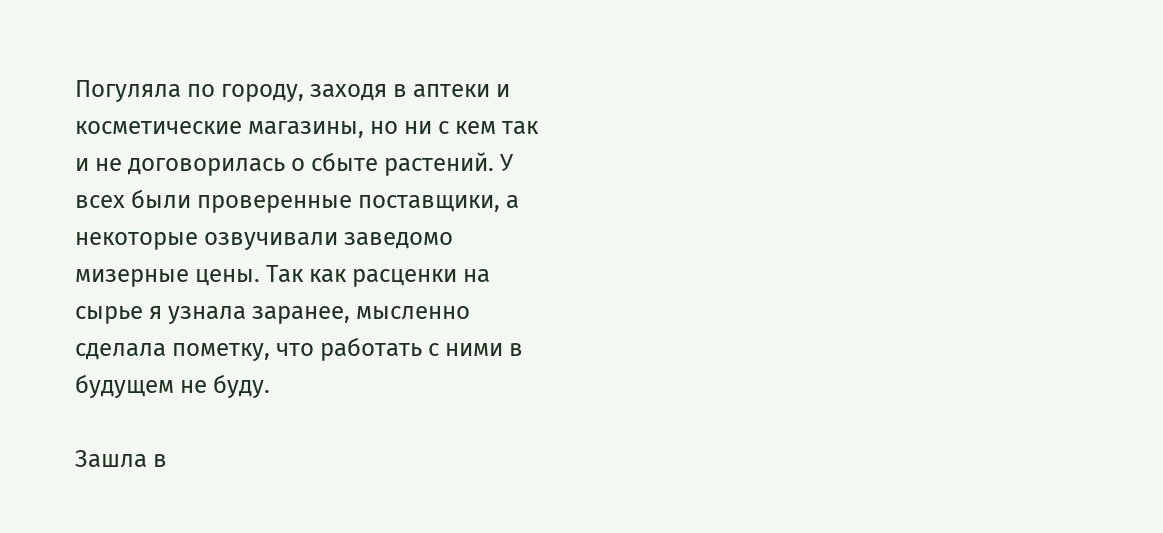Погуляла по городу, заходя в аптеки и косметические магазины, но ни с кем так и не договорилась о сбыте растений. У всех были проверенные поставщики, а некоторые озвучивали заведомо мизерные цены. Так как расценки на сырье я узнала заранее, мысленно сделала пометку, что работать с ними в будущем не буду.

Зашла в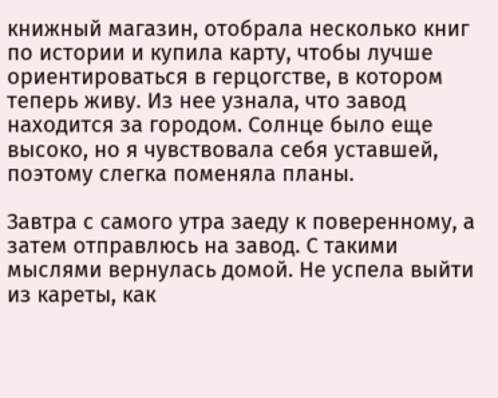книжный магазин, отобрала несколько книг по истории и купила карту, чтобы лучше ориентироваться в герцогстве, в котором теперь живу. Из нее узнала, что завод находится за городом. Солнце было еще высоко, но я чувствовала себя уставшей, поэтому слегка поменяла планы.

Завтра с самого утра заеду к поверенному, а затем отправлюсь на завод. С такими мыслями вернулась домой. Не успела выйти из кареты, как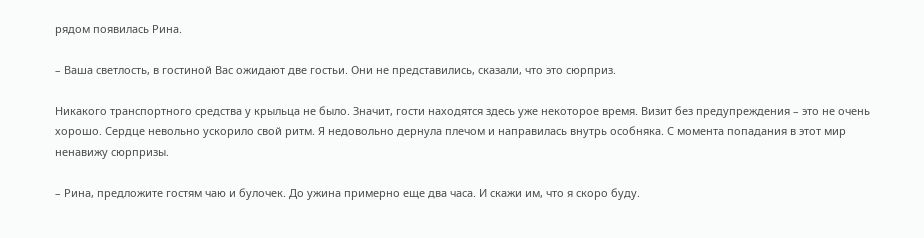рядом появилась Рина.

– Ваша светлость, в гостиной Вас ожидают две гостьи. Они не представились, сказали, что это сюрприз.

Никакого транспортного средства у крыльца не было. Значит, гости находятся здесь уже некоторое время. Визит без предупреждения – это не очень хорошо. Сердце невольно ускорило свой ритм. Я недовольно дернула плечом и направилась внутрь особняка. С момента попадания в этот мир ненавижу сюрпризы.

– Рина, предложите гостям чаю и булочек. До ужина примерно еще два часа. И скажи им, что я скоро буду.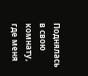Поднялась в свою комнату, где меня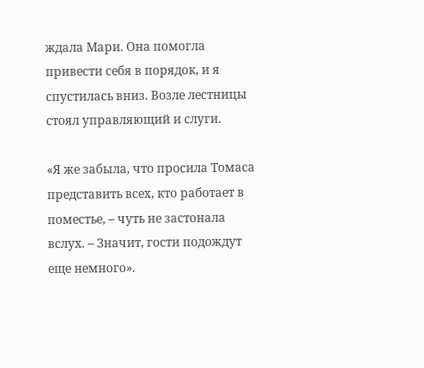ждала Мари. Она помогла привести себя в порядок, и я спустилась вниз. Возле лестницы стоял управляющий и слуги.

«Я же забыла, что просила Томаса представить всех, кто работает в поместье, – чуть не застонала вслух. – Значит, гости подождут еще немного».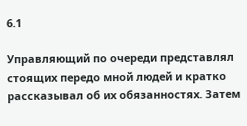6.1

Управляющий по очереди представлял стоящих передо мной людей и кратко рассказывал об их обязанностях. Затем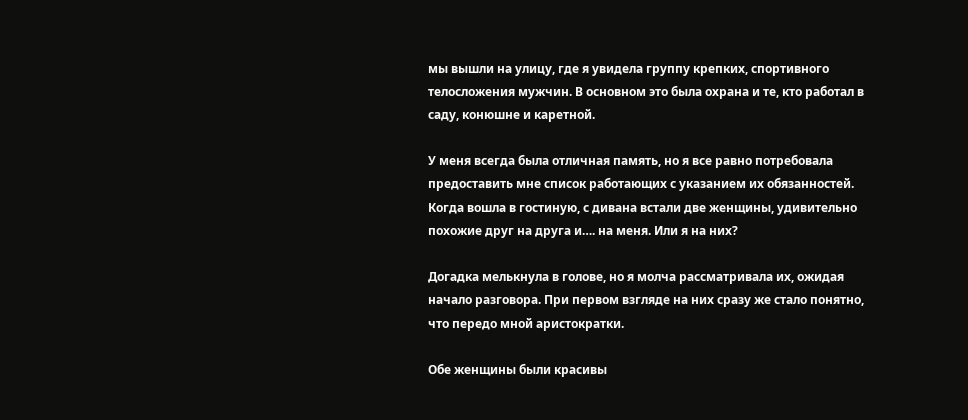мы вышли на улицу, где я увидела группу крепких, спортивного телосложения мужчин. В основном это была охрана и те, кто работал в саду, конюшне и каретной.

У меня всегда была отличная память, но я все равно потребовала предоставить мне список работающих с указанием их обязанностей. Когда вошла в гостиную, с дивана встали две женщины, удивительно похожие друг на друга и…. на меня. Или я на них?

Догадка мелькнула в голове, но я молча рассматривала их, ожидая начало разговора. При первом взгляде на них сразу же стало понятно, что передо мной аристократки.

Обе женщины были красивы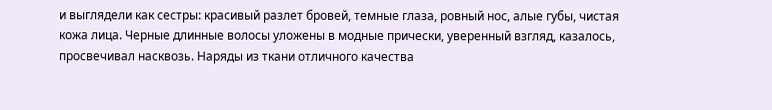и выглядели как сестры: красивый разлет бровей, темные глаза, ровный нос, алые губы, чистая кожа лица. Черные длинные волосы уложены в модные прически, уверенный взгляд, казалось, просвечивал насквозь. Наряды из ткани отличного качества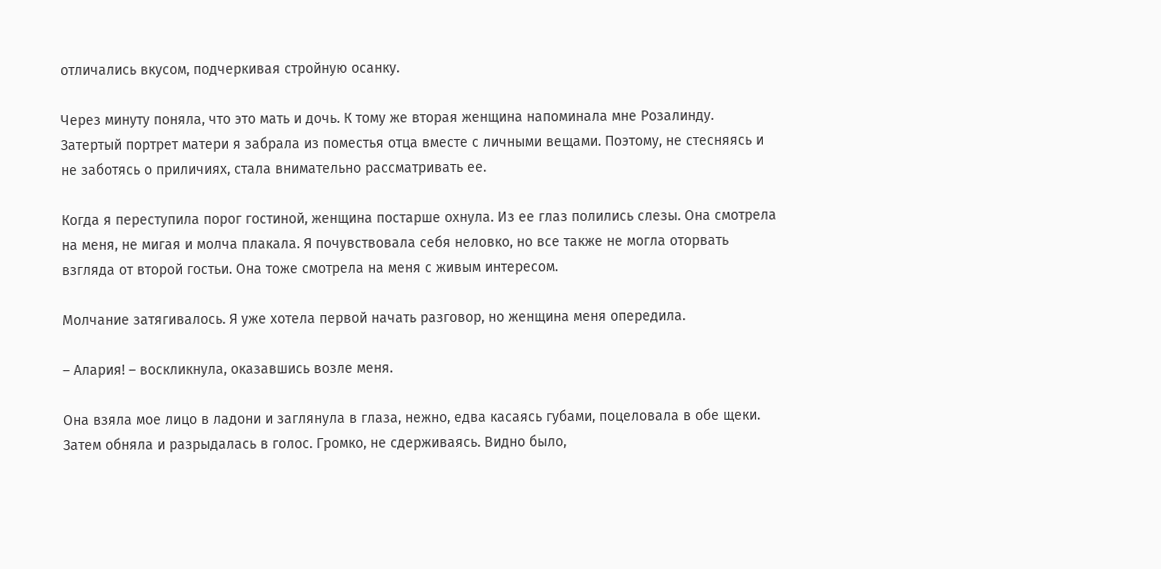отличались вкусом, подчеркивая стройную осанку.

Через минуту поняла, что это мать и дочь. К тому же вторая женщина напоминала мне Розалинду. Затертый портрет матери я забрала из поместья отца вместе с личными вещами. Поэтому, не стесняясь и не заботясь о приличиях, стала внимательно рассматривать ее.

Когда я переступила порог гостиной, женщина постарше охнула. Из ее глаз полились слезы. Она смотрела на меня, не мигая и молча плакала. Я почувствовала себя неловко, но все также не могла оторвать взгляда от второй гостьи. Она тоже смотрела на меня с живым интересом.

Молчание затягивалось. Я уже хотела первой начать разговор, но женщина меня опередила.

– Алария! – воскликнула, оказавшись возле меня.

Она взяла мое лицо в ладони и заглянула в глаза, нежно, едва касаясь губами, поцеловала в обе щеки. Затем обняла и разрыдалась в голос. Громко, не сдерживаясь. Видно было,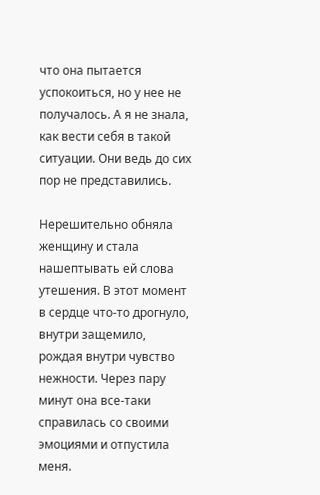что она пытается успокоиться, но у нее не получалось. А я не знала, как вести себя в такой ситуации. Они ведь до сих пор не представились.

Нерешительно обняла женщину и стала нашептывать ей слова утешения. В этот момент в сердце что-то дрогнуло, внутри защемило, рождая внутри чувство нежности. Через пару минут она все-таки справилась со своими эмоциями и отпустила меня.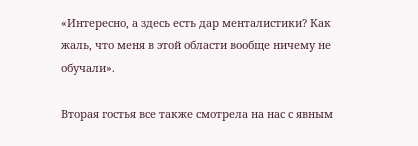«Интересно, а здесь есть дар менталистики? Как жаль, что меня в этой области вообще ничему не обучали».

Вторая гостья все также смотрела на нас с явным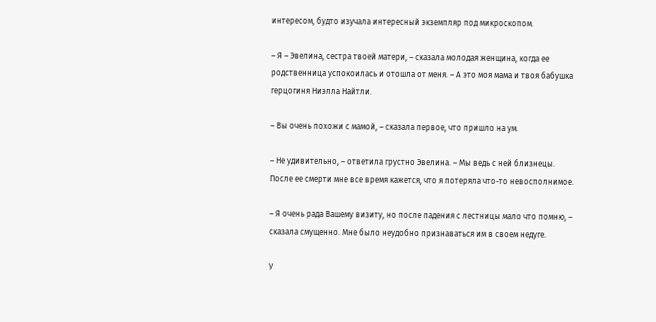интересом, будто изучала интересный экземпляр под микроскопом.

– Я – Эвелина, сестра твоей матери, – сказала молодая женщина, когда ее родственница успокоилась и отошла от меня. – А это моя мама и твоя бабушка герцогиня Ниэлла Найтли.

– Вы очень похожи с мамой, – сказала первое, что пришло на ум.

– Не удивительно, – ответила грустно Эвелина. – Мы ведь с ней близнецы. После ее смерти мне все время кажется, что я потеряла что-то невосполнимое.

– Я очень рада Вашему визиту, но после падения с лестницы мало что помню, – сказала смущенно. Мне было неудобно признаваться им в своем недуге.

У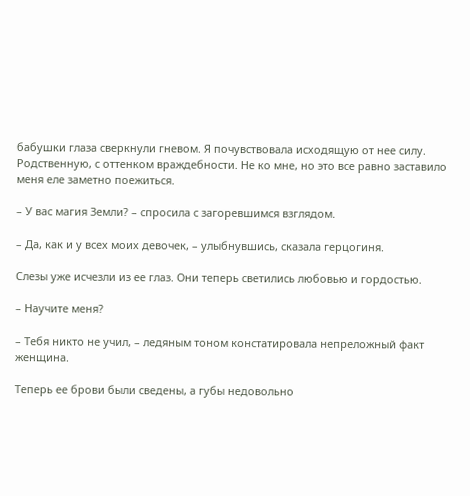бабушки глаза сверкнули гневом. Я почувствовала исходящую от нее силу. Родственную, с оттенком враждебности. Не ко мне, но это все равно заставило меня еле заметно поежиться.

– У вас магия Земли? – спросила с загоревшимся взглядом.

– Да, как и у всех моих девочек, – улыбнувшись, сказала герцогиня.

Слезы уже исчезли из ее глаз. Они теперь светились любовью и гордостью.

– Научите меня?

– Тебя никто не учил, – ледяным тоном констатировала непреложный факт женщина.

Теперь ее брови были сведены, а губы недовольно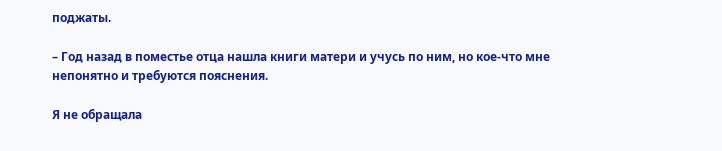поджаты.

– Год назад в поместье отца нашла книги матери и учусь по ним, но кое-что мне непонятно и требуются пояснения.

Я не обращала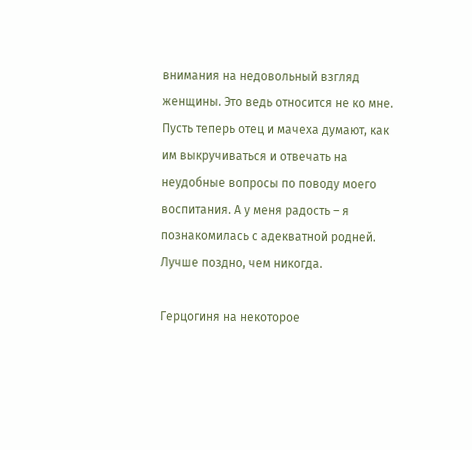внимания на недовольный взгляд женщины. Это ведь относится не ко мне. Пусть теперь отец и мачеха думают, как им выкручиваться и отвечать на неудобные вопросы по поводу моего воспитания. А у меня радость – я познакомилась с адекватной родней. Лучше поздно, чем никогда.

Герцогиня на некоторое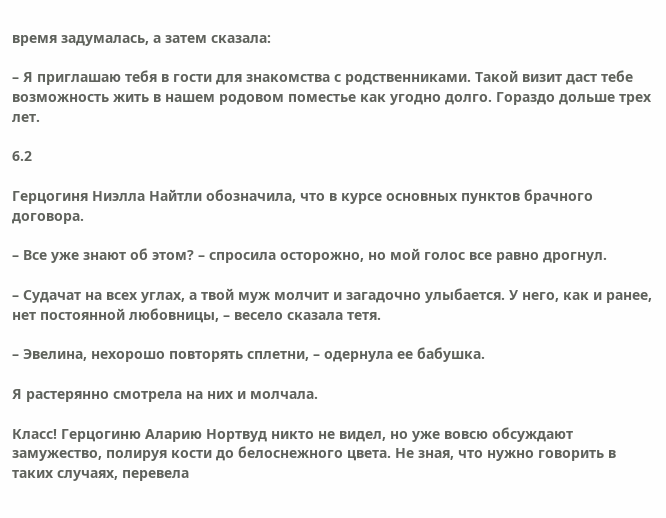время задумалась, а затем сказала:

– Я приглашаю тебя в гости для знакомства с родственниками. Такой визит даст тебе возможность жить в нашем родовом поместье как угодно долго. Гораздо дольше трех лет.

6.2

Герцогиня Ниэлла Найтли обозначила, что в курсе основных пунктов брачного договора.

– Все уже знают об этом? – спросила осторожно, но мой голос все равно дрогнул.

– Судачат на всех углах, а твой муж молчит и загадочно улыбается. У него, как и ранее, нет постоянной любовницы, – весело сказала тетя.

– Эвелина, нехорошо повторять сплетни, – одернула ее бабушка.

Я растерянно смотрела на них и молчала.

Класс! Герцогиню Аларию Нортвуд никто не видел, но уже вовсю обсуждают замужество, полируя кости до белоснежного цвета. Не зная, что нужно говорить в таких случаях, перевела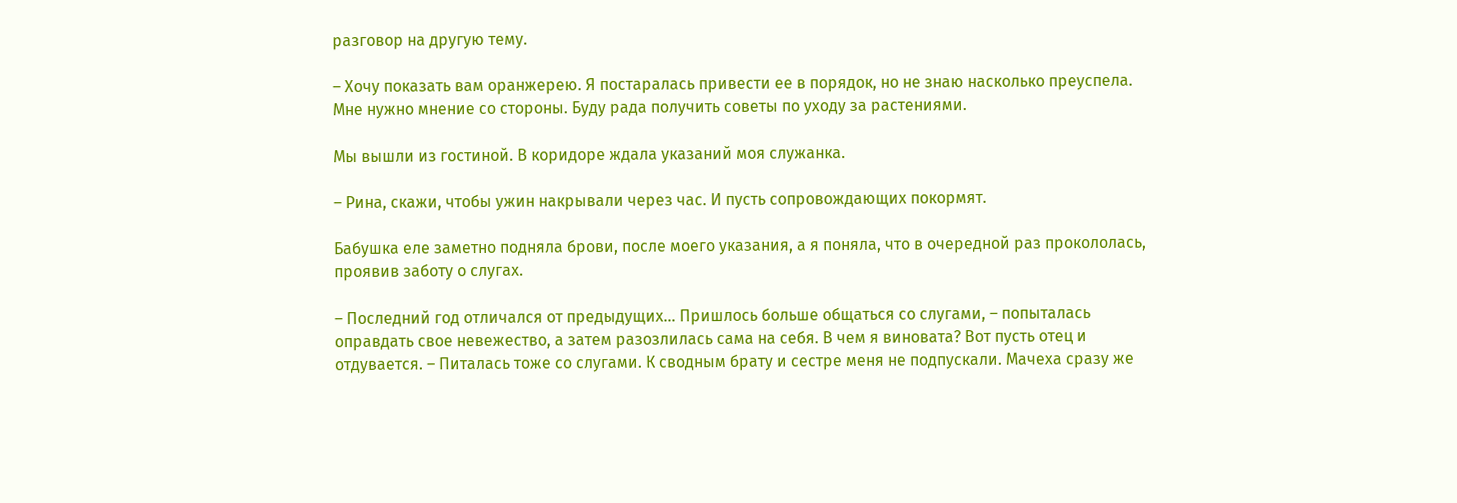разговор на другую тему.

– Хочу показать вам оранжерею. Я постаралась привести ее в порядок, но не знаю насколько преуспела. Мне нужно мнение со стороны. Буду рада получить советы по уходу за растениями.

Мы вышли из гостиной. В коридоре ждала указаний моя служанка.

– Рина, скажи, чтобы ужин накрывали через час. И пусть сопровождающих покормят.

Бабушка еле заметно подняла брови, после моего указания, а я поняла, что в очередной раз прокололась, проявив заботу о слугах.

– Последний год отличался от предыдущих… Пришлось больше общаться со слугами, – попыталась оправдать свое невежество, а затем разозлилась сама на себя. В чем я виновата? Вот пусть отец и отдувается. – Питалась тоже со слугами. К сводным брату и сестре меня не подпускали. Мачеха сразу же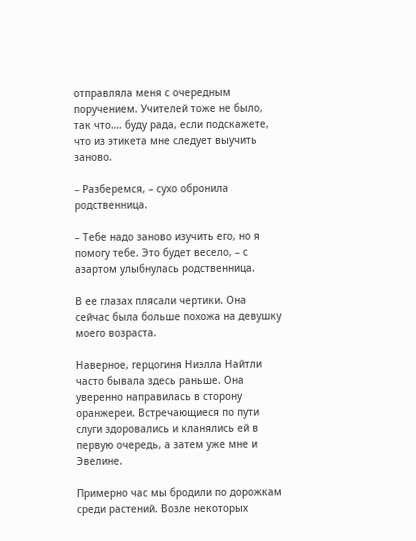отправляла меня с очередным поручением. Учителей тоже не было, так что…. буду рада, если подскажете, что из этикета мне следует выучить заново.

– Разберемся, – сухо обронила родственница.

– Тебе надо заново изучить его, но я помогу тебе. Это будет весело, – с азартом улыбнулась родственница.

В ее глазах плясали чертики. Она сейчас была больше похожа на девушку моего возраста.

Наверное, герцогиня Ниэлла Найтли часто бывала здесь раньше. Она уверенно направилась в сторону оранжереи. Встречающиеся по пути слуги здоровались и кланялись ей в первую очередь, а затем уже мне и Эвелине.

Примерно час мы бродили по дорожкам среди растений. Возле некоторых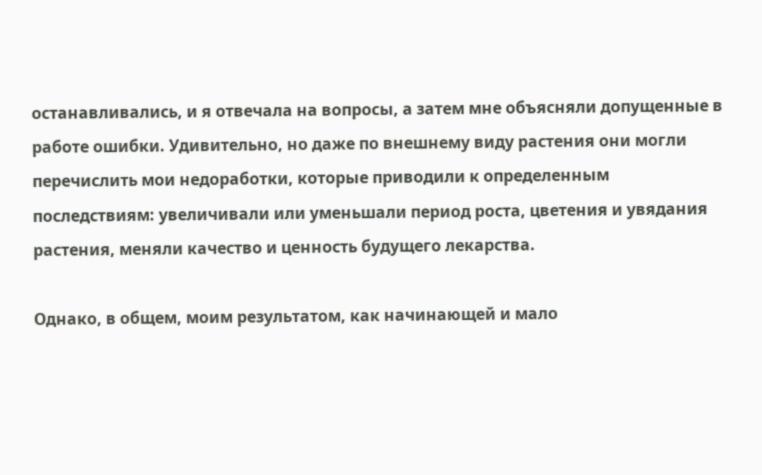останавливались, и я отвечала на вопросы, а затем мне объясняли допущенные в работе ошибки. Удивительно, но даже по внешнему виду растения они могли перечислить мои недоработки, которые приводили к определенным последствиям: увеличивали или уменьшали период роста, цветения и увядания растения, меняли качество и ценность будущего лекарства.

Однако, в общем, моим результатом, как начинающей и мало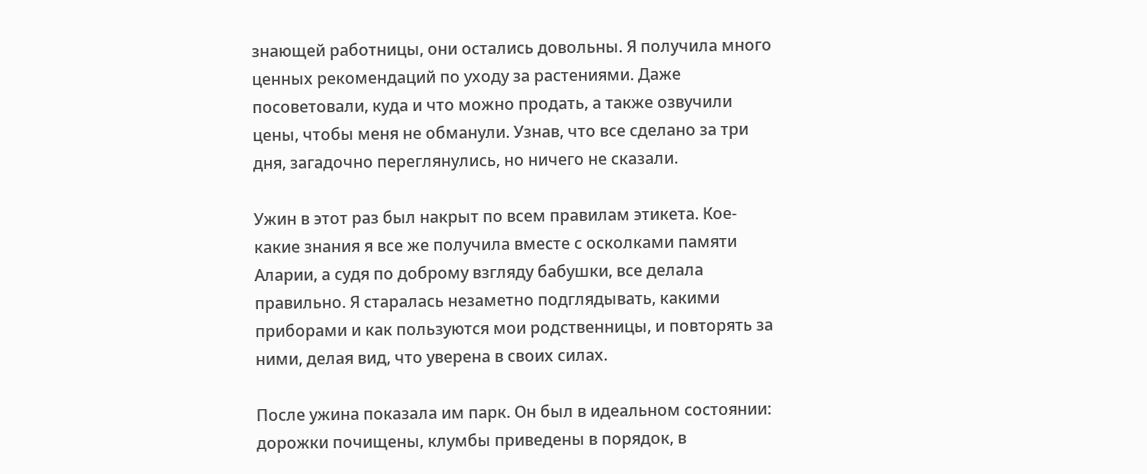знающей работницы, они остались довольны. Я получила много ценных рекомендаций по уходу за растениями. Даже посоветовали, куда и что можно продать, а также озвучили цены, чтобы меня не обманули. Узнав, что все сделано за три дня, загадочно переглянулись, но ничего не сказали.

Ужин в этот раз был накрыт по всем правилам этикета. Кое-какие знания я все же получила вместе с осколками памяти Аларии, а судя по доброму взгляду бабушки, все делала правильно. Я старалась незаметно подглядывать, какими приборами и как пользуются мои родственницы, и повторять за ними, делая вид, что уверена в своих силах.

После ужина показала им парк. Он был в идеальном состоянии: дорожки почищены, клумбы приведены в порядок, в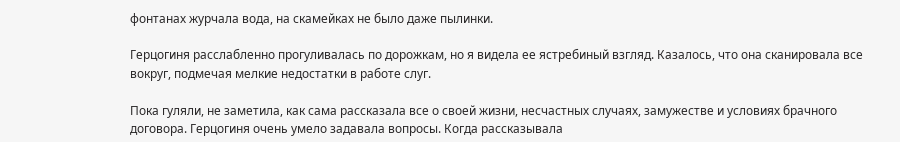фонтанах журчала вода, на скамейках не было даже пылинки.

Герцогиня расслабленно прогуливалась по дорожкам, но я видела ее ястребиный взгляд. Казалось, что она сканировала все вокруг, подмечая мелкие недостатки в работе слуг.

Пока гуляли, не заметила, как сама рассказала все о своей жизни, несчастных случаях, замужестве и условиях брачного договора. Герцогиня очень умело задавала вопросы. Когда рассказывала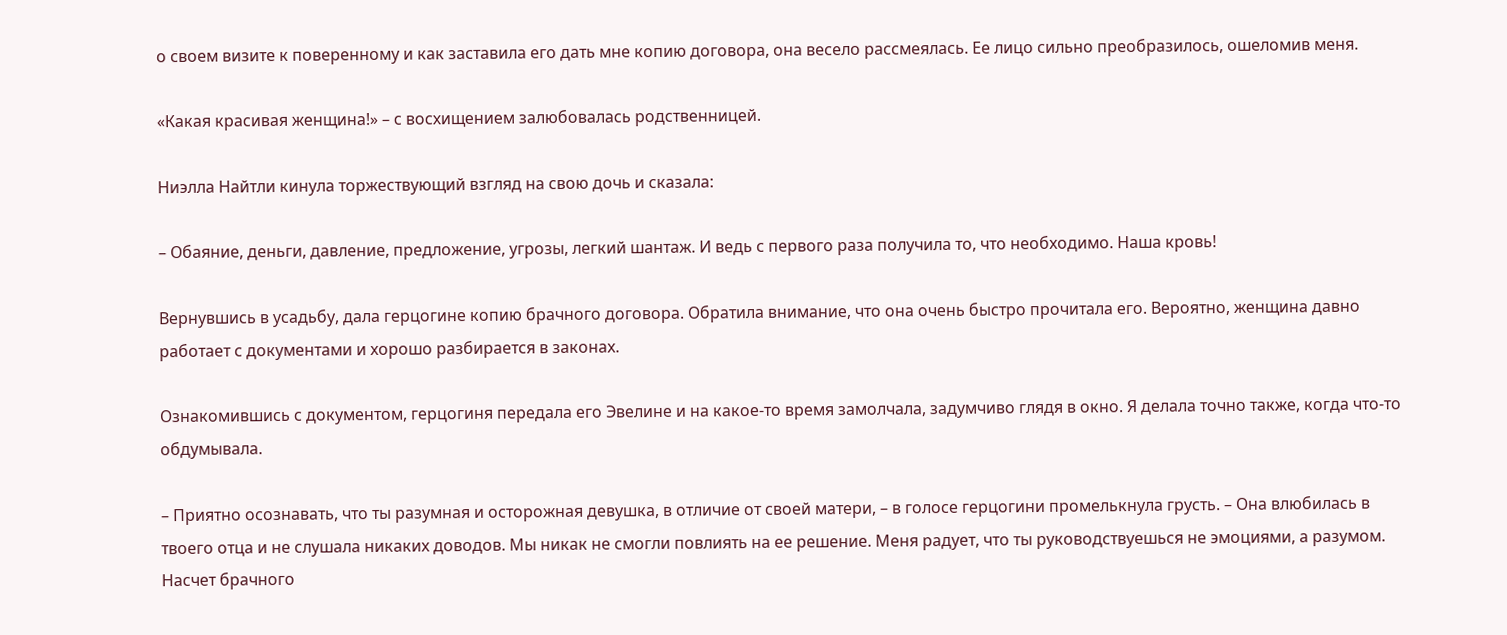о своем визите к поверенному и как заставила его дать мне копию договора, она весело рассмеялась. Ее лицо сильно преобразилось, ошеломив меня.

«Какая красивая женщина!» – с восхищением залюбовалась родственницей.

Ниэлла Найтли кинула торжествующий взгляд на свою дочь и сказала:

– Обаяние, деньги, давление, предложение, угрозы, легкий шантаж. И ведь с первого раза получила то, что необходимо. Наша кровь!

Вернувшись в усадьбу, дала герцогине копию брачного договора. Обратила внимание, что она очень быстро прочитала его. Вероятно, женщина давно работает с документами и хорошо разбирается в законах.

Ознакомившись с документом, герцогиня передала его Эвелине и на какое-то время замолчала, задумчиво глядя в окно. Я делала точно также, когда что-то обдумывала.

– Приятно осознавать, что ты разумная и осторожная девушка, в отличие от своей матери, – в голосе герцогини промелькнула грусть. – Она влюбилась в твоего отца и не слушала никаких доводов. Мы никак не смогли повлиять на ее решение. Меня радует, что ты руководствуешься не эмоциями, а разумом. Насчет брачного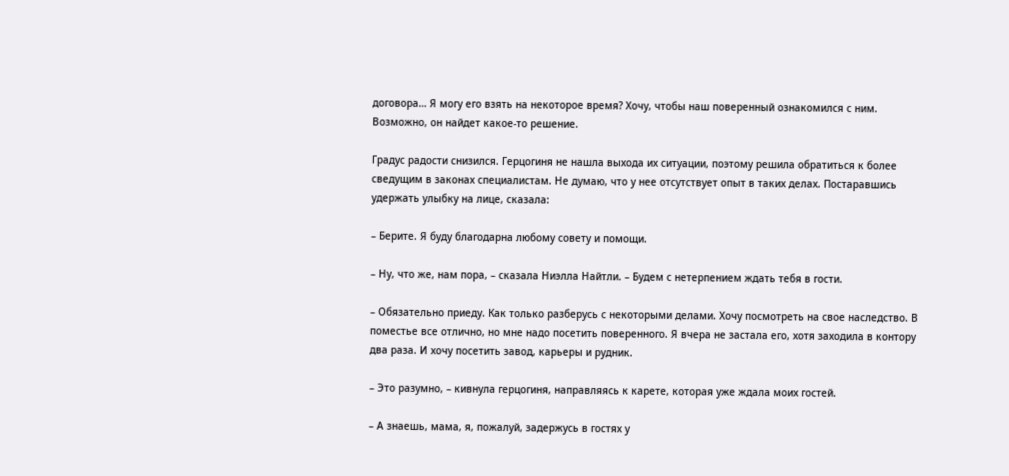договора… Я могу его взять на некоторое время? Хочу, чтобы наш поверенный ознакомился с ним. Возможно, он найдет какое-то решение.

Градус радости снизился. Герцогиня не нашла выхода их ситуации, поэтому решила обратиться к более сведущим в законах специалистам. Не думаю, что у нее отсутствует опыт в таких делах. Постаравшись удержать улыбку на лице, сказала:

– Берите. Я буду благодарна любому совету и помощи.

– Ну, что же, нам пора, – сказала Ниэлла Найтли. – Будем с нетерпением ждать тебя в гости.

– Обязательно приеду. Как только разберусь с некоторыми делами. Хочу посмотреть на свое наследство. В поместье все отлично, но мне надо посетить поверенного. Я вчера не застала его, хотя заходила в контору два раза. И хочу посетить завод, карьеры и рудник.

– Это разумно, – кивнула герцогиня, направляясь к карете, которая уже ждала моих гостей.

– А знаешь, мама, я, пожалуй, задержусь в гостях у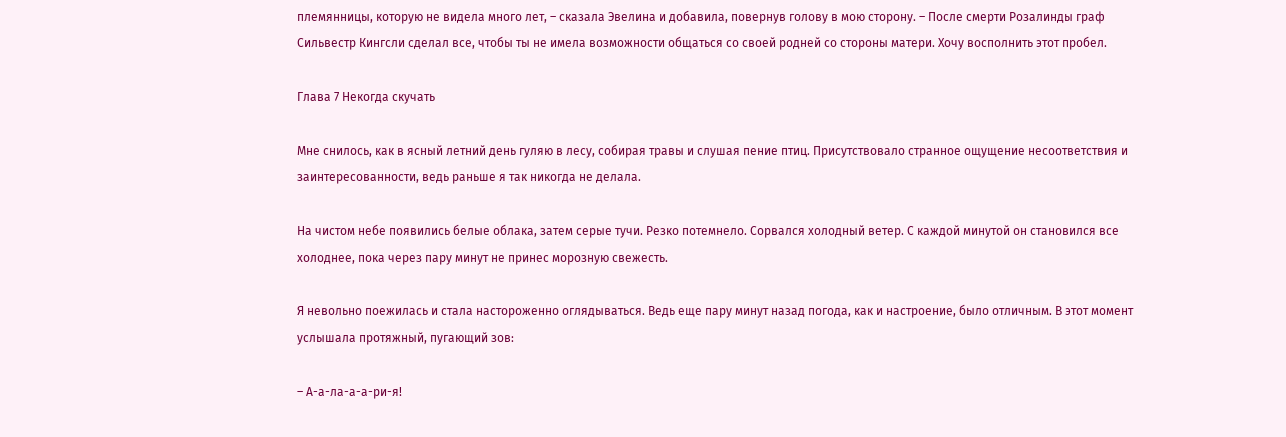племянницы, которую не видела много лет, – сказала Эвелина и добавила, повернув голову в мою сторону. – После смерти Розалинды граф Сильвестр Кингсли сделал все, чтобы ты не имела возможности общаться со своей родней со стороны матери. Хочу восполнить этот пробел.

Глава 7 Некогда скучать

Мне снилось, как в ясный летний день гуляю в лесу, собирая травы и слушая пение птиц. Присутствовало странное ощущение несоответствия и заинтересованности, ведь раньше я так никогда не делала.

На чистом небе появились белые облака, затем серые тучи. Резко потемнело. Сорвался холодный ветер. С каждой минутой он становился все холоднее, пока через пару минут не принес морозную свежесть.

Я невольно поежилась и стала настороженно оглядываться. Ведь еще пару минут назад погода, как и настроение, было отличным. В этот момент услышала протяжный, пугающий зов:

– А-а-ла-а-а-ри-я!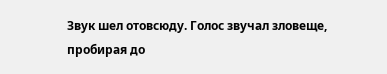Звук шел отовсюду. Голос звучал зловеще, пробирая до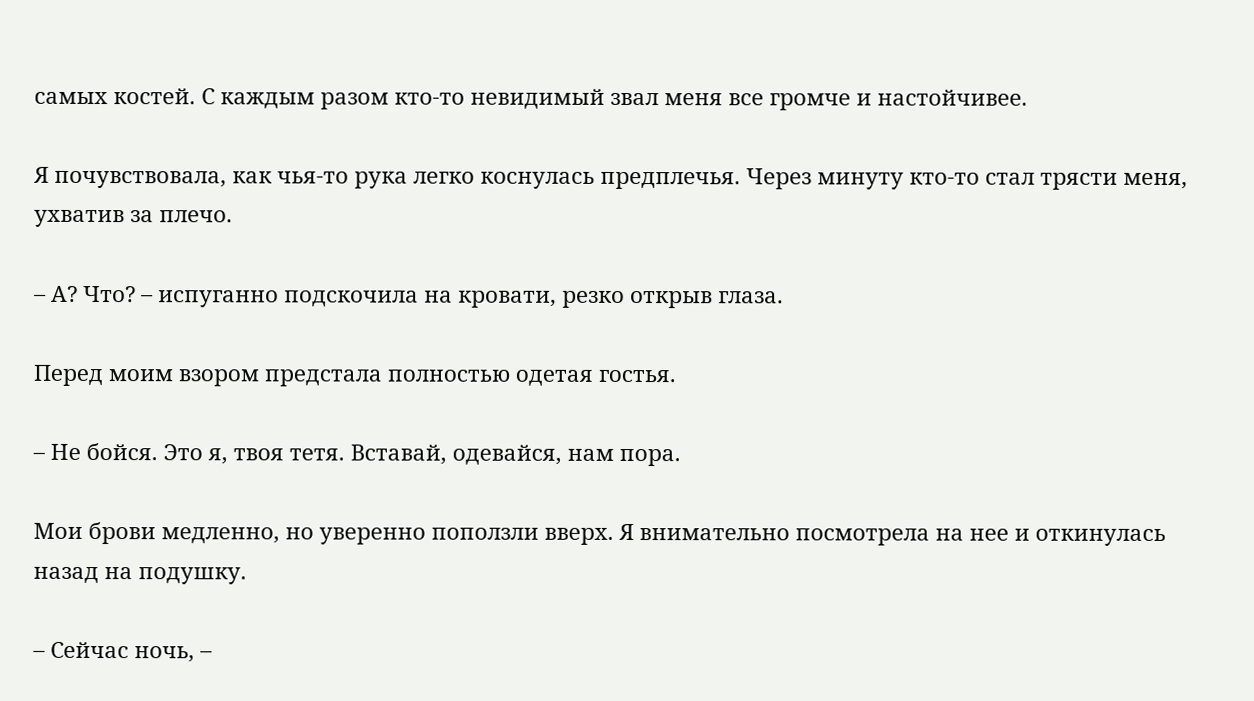самых костей. С каждым разом кто-то невидимый звал меня все громче и настойчивее.

Я почувствовала, как чья-то рука легко коснулась предплечья. Через минуту кто-то стал трясти меня, ухватив за плечо.

– А? Что? – испуганно подскочила на кровати, резко открыв глаза.

Перед моим взором предстала полностью одетая гостья.

– Не бойся. Это я, твоя тетя. Вставай, одевайся, нам пора.

Мои брови медленно, но уверенно поползли вверх. Я внимательно посмотрела на нее и откинулась назад на подушку.

– Сейчас ночь, –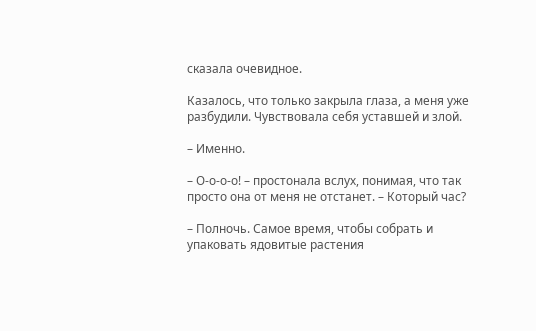сказала очевидное.

Казалось, что только закрыла глаза, а меня уже разбудили. Чувствовала себя уставшей и злой.

– Именно.

– О-о-о-о! – простонала вслух, понимая, что так просто она от меня не отстанет. – Который час?

– Полночь. Самое время, чтобы собрать и упаковать ядовитые растения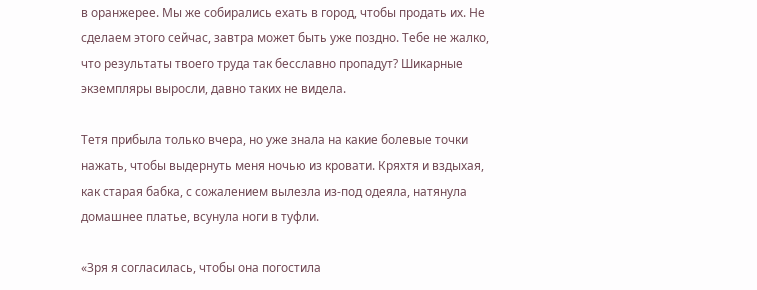в оранжерее. Мы же собирались ехать в город, чтобы продать их. Не сделаем этого сейчас, завтра может быть уже поздно. Тебе не жалко, что результаты твоего труда так бесславно пропадут? Шикарные экземпляры выросли, давно таких не видела.

Тетя прибыла только вчера, но уже знала на какие болевые точки нажать, чтобы выдернуть меня ночью из кровати. Кряхтя и вздыхая, как старая бабка, с сожалением вылезла из-под одеяла, натянула домашнее платье, всунула ноги в туфли.

«Зря я согласилась, чтобы она погостила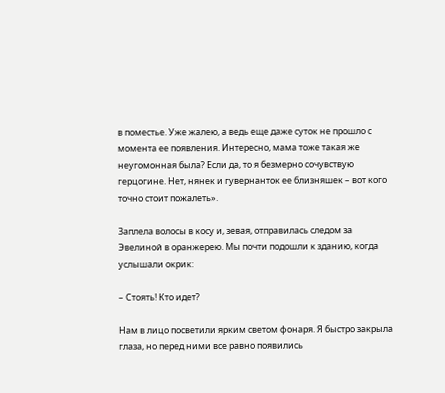в поместье. Уже жалею, а ведь еще даже суток не прошло с момента ее появления. Интересно, мама тоже такая же неугомонная была? Если да, то я безмерно сочувствую герцогине. Нет, нянек и гувернанток ее близняшек – вот кого точно стоит пожалеть».

Заплела волосы в косу и, зевая, отправилась следом за Эвелиной в оранжерею. Мы почти подошли к зданию, когда услышали окрик:

– Стоять! Кто идет?

Нам в лицо посветили ярким светом фонаря. Я быстро закрыла глаза, но перед ними все равно появились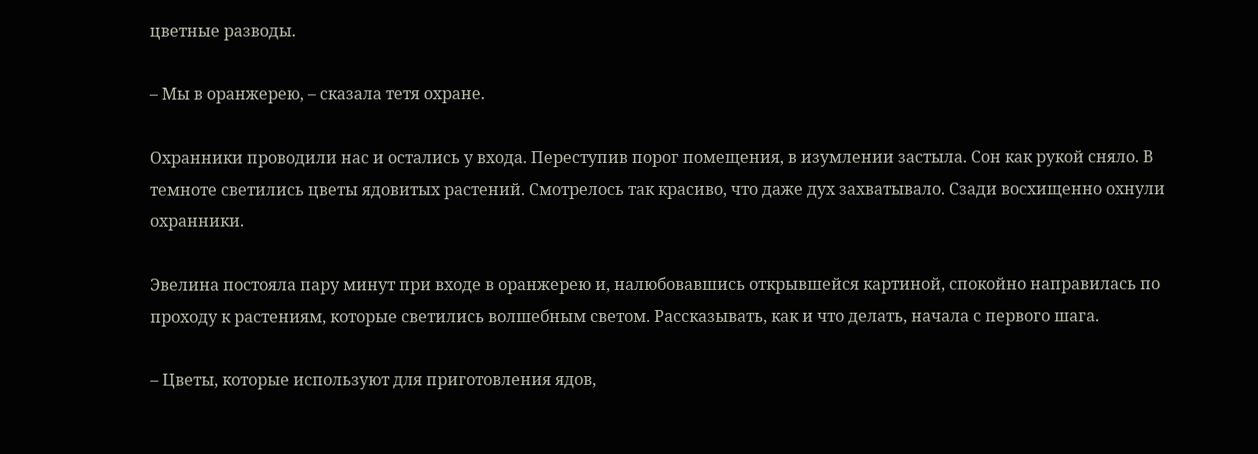цветные разводы.

– Мы в оранжерею, – сказала тетя охране.

Охранники проводили нас и остались у входа. Переступив порог помещения, в изумлении застыла. Сон как рукой сняло. В темноте светились цветы ядовитых растений. Смотрелось так красиво, что даже дух захватывало. Сзади восхищенно охнули охранники.

Эвелина постояла пару минут при входе в оранжерею и, налюбовавшись открывшейся картиной, спокойно направилась по проходу к растениям, которые светились волшебным светом. Рассказывать, как и что делать, начала с первого шага.

– Цветы, которые используют для приготовления ядов,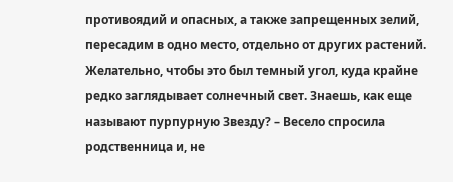противоядий и опасных, а также запрещенных зелий, пересадим в одно место, отдельно от других растений. Желательно, чтобы это был темный угол, куда крайне редко заглядывает солнечный свет. Знаешь, как еще называют пурпурную Звезду? – Весело спросила родственница и, не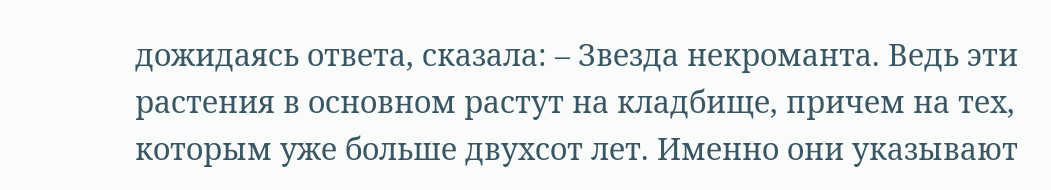дожидаясь ответа, сказала: – Звезда некроманта. Ведь эти растения в основном растут на кладбище, причем на тех, которым уже больше двухсот лет. Именно они указывают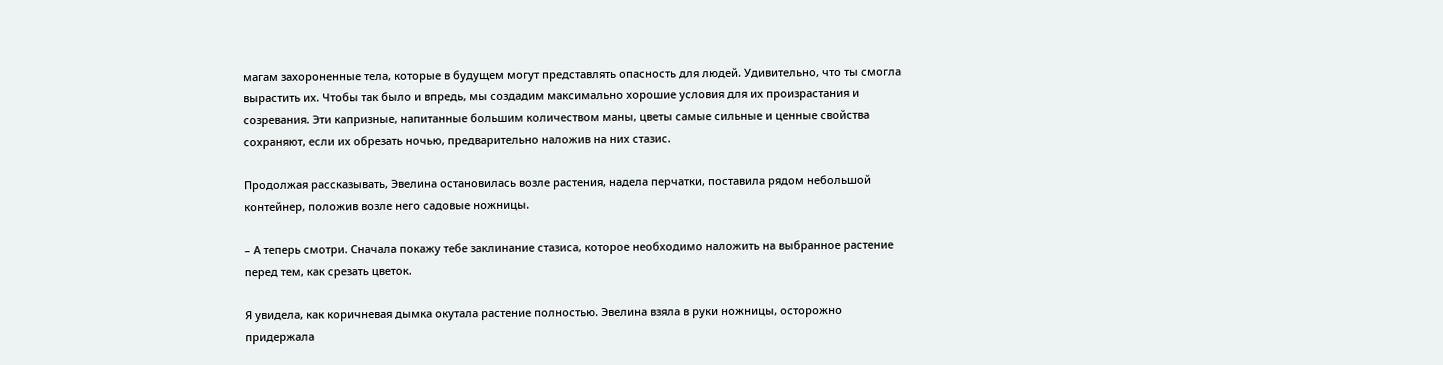магам захороненные тела, которые в будущем могут представлять опасность для людей. Удивительно, что ты смогла вырастить их. Чтобы так было и впредь, мы создадим максимально хорошие условия для их произрастания и созревания. Эти капризные, напитанные большим количеством маны, цветы самые сильные и ценные свойства сохраняют, если их обрезать ночью, предварительно наложив на них стазис.

Продолжая рассказывать, Эвелина остановилась возле растения, надела перчатки, поставила рядом небольшой контейнер, положив возле него садовые ножницы.

– А теперь смотри. Сначала покажу тебе заклинание стазиса, которое необходимо наложить на выбранное растение перед тем, как срезать цветок.

Я увидела, как коричневая дымка окутала растение полностью. Эвелина взяла в руки ножницы, осторожно придержала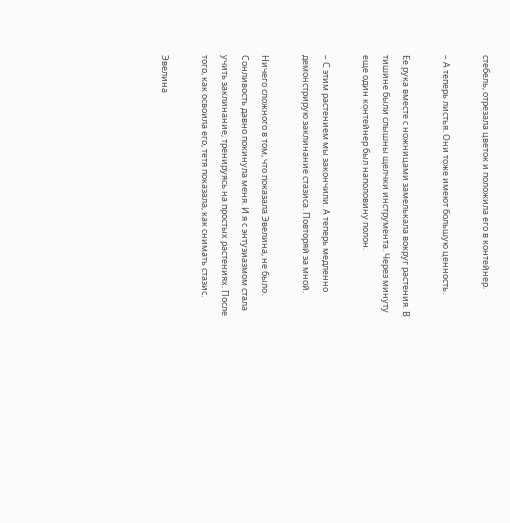стебель, отрезала цветок и положила его в контейнер.

– А теперь листья. Они тоже имеют большую ценность.

Ее рука вместе с ножницами замелькала вокруг растения. В тишине были слышны щелчки инструмента. Через минуту еще один контейнер был наполовину полон.

– С этим растением мы закончили. А теперь медленно демонстрирую заклинание стазиса. Повторяй за мной.

Ничего сложного в том, что показала Эвелина, не было. Сонливость давно покинула меня. И я с энтузиазмом стала учить заклинание, тренируясь на простых растениях. После того, как освоила его, тетя показала, как снимать стазис.

Эвелина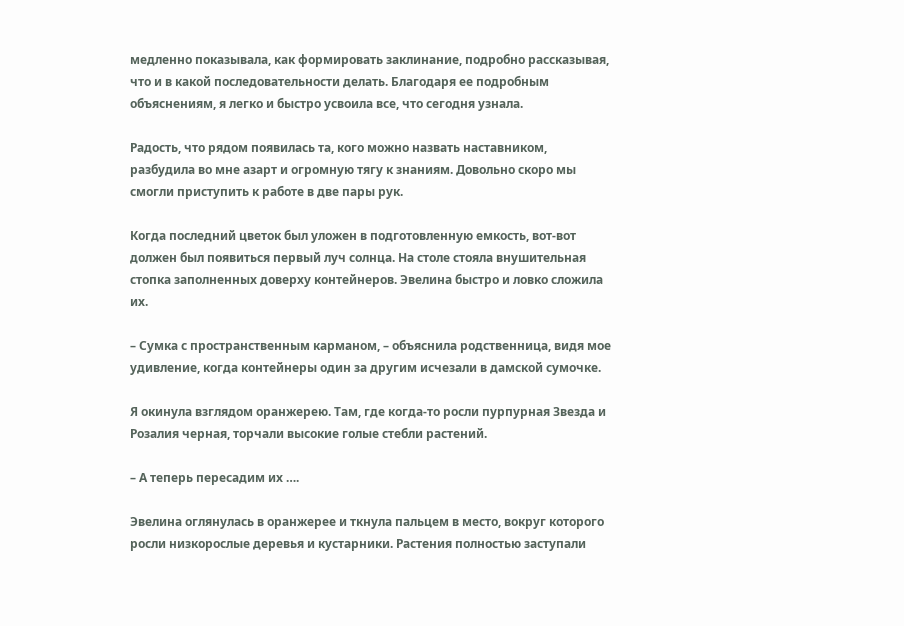медленно показывала, как формировать заклинание, подробно рассказывая, что и в какой последовательности делать. Благодаря ее подробным объяснениям, я легко и быстро усвоила все, что сегодня узнала.

Радость, что рядом появилась та, кого можно назвать наставником, разбудила во мне азарт и огромную тягу к знаниям. Довольно скоро мы смогли приступить к работе в две пары рук.

Когда последний цветок был уложен в подготовленную емкость, вот-вот должен был появиться первый луч солнца. На столе стояла внушительная стопка заполненных доверху контейнеров. Эвелина быстро и ловко сложила их.

– Сумка с пространственным карманом, – объяснила родственница, видя мое удивление, когда контейнеры один за другим исчезали в дамской сумочке.

Я окинула взглядом оранжерею. Там, где когда-то росли пурпурная Звезда и Розалия черная, торчали высокие голые стебли растений.

– А теперь пересадим их ….

Эвелина оглянулась в оранжерее и ткнула пальцем в место, вокруг которого росли низкорослые деревья и кустарники. Растения полностью заступали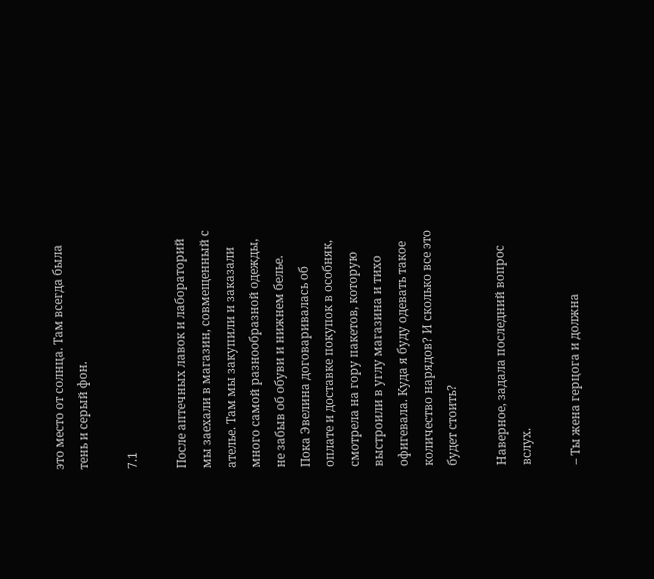это место от солнца. Там всегда была тень и серый фон.

7.1

После аптечных лавок и лабораторий мы заехали в магазин, совмещенный с ателье. Там мы закупили и заказали много самой разнообразной одежды, не забыв об обуви и нижнем белье. Пока Эвелина договаривалась об оплате и доставке покупок в особняк, смотрела на гору пакетов, которую выстроили в углу магазина и тихо офигевала. Куда я буду одевать такое количество нарядов? И сколько все это будет стоить?

Наверное, задала последний вопрос вслух.

– Ты жена герцога и должна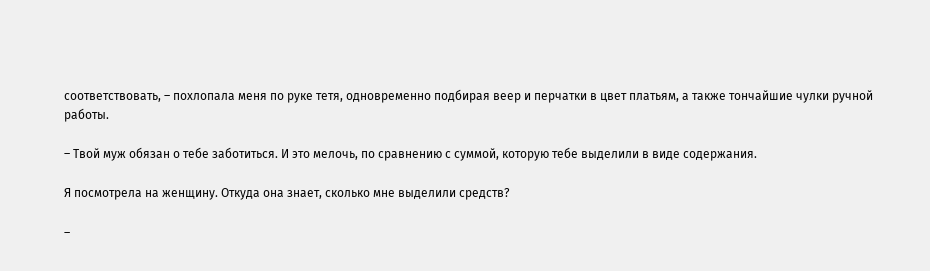соответствовать, – похлопала меня по руке тетя, одновременно подбирая веер и перчатки в цвет платьям, а также тончайшие чулки ручной работы.

– Твой муж обязан о тебе заботиться. И это мелочь, по сравнению с суммой, которую тебе выделили в виде содержания.

Я посмотрела на женщину. Откуда она знает, сколько мне выделили средств?

–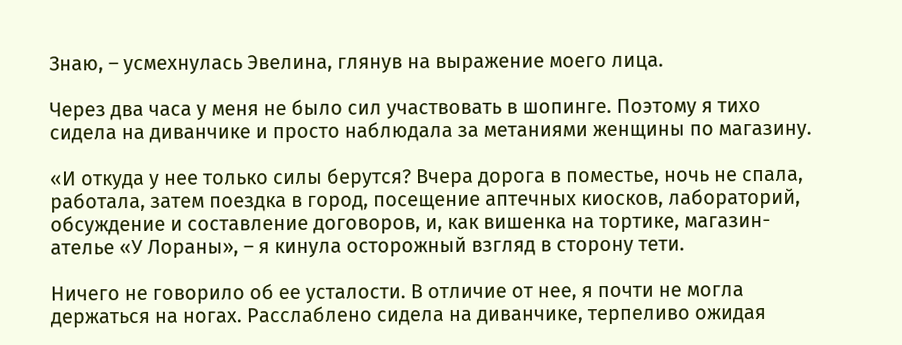Знаю, – усмехнулась Эвелина, глянув на выражение моего лица.

Через два часа у меня не было сил участвовать в шопинге. Поэтому я тихо сидела на диванчике и просто наблюдала за метаниями женщины по магазину.

«И откуда у нее только силы берутся? Вчера дорога в поместье, ночь не спала, работала, затем поездка в город, посещение аптечных киосков, лабораторий, обсуждение и составление договоров, и, как вишенка на тортике, магазин-ателье «У Лораны», – я кинула осторожный взгляд в сторону тети.

Ничего не говорило об ее усталости. В отличие от нее, я почти не могла держаться на ногах. Расслаблено сидела на диванчике, терпеливо ожидая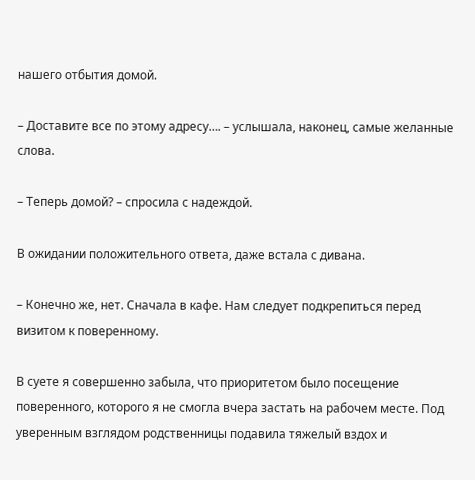нашего отбытия домой.

– Доставите все по этому адресу…. – услышала, наконец, самые желанные слова.

– Теперь домой? – спросила с надеждой.

В ожидании положительного ответа, даже встала с дивана.

– Конечно же, нет. Сначала в кафе. Нам следует подкрепиться перед визитом к поверенному.

В суете я совершенно забыла, что приоритетом было посещение поверенного, которого я не смогла вчера застать на рабочем месте. Под уверенным взглядом родственницы подавила тяжелый вздох и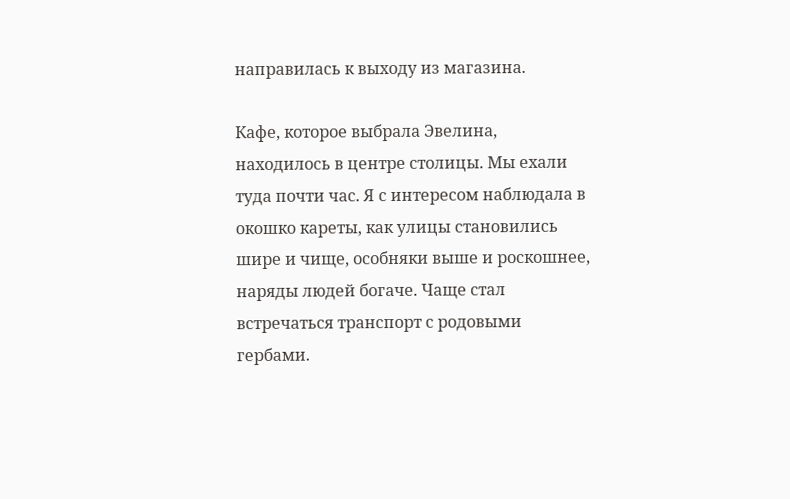направилась к выходу из магазина.

Кафе, которое выбрала Эвелина, находилось в центре столицы. Мы ехали туда почти час. Я с интересом наблюдала в окошко кареты, как улицы становились шире и чище, особняки выше и роскошнее, наряды людей богаче. Чаще стал встречаться транспорт с родовыми гербами.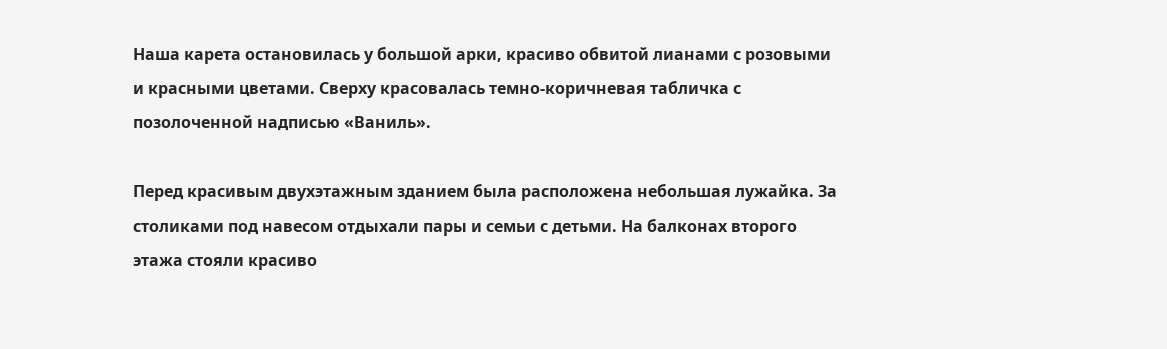Наша карета остановилась у большой арки, красиво обвитой лианами с розовыми и красными цветами. Сверху красовалась темно-коричневая табличка с позолоченной надписью «Ваниль».

Перед красивым двухэтажным зданием была расположена небольшая лужайка. За столиками под навесом отдыхали пары и семьи с детьми. На балконах второго этажа стояли красиво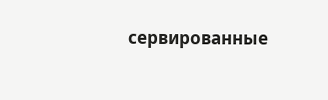сервированные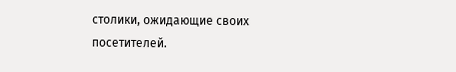столики, ожидающие своих посетителей.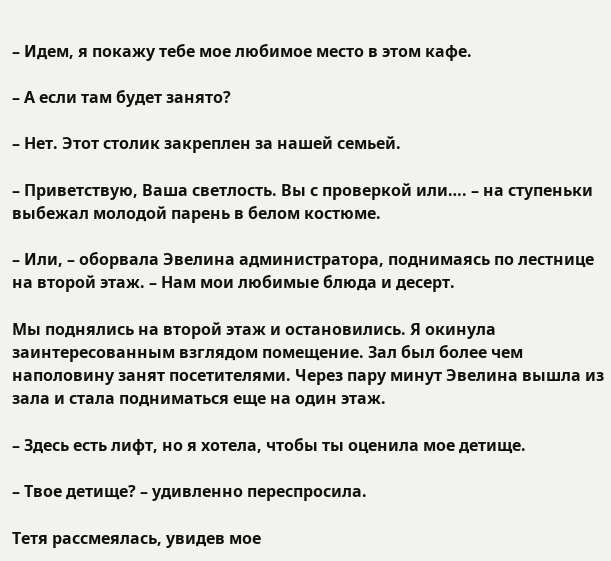– Идем, я покажу тебе мое любимое место в этом кафе.

– А если там будет занято?

– Нет. Этот столик закреплен за нашей семьей.

– Приветствую, Ваша светлость. Вы с проверкой или…. – на ступеньки выбежал молодой парень в белом костюме.

– Или, – оборвала Эвелина администратора, поднимаясь по лестнице на второй этаж. – Нам мои любимые блюда и десерт.

Мы поднялись на второй этаж и остановились. Я окинула заинтересованным взглядом помещение. Зал был более чем наполовину занят посетителями. Через пару минут Эвелина вышла из зала и стала подниматься еще на один этаж.

– Здесь есть лифт, но я хотела, чтобы ты оценила мое детище.

– Твое детище? – удивленно переспросила.

Тетя рассмеялась, увидев мое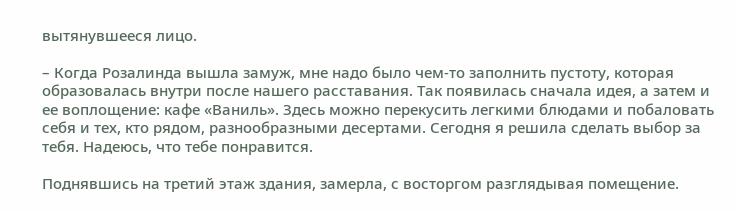вытянувшееся лицо.

– Когда Розалинда вышла замуж, мне надо было чем-то заполнить пустоту, которая образовалась внутри после нашего расставания. Так появилась сначала идея, а затем и ее воплощение: кафе «Ваниль». Здесь можно перекусить легкими блюдами и побаловать себя и тех, кто рядом, разнообразными десертами. Сегодня я решила сделать выбор за тебя. Надеюсь, что тебе понравится.

Поднявшись на третий этаж здания, замерла, с восторгом разглядывая помещение.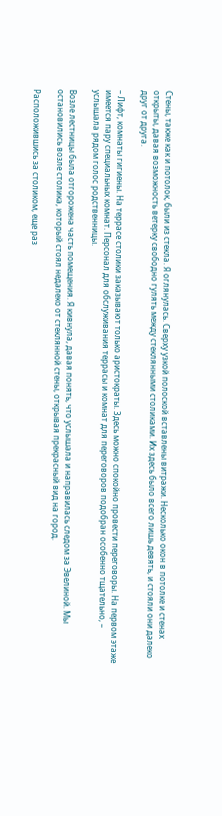Стены, также как и потолок, были из стекла. Я оглянулась. Сверху узкой полоской вставлены витражи. Несколько окон в потолке и стенах открыты, давая возможность ветерку свободно гулять между стеклянными столиками. Их здесь было всего лишь девять, и стояли они далеко друг от друга.

– Лифт, комнаты гигиены. На террасе столики заказывают только аристократы. Здесь можно спокойно провести переговоры. На первом этаже имеется пару специальных комнат. Персонал для обслуживания террасы и комнат для переговоров подобран особенно тщательно, – услышала рядом голос родственницы.

Возле лестницы была отгорожена часть помещения. Я кивнула, давая понять, что услышала и направилась следом за Эвелиной. Мы остановились возле столика, который стоял недалеко от стеклянной стены, открывая прекрасный вид на город.

Расположившись за столиком, еще раз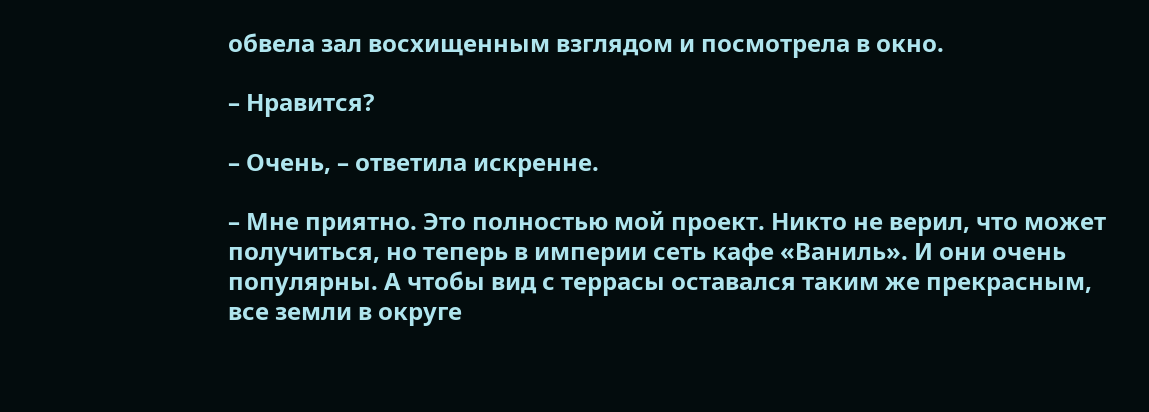обвела зал восхищенным взглядом и посмотрела в окно.

– Нравится?

– Очень, – ответила искренне.

– Мне приятно. Это полностью мой проект. Никто не верил, что может получиться, но теперь в империи сеть кафе «Ваниль». И они очень популярны. А чтобы вид с террасы оставался таким же прекрасным, все земли в округе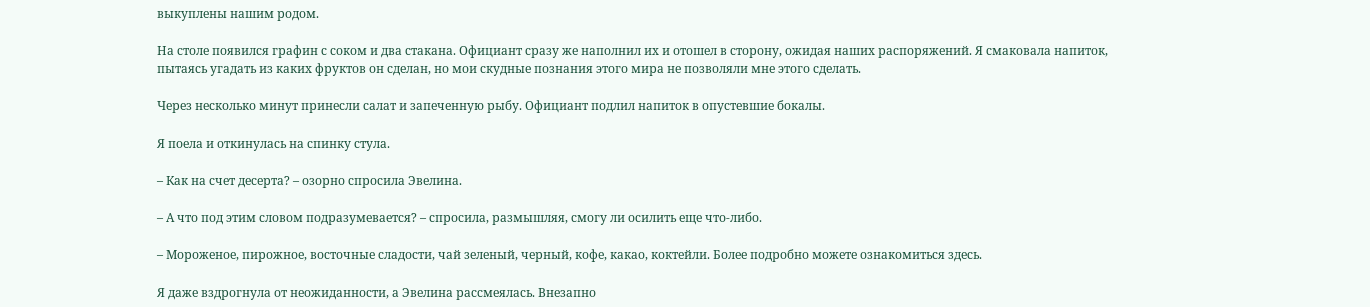выкуплены нашим родом.

На столе появился графин с соком и два стакана. Официант сразу же наполнил их и отошел в сторону, ожидая наших распоряжений. Я смаковала напиток, пытаясь угадать из каких фруктов он сделан, но мои скудные познания этого мира не позволяли мне этого сделать.

Через несколько минут принесли салат и запеченную рыбу. Официант подлил напиток в опустевшие бокалы.

Я поела и откинулась на спинку стула.

– Как на счет десерта? – озорно спросила Эвелина.

– А что под этим словом подразумевается? – спросила, размышляя, смогу ли осилить еще что-либо.

– Мороженое, пирожное, восточные сладости, чай зеленый, черный, кофе, какао, коктейли. Более подробно можете ознакомиться здесь.

Я даже вздрогнула от неожиданности, а Эвелина рассмеялась. Внезапно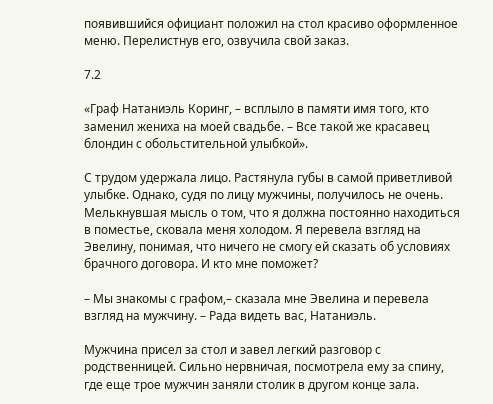появившийся официант положил на стол красиво оформленное меню. Перелистнув его, озвучила свой заказ.

7.2

«Граф Натаниэль Коринг, – всплыло в памяти имя того, кто заменил жениха на моей свадьбе. – Все такой же красавец блондин с обольстительной улыбкой».

С трудом удержала лицо. Растянула губы в самой приветливой улыбке. Однако, судя по лицу мужчины, получилось не очень. Мелькнувшая мысль о том, что я должна постоянно находиться в поместье, сковала меня холодом. Я перевела взгляд на Эвелину, понимая, что ничего не смогу ей сказать об условиях брачного договора. И кто мне поможет?

– Мы знакомы с графом,– сказала мне Эвелина и перевела взгляд на мужчину. – Рада видеть вас, Натаниэль.

Мужчина присел за стол и завел легкий разговор с родственницей. Сильно нервничая, посмотрела ему за спину, где еще трое мужчин заняли столик в другом конце зала.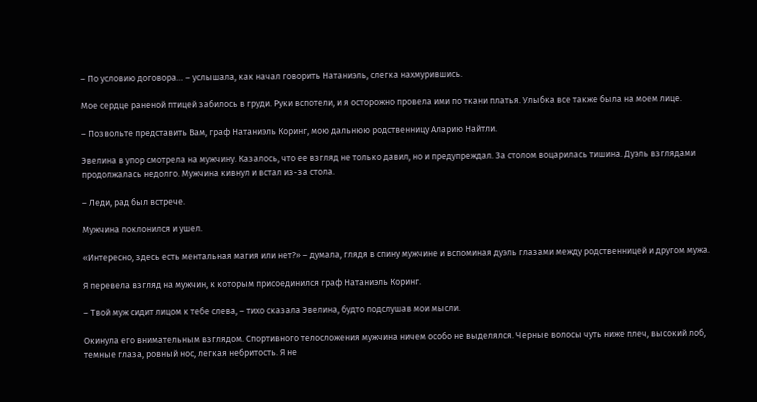– По условию договора… – услышала, как начал говорить Натаниэль, слегка нахмурившись.

Мое сердце раненой птицей забилось в груди. Руки вспотели, и я осторожно провела ими по ткани платья. Улыбка все также была на моем лице.

– Позвольте представить Вам, граф Натаниэль Коринг, мою дальнюю родственницу Аларию Найтли.

Эвелина в упор смотрела на мужчину. Казалось, что ее взгляд не только давил, но и предупреждал. За столом воцарилась тишина. Дуэль взглядами продолжалась недолго. Мужчина кивнул и встал из-за стола.

– Леди, рад был встрече.

Мужчина поклонился и ушел.

«Интересно, здесь есть ментальная магия или нет?» – думала, глядя в спину мужчине и вспоминая дуэль глазами между родственницей и другом мужа.

Я перевела взгляд на мужчин, к которым присоединился граф Натаниэль Коринг.

– Твой муж сидит лицом к тебе слева, – тихо сказала Эвелина, будто подслушав мои мысли.

Окинула его внимательным взглядом. Спортивного телосложения мужчина ничем особо не выделялся. Черные волосы чуть ниже плеч, высокий лоб, темные глаза, ровный нос, легкая небритость. Я не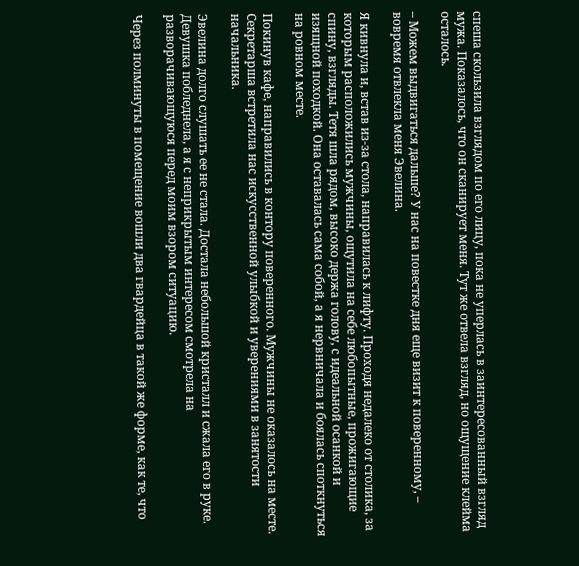спеша скользила взглядом по его лицу, пока не уперлась в заинтересованный взгляд мужа. Показалось, что он сканирует меня. Тут же отвела взгляд, но ощущение клейма осталось.

– Можем выдвигаться дальше? У нас на повестке дня еще визит к поверенному, – вовремя отвлекла меня Эвелина.

Я кивнула и, встав из-за стола, направилась к лифту. Проходя недалеко от столика, за которым расположились мужчины, ощутила на себе любопытные, прожигающие спину, взгляды. Тетя шла рядом, высоко держа голову, с идеальной осанкой и изящной походкой. Она оставалась сама собой, а я нервничала и боялась споткнуться на ровном месте.

Покинув кафе, направились в контору поверенного. Мужчины не оказалось на месте. Секретарша встретила нас искусственной улыбкой и уверениями в занятости начальника.

Эвелина долго слушать ее не стала. Достала небольшой кристалл и сжала его в руке. Девушка побледнела, а я с неприкрытым интересом смотрела на разворачивающуюся перед моим взором ситуацию.

Через полминуты в помещение вошли два гвардейца в такой же форме, как те, что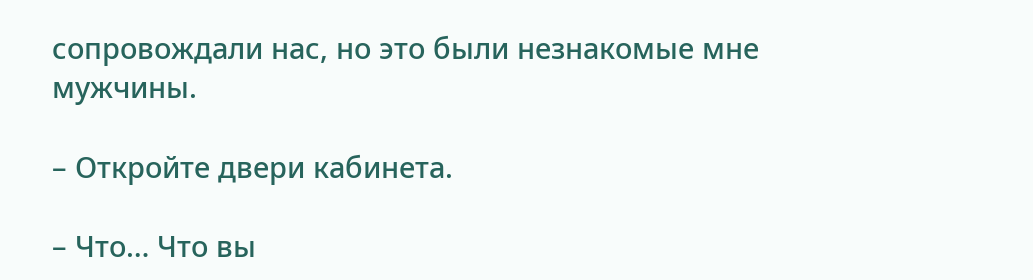сопровождали нас, но это были незнакомые мне мужчины.

– Откройте двери кабинета.

– Что… Что вы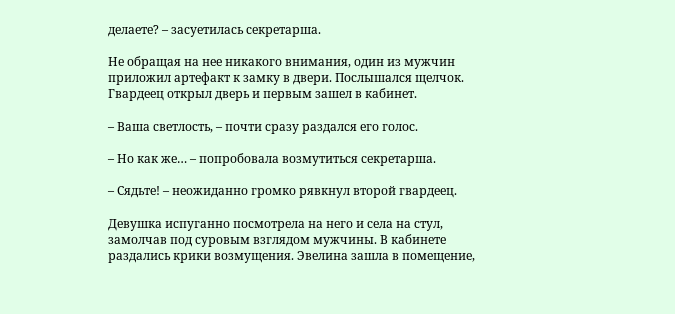делаете? – засуетилась секретарша.

Не обращая на нее никакого внимания, один из мужчин приложил артефакт к замку в двери. Послышался щелчок. Гвардеец открыл дверь и первым зашел в кабинет.

– Ваша светлость, – почти сразу раздался его голос.

– Но как же… – попробовала возмутиться секретарша.

– Сядьте! – неожиданно громко рявкнул второй гвардеец.

Девушка испуганно посмотрела на него и села на стул, замолчав под суровым взглядом мужчины. В кабинете раздались крики возмущения. Эвелина зашла в помещение,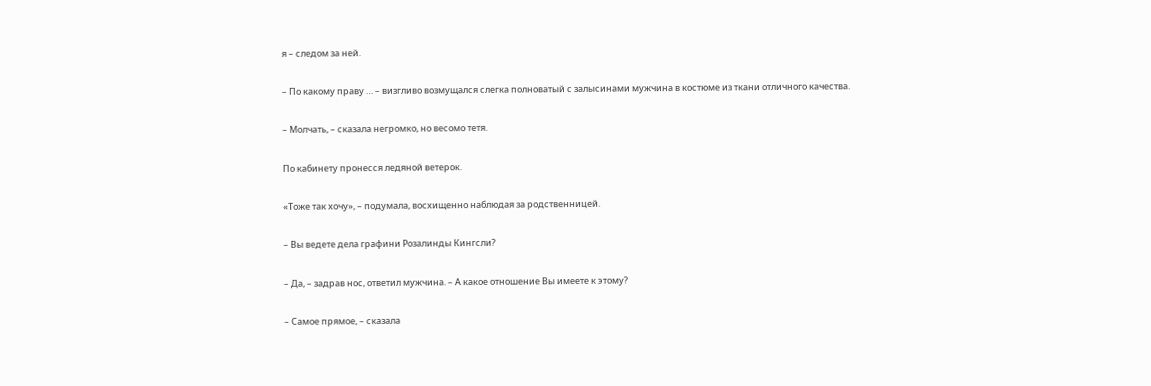я – следом за ней.

– По какому праву … – визгливо возмущался слегка полноватый с залысинами мужчина в костюме из ткани отличного качества.

– Молчать, – сказала негромко, но весомо тетя.

По кабинету пронесся ледяной ветерок.

«Тоже так хочу», – подумала, восхищенно наблюдая за родственницей.

– Вы ведете дела графини Розалинды Кингсли?

– Да, – задрав нос, ответил мужчина. – А какое отношение Вы имеете к этому?

– Самое прямое, – сказала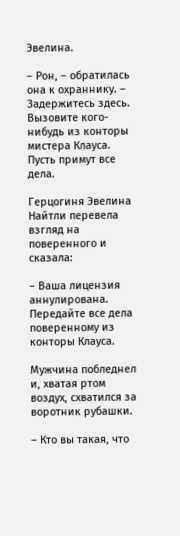Эвелина.

– Рон, – обратилась она к охраннику. – Задержитесь здесь. Вызовите кого-нибудь из конторы мистера Клауса. Пусть примут все дела.

Герцогиня Эвелина Найтли перевела взгляд на поверенного и сказала:

– Ваша лицензия аннулирована. Передайте все дела поверенному из конторы Клауса.

Мужчина побледнел и, хватая ртом воздух, схватился за воротник рубашки.

– Кто вы такая, что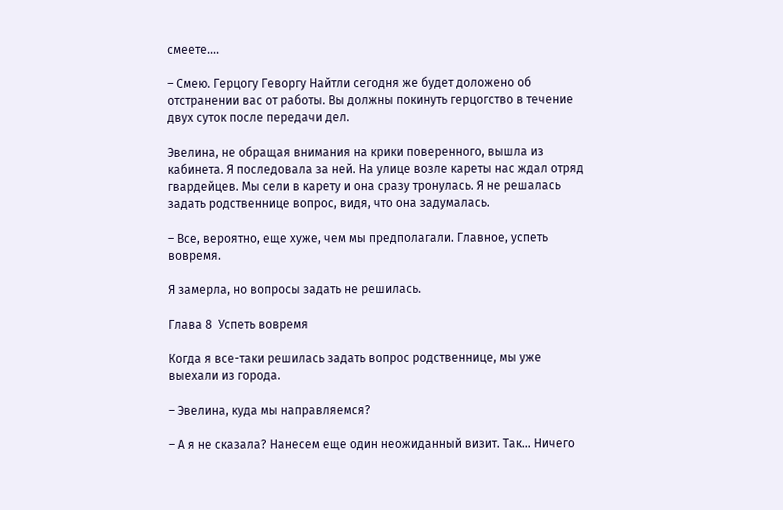смеете….

– Смею. Герцогу Геворгу Найтли сегодня же будет доложено об отстранении вас от работы. Вы должны покинуть герцогство в течение двух суток после передачи дел.

Эвелина, не обращая внимания на крики поверенного, вышла из кабинета. Я последовала за ней. На улице возле кареты нас ждал отряд гвардейцев. Мы сели в карету и она сразу тронулась. Я не решалась задать родственнице вопрос, видя, что она задумалась.

– Все, вероятно, еще хуже, чем мы предполагали. Главное, успеть вовремя.

Я замерла, но вопросы задать не решилась.

Глава 8  Успеть вовремя

Когда я все-таки решилась задать вопрос родственнице, мы уже выехали из города.

– Эвелина, куда мы направляемся?

– А я не сказала? Нанесем еще один неожиданный визит. Так… Ничего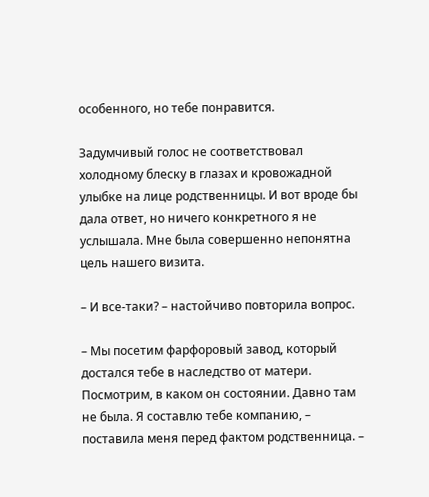особенного, но тебе понравится.

Задумчивый голос не соответствовал холодному блеску в глазах и кровожадной улыбке на лице родственницы. И вот вроде бы дала ответ, но ничего конкретного я не услышала. Мне была совершенно непонятна цель нашего визита.

– И все-таки? – настойчиво повторила вопрос.

– Мы посетим фарфоровый завод, который достался тебе в наследство от матери. Посмотрим, в каком он состоянии. Давно там не была. Я составлю тебе компанию, – поставила меня перед фактом родственница. –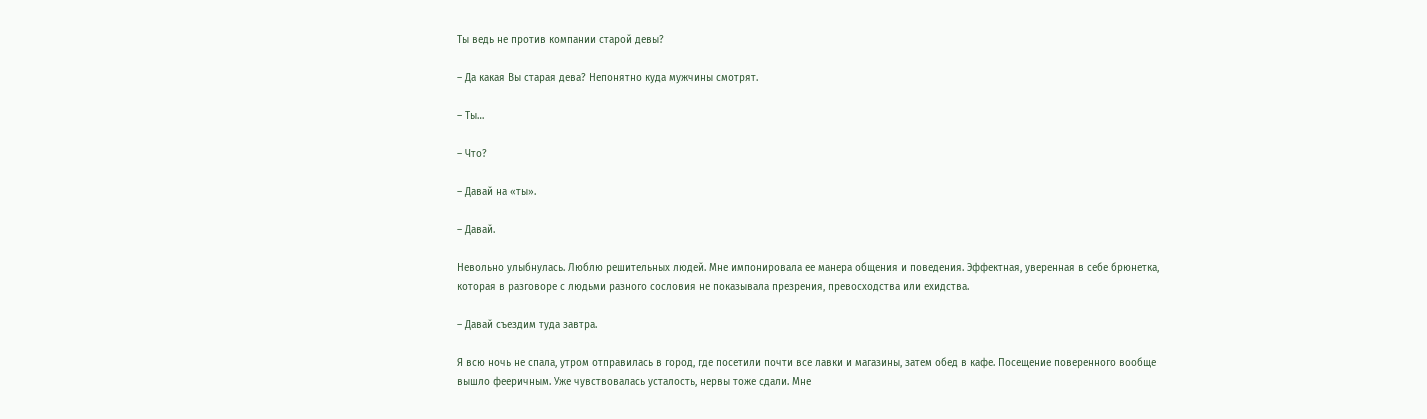Ты ведь не против компании старой девы?

– Да какая Вы старая дева? Непонятно куда мужчины смотрят.

– Ты…

– Что?

– Давай на «ты».

– Давай.

Невольно улыбнулась. Люблю решительных людей. Мне импонировала ее манера общения и поведения. Эффектная, уверенная в себе брюнетка, которая в разговоре с людьми разного сословия не показывала презрения, превосходства или ехидства.

– Давай съездим туда завтра.

Я всю ночь не спала, утром отправилась в город, где посетили почти все лавки и магазины, затем обед в кафе. Посещение поверенного вообще вышло фееричным. Уже чувствовалась усталость, нервы тоже сдали. Мне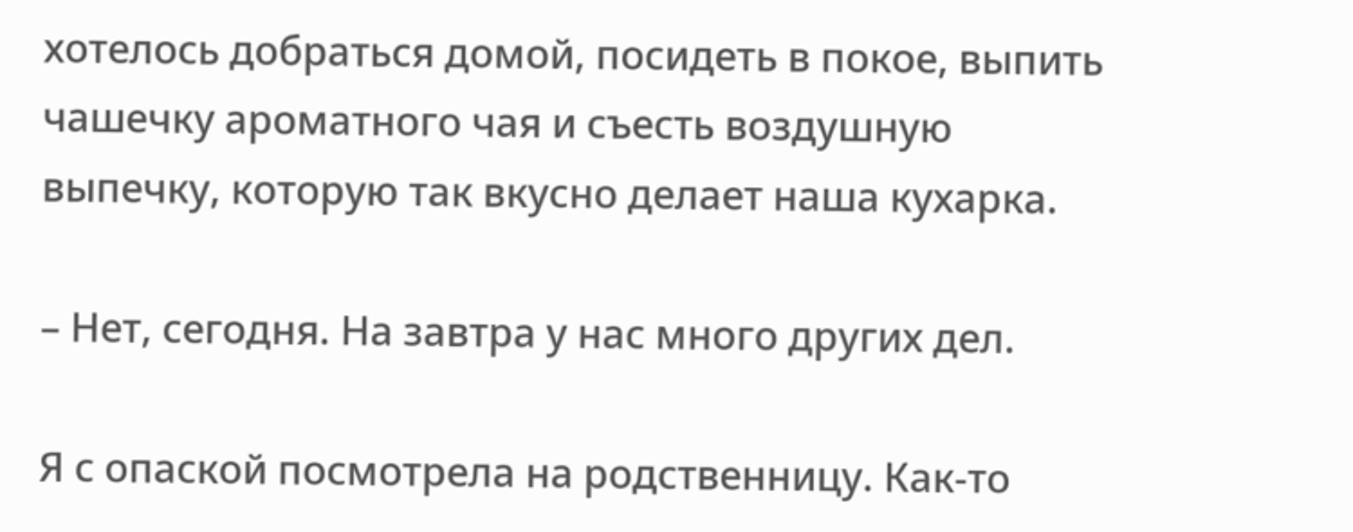хотелось добраться домой, посидеть в покое, выпить чашечку ароматного чая и съесть воздушную выпечку, которую так вкусно делает наша кухарка.

– Нет, сегодня. На завтра у нас много других дел.

Я с опаской посмотрела на родственницу. Как-то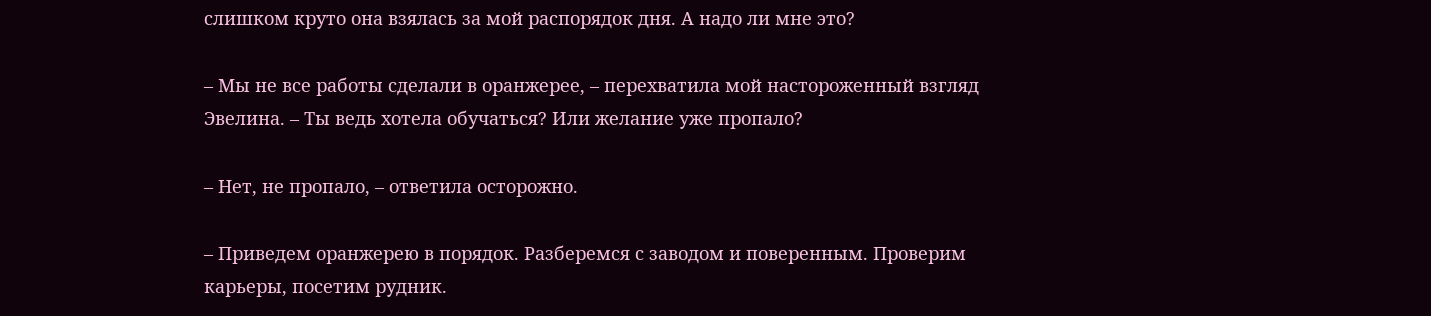слишком круто она взялась за мой распорядок дня. А надо ли мне это?

– Мы не все работы сделали в оранжерее, – перехватила мой настороженный взгляд Эвелина. – Ты ведь хотела обучаться? Или желание уже пропало?

– Нет, не пропало, – ответила осторожно.

– Приведем оранжерею в порядок. Разберемся с заводом и поверенным. Проверим карьеры, посетим рудник.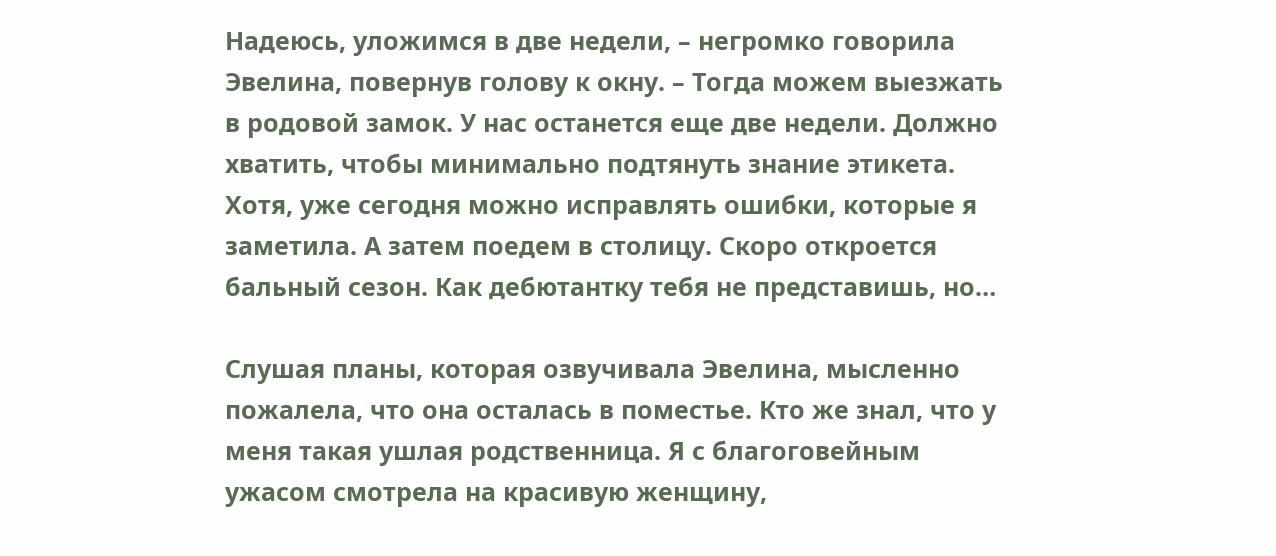Надеюсь, уложимся в две недели, – негромко говорила Эвелина, повернув голову к окну. – Тогда можем выезжать в родовой замок. У нас останется еще две недели. Должно хватить, чтобы минимально подтянуть знание этикета. Хотя, уже сегодня можно исправлять ошибки, которые я заметила. А затем поедем в столицу. Скоро откроется бальный сезон. Как дебютантку тебя не представишь, но…

Слушая планы, которая озвучивала Эвелина, мысленно пожалела, что она осталась в поместье. Кто же знал, что у меня такая ушлая родственница. Я с благоговейным ужасом смотрела на красивую женщину,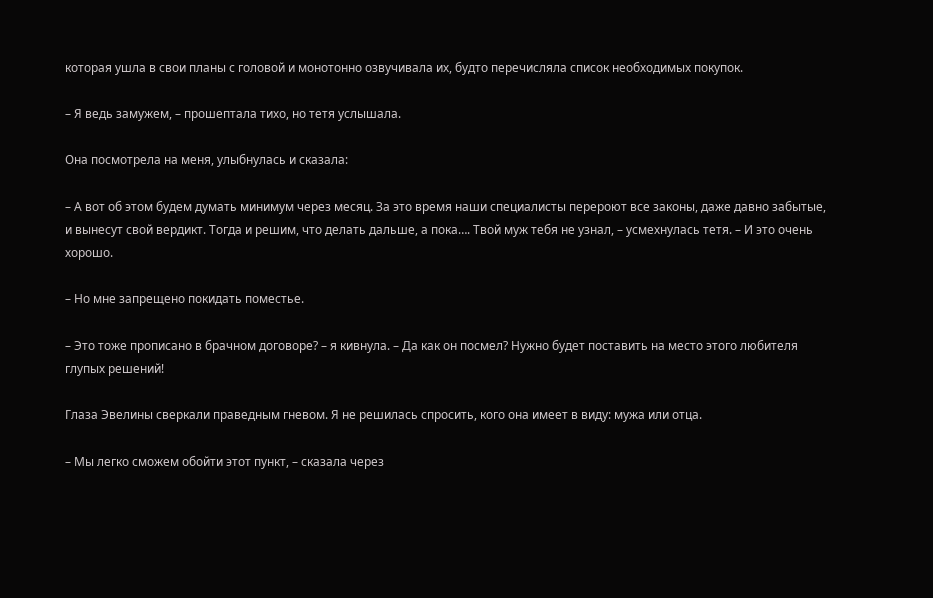которая ушла в свои планы с головой и монотонно озвучивала их, будто перечисляла список необходимых покупок.

– Я ведь замужем, – прошептала тихо, но тетя услышала.

Она посмотрела на меня, улыбнулась и сказала:

– А вот об этом будем думать минимум через месяц. За это время наши специалисты перероют все законы, даже давно забытые, и вынесут свой вердикт. Тогда и решим, что делать дальше, а пока…. Твой муж тебя не узнал, – усмехнулась тетя. – И это очень хорошо.

– Но мне запрещено покидать поместье.

– Это тоже прописано в брачном договоре? – я кивнула. – Да как он посмел? Нужно будет поставить на место этого любителя глупых решений!

Глаза Эвелины сверкали праведным гневом. Я не решилась спросить, кого она имеет в виду: мужа или отца.

– Мы легко сможем обойти этот пункт, – сказала через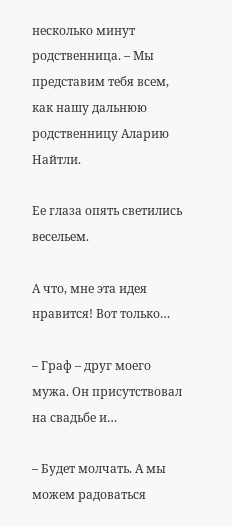несколько минут родственница. – Мы представим тебя всем, как нашу дальнюю родственницу Аларию Найтли.

Ее глаза опять светились весельем.

А что, мне эта идея нравится! Вот только…

– Граф – друг моего мужа. Он присутствовал на свадьбе и…

– Будет молчать. А мы можем радоваться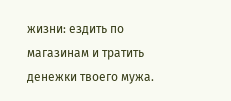жизни: ездить по магазинам и тратить денежки твоего мужа.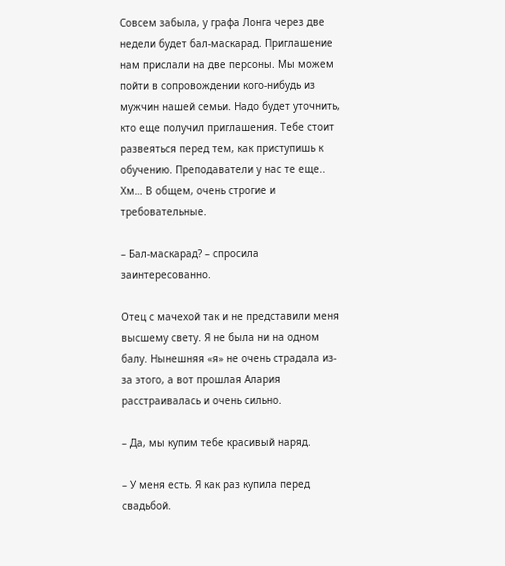Совсем забыла, у графа Лонга через две недели будет бал-маскарад. Приглашение нам прислали на две персоны. Мы можем пойти в сопровождении кого-нибудь из мужчин нашей семьи. Надо будет уточнить, кто еще получил приглашения. Тебе стоит развеяться перед тем, как приступишь к обучению. Преподаватели у нас те еще.. Хм… В общем, очень строгие и требовательные.

– Бал-маскарад? – спросила заинтересованно.

Отец с мачехой так и не представили меня высшему свету. Я не была ни на одном балу. Нынешняя «я» не очень страдала из-за этого, а вот прошлая Алария расстраивалась и очень сильно.

– Да, мы купим тебе красивый наряд.

– У меня есть. Я как раз купила перед свадьбой.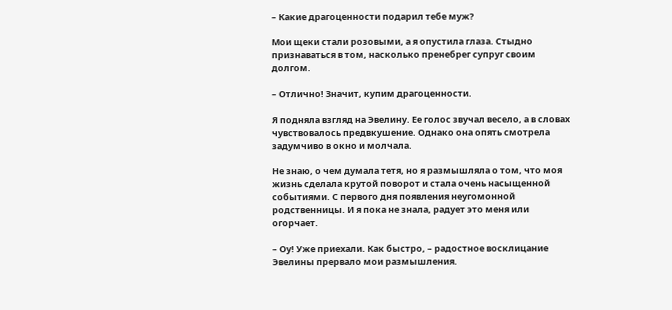– Какие драгоценности подарил тебе муж?

Мои щеки стали розовыми, а я опустила глаза. Стыдно признаваться в том, насколько пренебрег супруг своим долгом.

– Отлично! Значит, купим драгоценности.

Я подняла взгляд на Эвелину. Ее голос звучал весело, а в словах чувствовалось предвкушение. Однако она опять смотрела задумчиво в окно и молчала.

Не знаю, о чем думала тетя, но я размышляла о том, что моя жизнь сделала крутой поворот и стала очень насыщенной событиями. С первого дня появления неугомонной родственницы. И я пока не знала, радует это меня или огорчает.

– Оу! Уже приехали. Как быстро, – радостное восклицание Эвелины прервало мои размышления.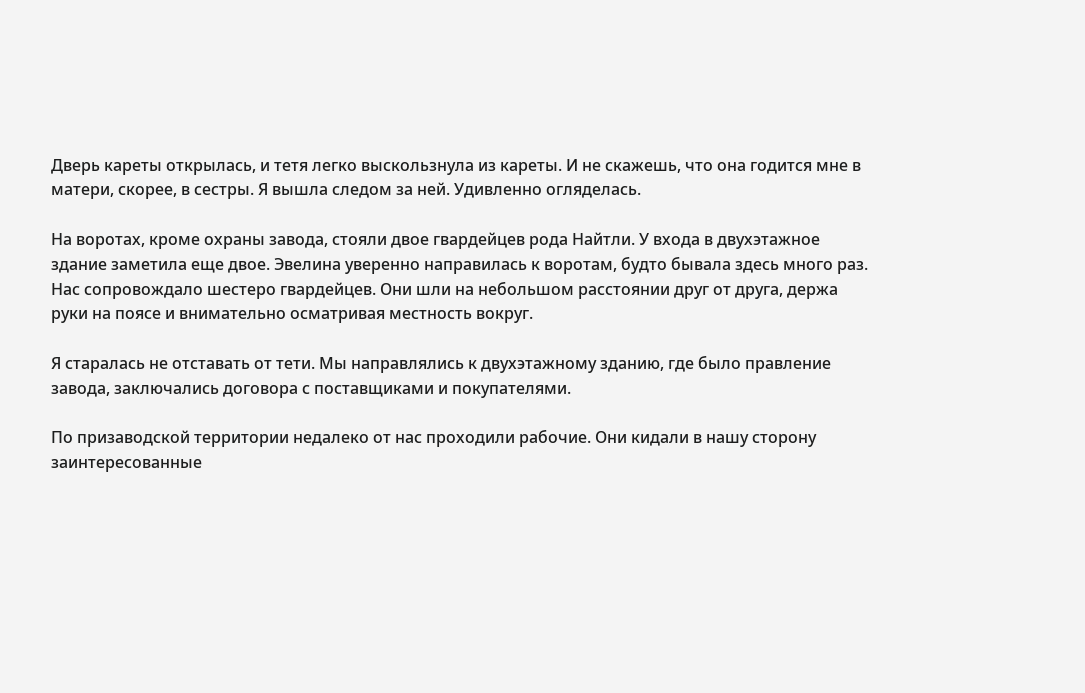Дверь кареты открылась, и тетя легко выскользнула из кареты. И не скажешь, что она годится мне в матери, скорее, в сестры. Я вышла следом за ней. Удивленно огляделась.

На воротах, кроме охраны завода, стояли двое гвардейцев рода Найтли. У входа в двухэтажное здание заметила еще двое. Эвелина уверенно направилась к воротам, будто бывала здесь много раз. Нас сопровождало шестеро гвардейцев. Они шли на небольшом расстоянии друг от друга, держа руки на поясе и внимательно осматривая местность вокруг.

Я старалась не отставать от тети. Мы направлялись к двухэтажному зданию, где было правление завода, заключались договора с поставщиками и покупателями.

По призаводской территории недалеко от нас проходили рабочие. Они кидали в нашу сторону заинтересованные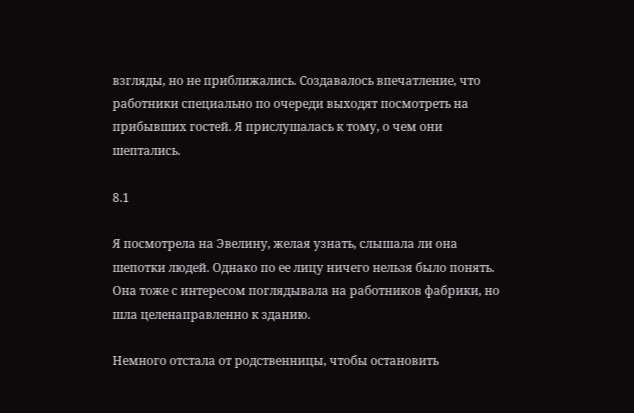взгляды, но не приближались. Создавалось впечатление, что работники специально по очереди выходят посмотреть на прибывших гостей. Я прислушалась к тому, о чем они шептались.

8.1

Я посмотрела на Эвелину, желая узнать, слышала ли она шепотки людей. Однако по ее лицу ничего нельзя было понять. Она тоже с интересом поглядывала на работников фабрики, но шла целенаправленно к зданию.

Немного отстала от родственницы, чтобы остановить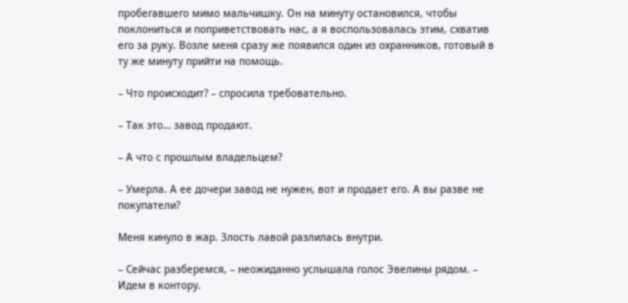пробегавшего мимо мальчишку. Он на минуту остановился, чтобы поклониться и поприветствовать нас, а я воспользовалась этим, схватив его за руку. Возле меня сразу же появился один из охранников, готовый в ту же минуту прийти на помощь.

– Что происходит? – спросила требовательно.

– Так это… завод продают.

– А что с прошлым владельцем?

– Умерла. А ее дочери завод не нужен, вот и продает его. А вы разве не покупатели?

Меня кинуло в жар. Злость лавой разлилась внутри.

– Сейчас разберемся, – неожиданно услышала голос Эвелины рядом. – Идем в контору.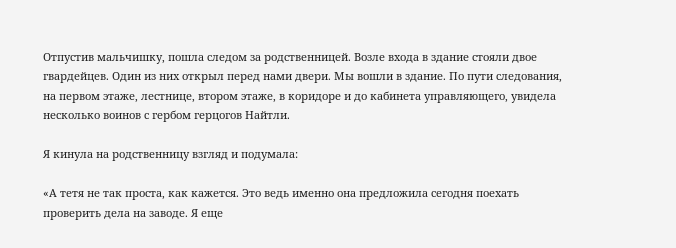Отпустив мальчишку, пошла следом за родственницей. Возле входа в здание стояли двое гвардейцев. Один из них открыл перед нами двери. Мы вошли в здание. По пути следования, на первом этаже, лестнице, втором этаже, в коридоре и до кабинета управляющего, увидела несколько воинов с гербом герцогов Найтли.

Я кинула на родственницу взгляд и подумала:

«А тетя не так проста, как кажется. Это ведь именно она предложила сегодня поехать проверить дела на заводе. Я еще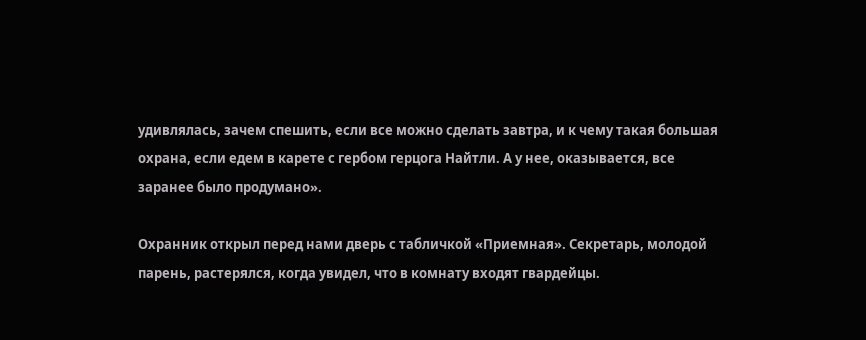удивлялась, зачем спешить, если все можно сделать завтра, и к чему такая большая охрана, если едем в карете с гербом герцога Найтли. А у нее, оказывается, все заранее было продумано».

Охранник открыл перед нами дверь с табличкой «Приемная». Секретарь, молодой парень, растерялся, когда увидел, что в комнату входят гвардейцы.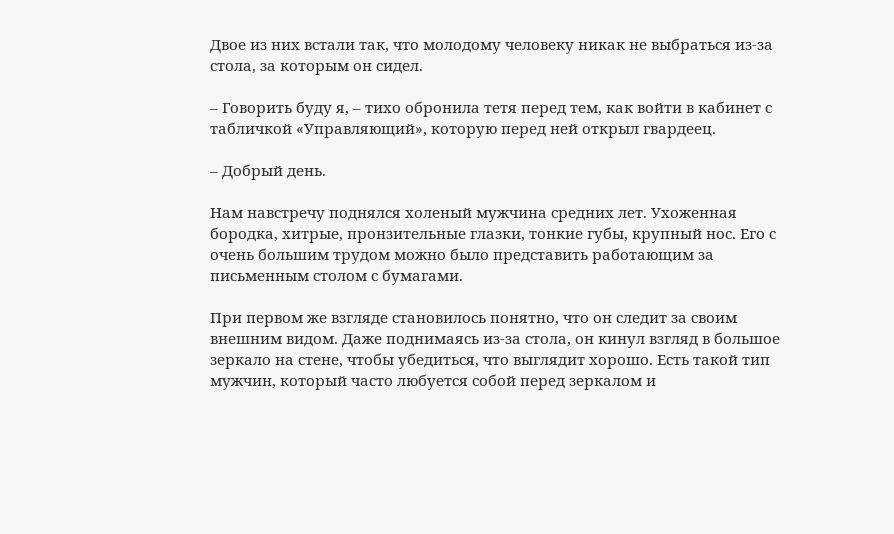Двое из них встали так, что молодому человеку никак не выбраться из-за стола, за которым он сидел.

– Говорить буду я, – тихо обронила тетя перед тем, как войти в кабинет с табличкой «Управляющий», которую перед ней открыл гвардеец.

– Добрый день.

Нам навстречу поднялся холеный мужчина средних лет. Ухоженная бородка, хитрые, пронзительные глазки, тонкие губы, крупный нос. Его с очень большим трудом можно было представить работающим за письменным столом с бумагами.

При первом же взгляде становилось понятно, что он следит за своим внешним видом. Даже поднимаясь из-за стола, он кинул взгляд в большое зеркало на стене, чтобы убедиться, что выглядит хорошо. Есть такой тип мужчин, который часто любуется собой перед зеркалом и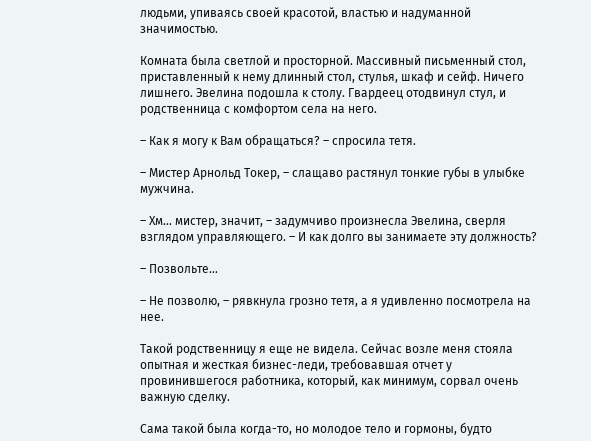людьми, упиваясь своей красотой, властью и надуманной значимостью.

Комната была светлой и просторной. Массивный письменный стол, приставленный к нему длинный стол, стулья, шкаф и сейф. Ничего лишнего. Эвелина подошла к столу. Гвардеец отодвинул стул, и родственница с комфортом села на него.

– Как я могу к Вам обращаться? – спросила тетя.

– Мистер Арнольд Токер, – слащаво растянул тонкие губы в улыбке мужчина.

– Хм… мистер, значит, – задумчиво произнесла Эвелина, сверля взглядом управляющего. – И как долго вы занимаете эту должность?

– Позвольте…

– Не позволю, – рявкнула грозно тетя, а я удивленно посмотрела на нее.

Такой родственницу я еще не видела. Сейчас возле меня стояла опытная и жесткая бизнес-леди, требовавшая отчет у провинившегося работника, который, как минимум, сорвал очень важную сделку.

Сама такой была когда-то, но молодое тело и гормоны, будто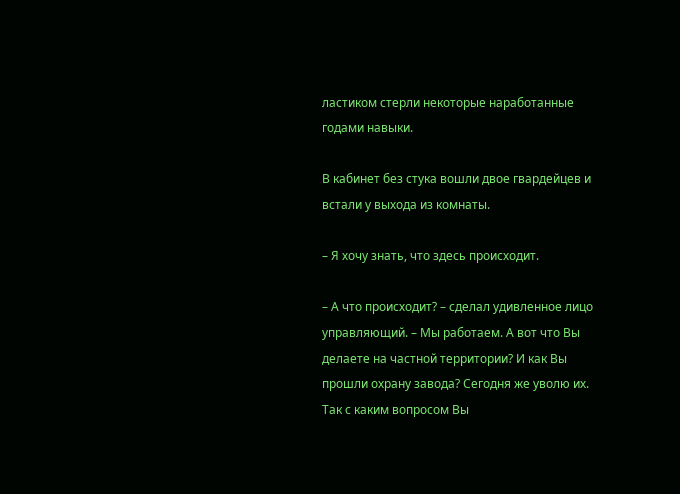ластиком стерли некоторые наработанные годами навыки.

В кабинет без стука вошли двое гвардейцев и встали у выхода из комнаты.

– Я хочу знать, что здесь происходит.

– А что происходит? – сделал удивленное лицо управляющий. – Мы работаем. А вот что Вы делаете на частной территории? И как Вы прошли охрану завода? Сегодня же уволю их. Так с каким вопросом Вы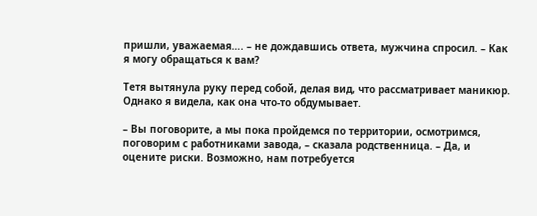пришли, уважаемая…. – не дождавшись ответа, мужчина спросил. – Как я могу обращаться к вам?

Тетя вытянула руку перед собой, делая вид, что рассматривает маникюр. Однако я видела, как она что-то обдумывает.

– Вы поговорите, а мы пока пройдемся по территории, осмотримся, поговорим с работниками завода, – сказала родственница. – Да, и оцените риски. Возможно, нам потребуется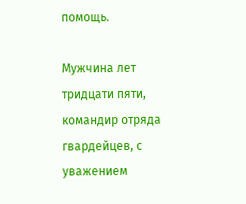помощь.

Мужчина лет тридцати пяти, командир отряда гвардейцев, с уважением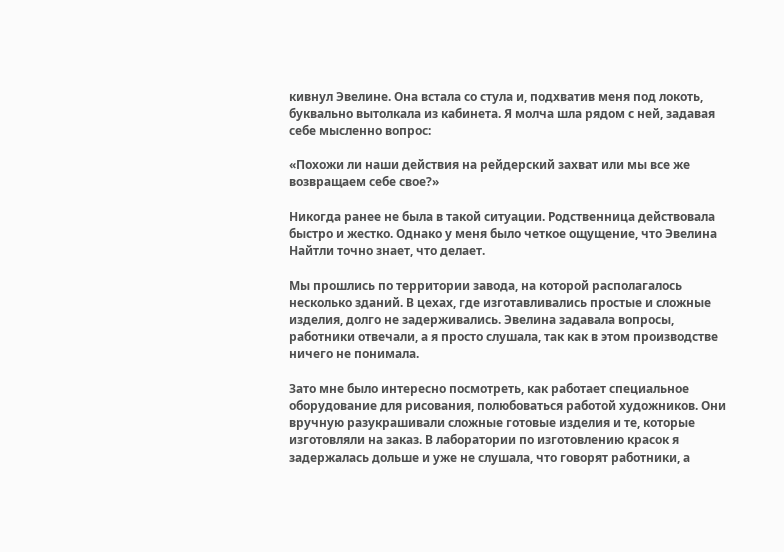кивнул Эвелине. Она встала со стула и, подхватив меня под локоть, буквально вытолкала из кабинета. Я молча шла рядом с ней, задавая себе мысленно вопрос:

«Похожи ли наши действия на рейдерский захват или мы все же возвращаем себе свое?»

Никогда ранее не была в такой ситуации. Родственница действовала быстро и жестко. Однако у меня было четкое ощущение, что Эвелина Найтли точно знает, что делает.

Мы прошлись по территории завода, на которой располагалось несколько зданий. В цехах, где изготавливались простые и сложные изделия, долго не задерживались. Эвелина задавала вопросы, работники отвечали, а я просто слушала, так как в этом производстве ничего не понимала.

Зато мне было интересно посмотреть, как работает специальное оборудование для рисования, полюбоваться работой художников. Они вручную разукрашивали сложные готовые изделия и те, которые изготовляли на заказ. В лаборатории по изготовлению красок я задержалась дольше и уже не слушала, что говорят работники, а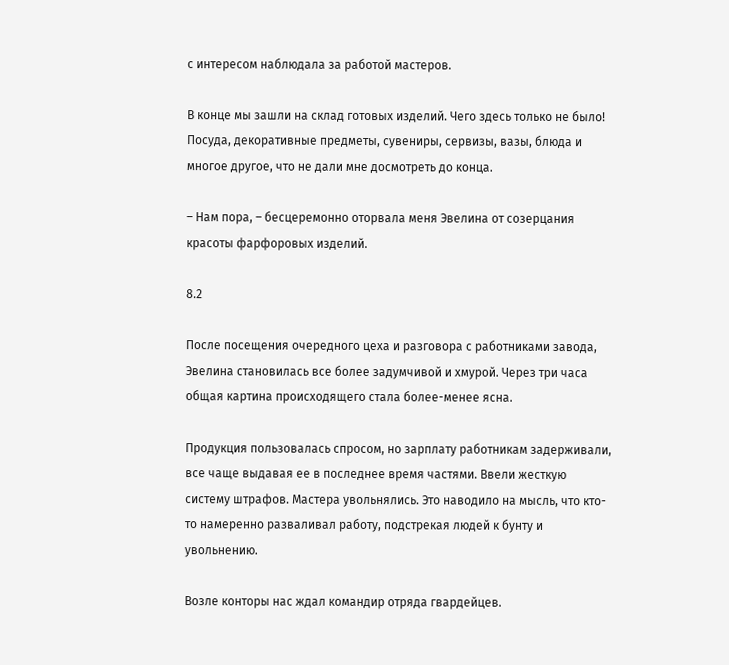с интересом наблюдала за работой мастеров.

В конце мы зашли на склад готовых изделий. Чего здесь только не было! Посуда, декоративные предметы, сувениры, сервизы, вазы, блюда и многое другое, что не дали мне досмотреть до конца.

– Нам пора, – бесцеремонно оторвала меня Эвелина от созерцания красоты фарфоровых изделий.

8.2

После посещения очередного цеха и разговора с работниками завода, Эвелина становилась все более задумчивой и хмурой. Через три часа общая картина происходящего стала более-менее ясна.

Продукция пользовалась спросом, но зарплату работникам задерживали, все чаще выдавая ее в последнее время частями. Ввели жесткую систему штрафов. Мастера увольнялись. Это наводило на мысль, что кто-то намеренно разваливал работу, подстрекая людей к бунту и увольнению.

Возле конторы нас ждал командир отряда гвардейцев.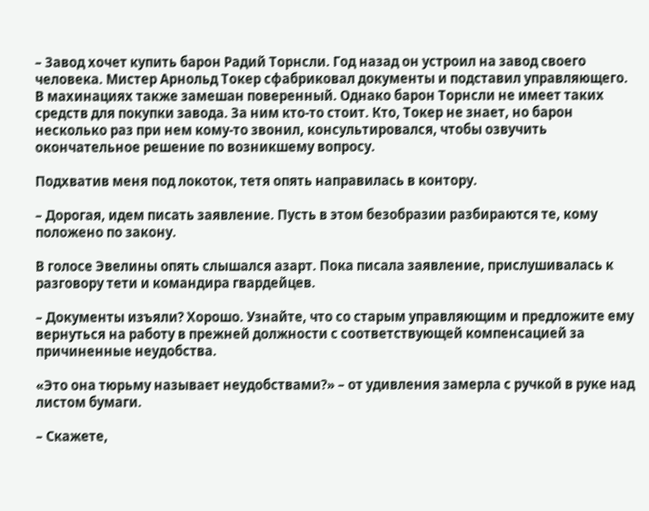– Завод хочет купить барон Радий Торнсли. Год назад он устроил на завод своего человека. Мистер Арнольд Токер сфабриковал документы и подставил управляющего. В махинациях также замешан поверенный. Однако барон Торнсли не имеет таких средств для покупки завода. За ним кто-то стоит. Кто, Токер не знает, но барон несколько раз при нем кому-то звонил, консультировался, чтобы озвучить окончательное решение по возникшему вопросу.

Подхватив меня под локоток, тетя опять направилась в контору.

– Дорогая, идем писать заявление. Пусть в этом безобразии разбираются те, кому положено по закону.

В голосе Эвелины опять слышался азарт. Пока писала заявление, прислушивалась к разговору тети и командира гвардейцев.

– Документы изъяли? Хорошо. Узнайте, что со старым управляющим и предложите ему вернуться на работу в прежней должности с соответствующей компенсацией за причиненные неудобства.

«Это она тюрьму называет неудобствами?» – от удивления замерла с ручкой в руке над листом бумаги.

– Скажете,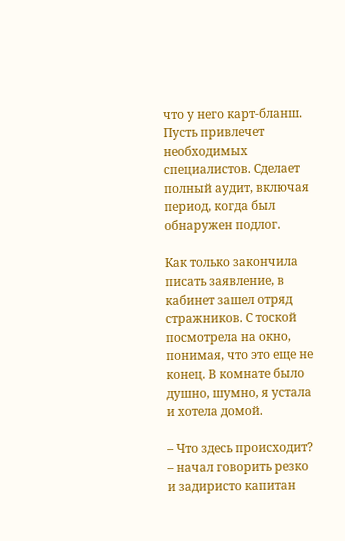что у него карт-бланш. Пусть привлечет необходимых специалистов. Сделает полный аудит, включая период, когда был обнаружен подлог.

Как только закончила писать заявление, в кабинет зашел отряд стражников. С тоской посмотрела на окно, понимая, что это еще не конец. В комнате было душно, шумно, я устала и хотела домой.

– Что здесь происходит? – начал говорить резко и задиристо капитан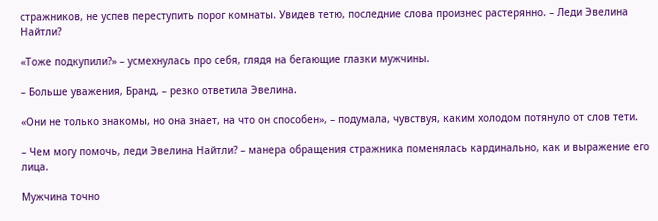стражников, не успев переступить порог комнаты. Увидев тетю, последние слова произнес растерянно. – Леди Эвелина Найтли?

«Тоже подкупили?» – усмехнулась про себя, глядя на бегающие глазки мужчины.

– Больше уважения, Бранд, – резко ответила Эвелина.

«Они не только знакомы, но она знает, на что он способен», – подумала, чувствуя, каким холодом потянуло от слов тети.

– Чем могу помочь, леди Эвелина Найтли? – манера обращения стражника поменялась кардинально, как и выражение его лица.

Мужчина точно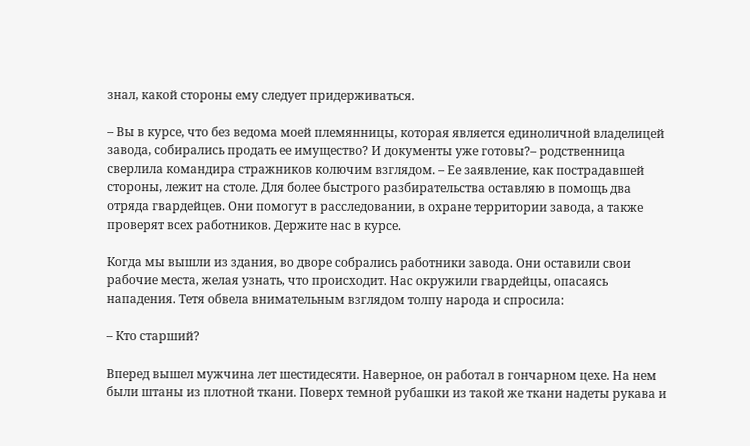знал, какой стороны ему следует придерживаться.

– Вы в курсе, что без ведома моей племянницы, которая является единоличной владелицей завода, собирались продать ее имущество? И документы уже готовы?– родственница сверлила командира стражников колючим взглядом. – Ее заявление, как пострадавшей стороны, лежит на столе. Для более быстрого разбирательства оставляю в помощь два отряда гвардейцев. Они помогут в расследовании, в охране территории завода, а также проверят всех работников. Держите нас в курсе.

Когда мы вышли из здания, во дворе собрались работники завода. Они оставили свои рабочие места, желая узнать, что происходит. Нас окружили гвардейцы, опасаясь нападения. Тетя обвела внимательным взглядом толпу народа и спросила:

– Кто старший?

Вперед вышел мужчина лет шестидесяти. Наверное, он работал в гончарном цехе. На нем были штаны из плотной ткани. Поверх темной рубашки из такой же ткани надеты рукава и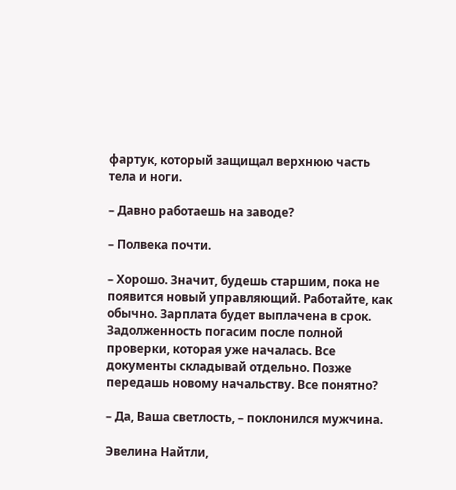фартук, который защищал верхнюю часть тела и ноги.

– Давно работаешь на заводе?

– Полвека почти.

– Хорошо. Значит, будешь старшим, пока не появится новый управляющий. Работайте, как обычно. Зарплата будет выплачена в срок. Задолженность погасим после полной проверки, которая уже началась. Все документы складывай отдельно. Позже передашь новому начальству. Все понятно?

– Да, Ваша светлость, – поклонился мужчина.

Эвелина Найтли,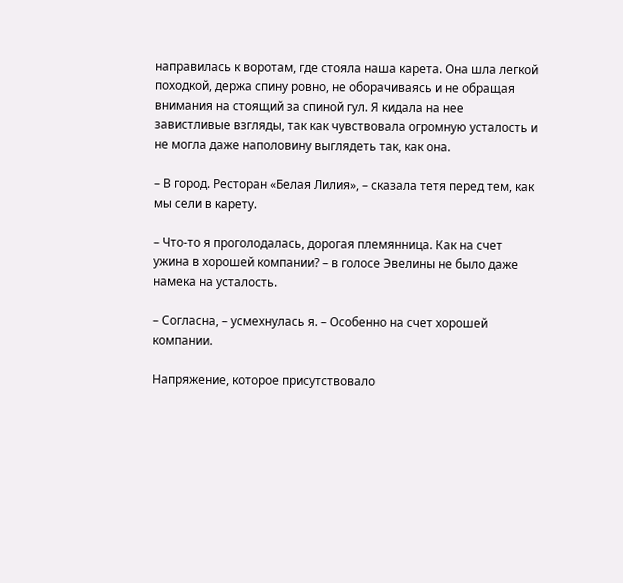направилась к воротам, где стояла наша карета. Она шла легкой походкой, держа спину ровно, не оборачиваясь и не обращая внимания на стоящий за спиной гул. Я кидала на нее завистливые взгляды, так как чувствовала огромную усталость и не могла даже наполовину выглядеть так, как она.

– В город. Ресторан «Белая Лилия», – сказала тетя перед тем, как мы сели в карету.

– Что-то я проголодалась, дорогая племянница. Как на счет ужина в хорошей компании? – в голосе Эвелины не было даже намека на усталость.

– Согласна, – усмехнулась я. – Особенно на счет хорошей компании.

Напряжение, которое присутствовало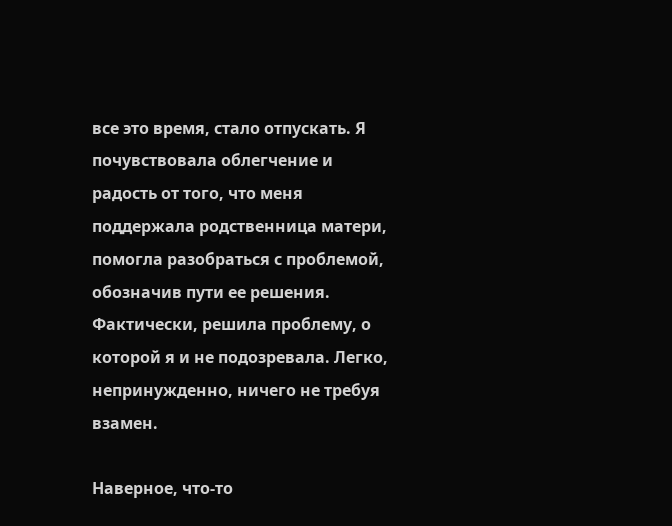все это время, стало отпускать. Я почувствовала облегчение и радость от того, что меня поддержала родственница матери, помогла разобраться с проблемой, обозначив пути ее решения. Фактически, решила проблему, о которой я и не подозревала. Легко, непринужденно, ничего не требуя взамен.

Наверное, что-то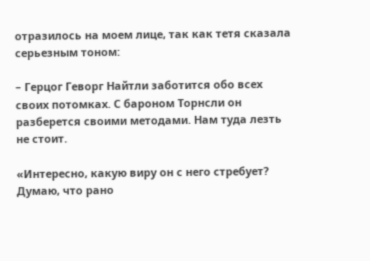отразилось на моем лице, так как тетя сказала серьезным тоном:

– Герцог Геворг Найтли заботится обо всех своих потомках. С бароном Торнсли он разберется своими методами. Нам туда лезть не стоит.

«Интересно, какую виру он с него стребует? Думаю, что рано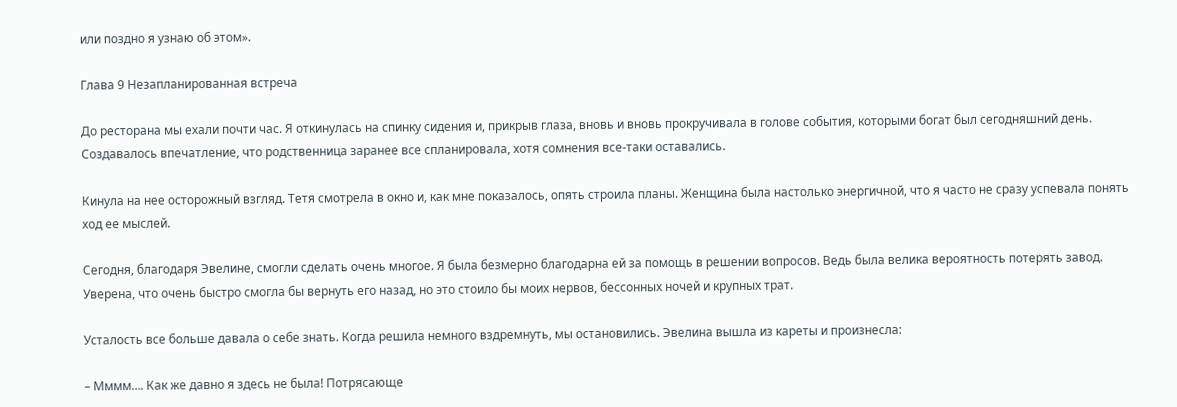или поздно я узнаю об этом».

Глава 9 Незапланированная встреча

До ресторана мы ехали почти час. Я откинулась на спинку сидения и, прикрыв глаза, вновь и вновь прокручивала в голове события, которыми богат был сегодняшний день. Создавалось впечатление, что родственница заранее все спланировала, хотя сомнения все-таки оставались.

Кинула на нее осторожный взгляд. Тетя смотрела в окно и, как мне показалось, опять строила планы. Женщина была настолько энергичной, что я часто не сразу успевала понять ход ее мыслей.

Сегодня, благодаря Эвелине, смогли сделать очень многое. Я была безмерно благодарна ей за помощь в решении вопросов. Ведь была велика вероятность потерять завод. Уверена, что очень быстро смогла бы вернуть его назад, но это стоило бы моих нервов, бессонных ночей и крупных трат.

Усталость все больше давала о себе знать. Когда решила немного вздремнуть, мы остановились. Эвелина вышла из кареты и произнесла:

– Мммм…. Как же давно я здесь не была! Потрясающе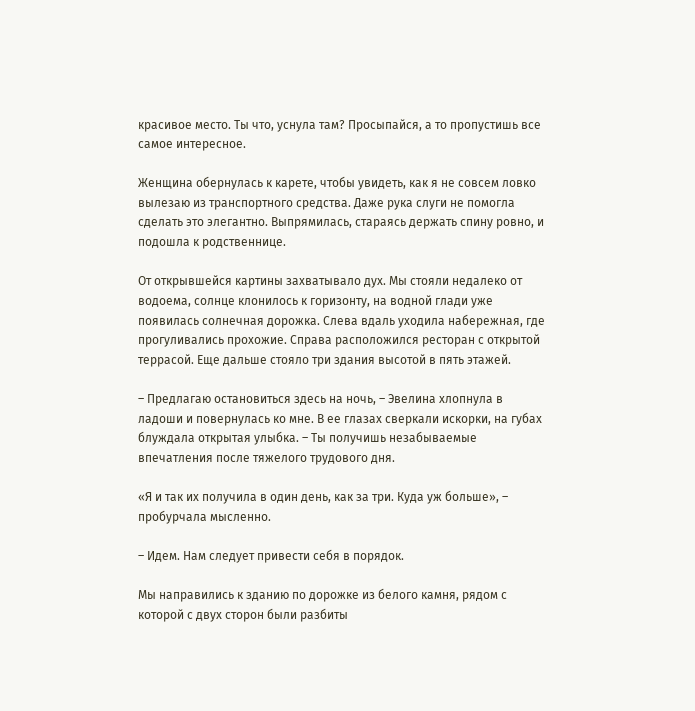красивое место. Ты что, уснула там? Просыпайся, а то пропустишь все самое интересное.

Женщина обернулась к карете, чтобы увидеть, как я не совсем ловко вылезаю из транспортного средства. Даже рука слуги не помогла сделать это элегантно. Выпрямилась, стараясь держать спину ровно, и подошла к родственнице.

От открывшейся картины захватывало дух. Мы стояли недалеко от водоема, солнце клонилось к горизонту, на водной глади уже появилась солнечная дорожка. Слева вдаль уходила набережная, где прогуливались прохожие. Справа расположился ресторан с открытой террасой. Еще дальше стояло три здания высотой в пять этажей.

– Предлагаю остановиться здесь на ночь, – Эвелина хлопнула в ладоши и повернулась ко мне. В ее глазах сверкали искорки, на губах блуждала открытая улыбка. – Ты получишь незабываемые впечатления после тяжелого трудового дня.

«Я и так их получила в один день, как за три. Куда уж больше», – пробурчала мысленно.

– Идем. Нам следует привести себя в порядок.

Мы направились к зданию по дорожке из белого камня, рядом с которой с двух сторон были разбиты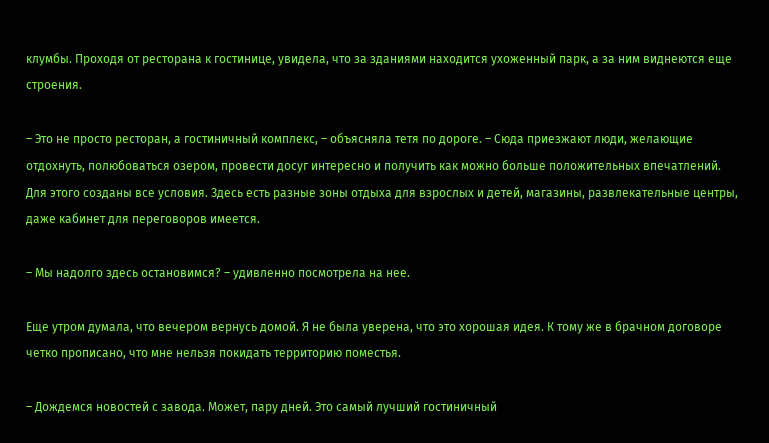клумбы. Проходя от ресторана к гостинице, увидела, что за зданиями находится ухоженный парк, а за ним виднеются еще строения.

– Это не просто ресторан, а гостиничный комплекс, – объясняла тетя по дороге. – Сюда приезжают люди, желающие отдохнуть, полюбоваться озером, провести досуг интересно и получить как можно больше положительных впечатлений. Для этого созданы все условия. Здесь есть разные зоны отдыха для взрослых и детей, магазины, развлекательные центры, даже кабинет для переговоров имеется.

– Мы надолго здесь остановимся? – удивленно посмотрела на нее.

Еще утром думала, что вечером вернусь домой. Я не была уверена, что это хорошая идея. К тому же в брачном договоре четко прописано, что мне нельзя покидать территорию поместья.

– Дождемся новостей с завода. Может, пару дней. Это самый лучший гостиничный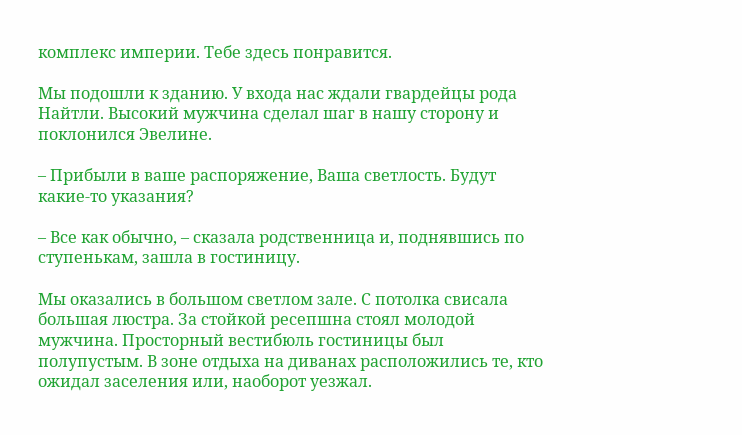комплекс империи. Тебе здесь понравится.

Мы подошли к зданию. У входа нас ждали гвардейцы рода Найтли. Высокий мужчина сделал шаг в нашу сторону и поклонился Эвелине.

– Прибыли в ваше распоряжение, Ваша светлость. Будут какие-то указания?

– Все как обычно, – сказала родственница и, поднявшись по ступенькам, зашла в гостиницу.

Мы оказались в большом светлом зале. С потолка свисала большая люстра. За стойкой ресепшна стоял молодой мужчина. Просторный вестибюль гостиницы был полупустым. В зоне отдыха на диванах расположились те, кто ожидал заселения или, наоборот уезжал.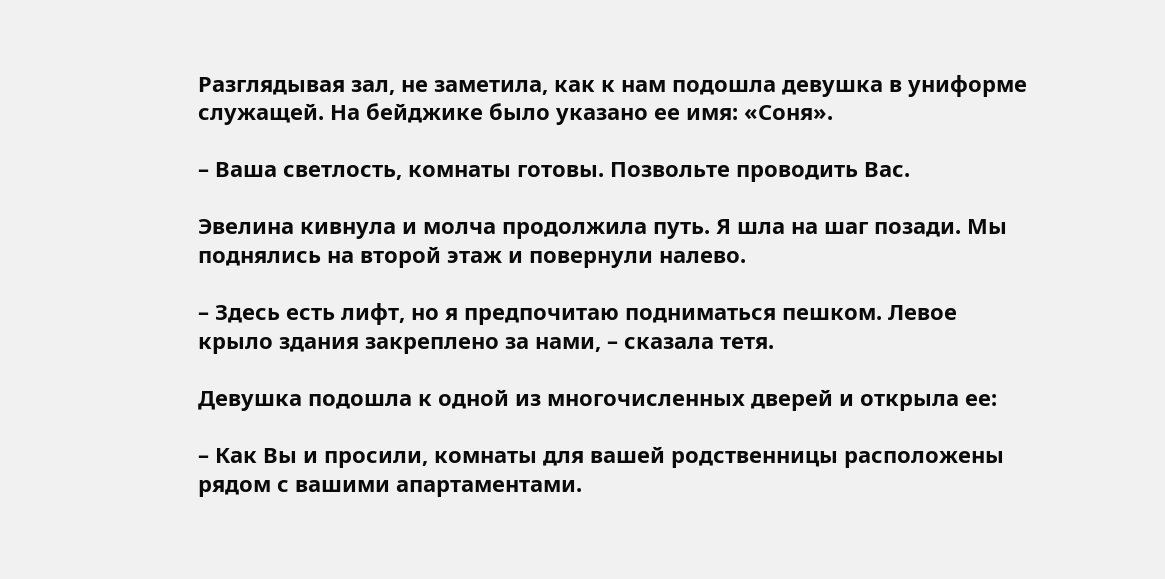Разглядывая зал, не заметила, как к нам подошла девушка в униформе служащей. На бейджике было указано ее имя: «Соня».

– Ваша светлость, комнаты готовы. Позвольте проводить Вас.

Эвелина кивнула и молча продолжила путь. Я шла на шаг позади. Мы поднялись на второй этаж и повернули налево.

– Здесь есть лифт, но я предпочитаю подниматься пешком. Левое крыло здания закреплено за нами, – сказала тетя.

Девушка подошла к одной из многочисленных дверей и открыла ее:

– Как Вы и просили, комнаты для вашей родственницы расположены рядом с вашими апартаментами.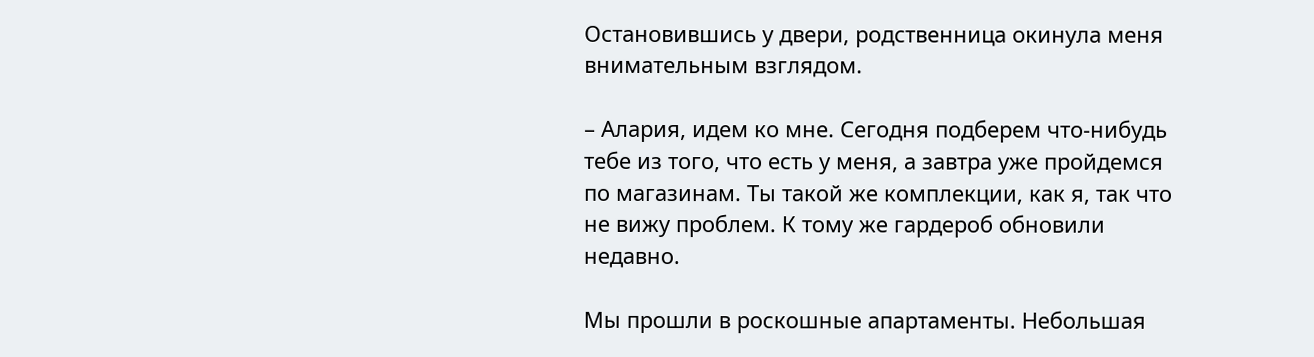Остановившись у двери, родственница окинула меня внимательным взглядом.

– Алария, идем ко мне. Сегодня подберем что-нибудь тебе из того, что есть у меня, а завтра уже пройдемся по магазинам. Ты такой же комплекции, как я, так что не вижу проблем. К тому же гардероб обновили недавно.

Мы прошли в роскошные апартаменты. Небольшая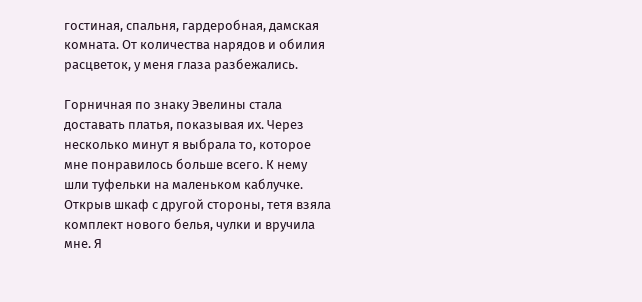гостиная, спальня, гардеробная, дамская комната. От количества нарядов и обилия расцветок, у меня глаза разбежались.

Горничная по знаку Эвелины стала доставать платья, показывая их. Через несколько минут я выбрала то, которое мне понравилось больше всего. К нему шли туфельки на маленьком каблучке. Открыв шкаф с другой стороны, тетя взяла комплект нового белья, чулки и вручила мне. Я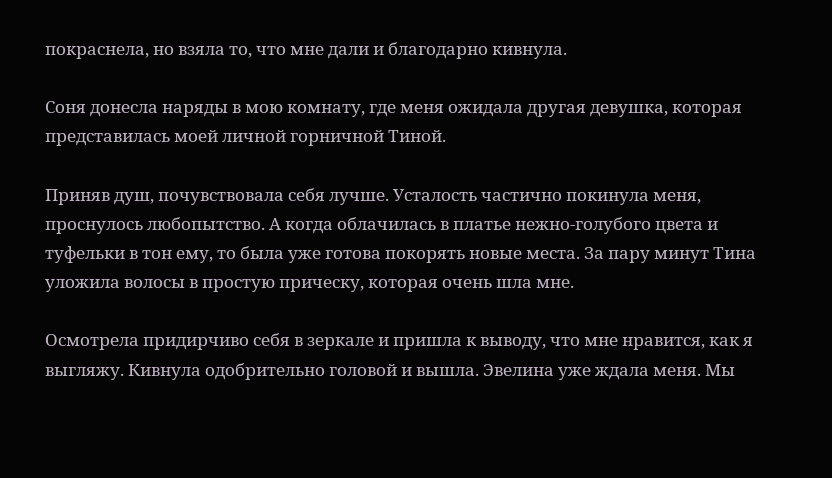покраснела, но взяла то, что мне дали и благодарно кивнула.

Соня донесла наряды в мою комнату, где меня ожидала другая девушка, которая представилась моей личной горничной Тиной.

Приняв душ, почувствовала себя лучше. Усталость частично покинула меня, проснулось любопытство. А когда облачилась в платье нежно-голубого цвета и туфельки в тон ему, то была уже готова покорять новые места. За пару минут Тина уложила волосы в простую прическу, которая очень шла мне.

Осмотрела придирчиво себя в зеркале и пришла к выводу, что мне нравится, как я выгляжу. Кивнула одобрительно головой и вышла. Эвелина уже ждала меня. Мы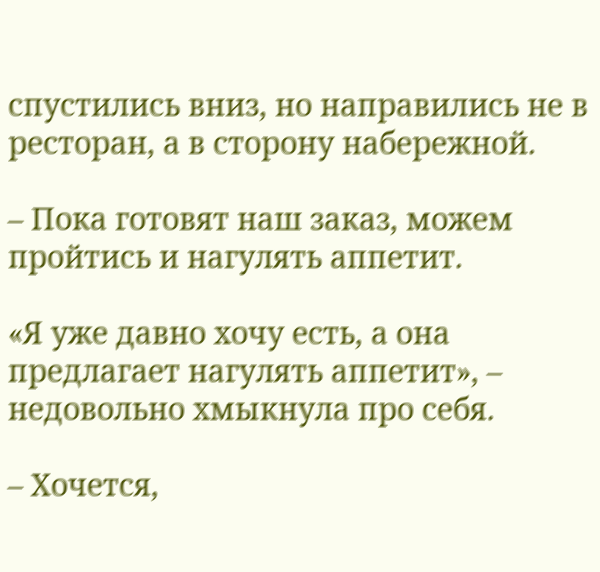спустились вниз, но направились не в ресторан, а в сторону набережной.

– Пока готовят наш заказ, можем пройтись и нагулять аппетит.

«Я уже давно хочу есть, а она предлагает нагулять аппетит», – недовольно хмыкнула про себя.

– Хочется,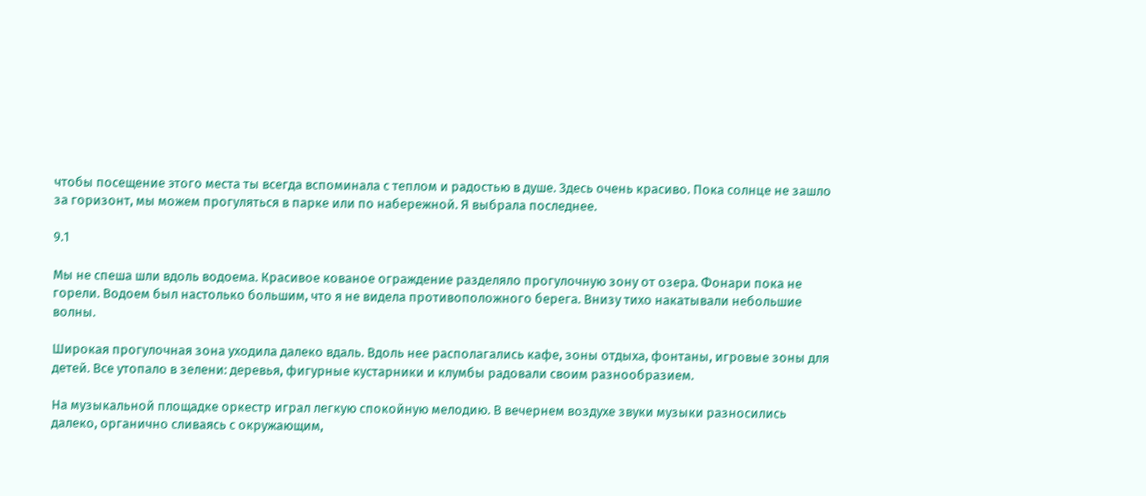чтобы посещение этого места ты всегда вспоминала с теплом и радостью в душе. Здесь очень красиво. Пока солнце не зашло за горизонт, мы можем прогуляться в парке или по набережной. Я выбрала последнее.

9.1

Мы не спеша шли вдоль водоема. Красивое кованое ограждение разделяло прогулочную зону от озера. Фонари пока не горели. Водоем был настолько большим, что я не видела противоположного берега. Внизу тихо накатывали небольшие волны.

Широкая прогулочная зона уходила далеко вдаль. Вдоль нее располагались кафе, зоны отдыха, фонтаны, игровые зоны для детей. Все утопало в зелени: деревья, фигурные кустарники и клумбы радовали своим разнообразием.

На музыкальной площадке оркестр играл легкую спокойную мелодию. В вечернем воздухе звуки музыки разносились далеко, органично сливаясь с окружающим,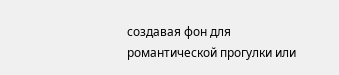создавая фон для романтической прогулки или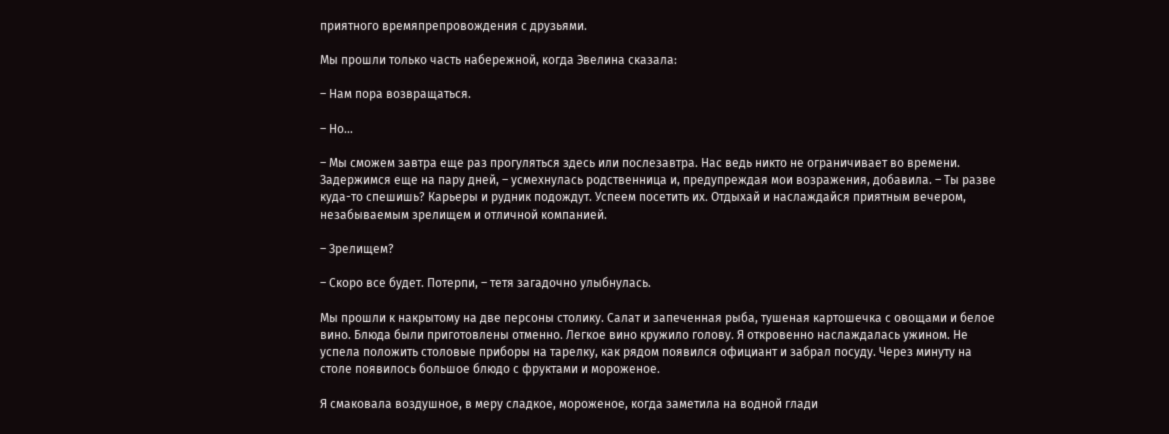приятного времяпрепровождения с друзьями.

Мы прошли только часть набережной, когда Эвелина сказала:

– Нам пора возвращаться.

– Но…

– Мы сможем завтра еще раз прогуляться здесь или послезавтра. Нас ведь никто не ограничивает во времени. Задержимся еще на пару дней, – усмехнулась родственница и, предупреждая мои возражения, добавила. – Ты разве куда-то спешишь? Карьеры и рудник подождут. Успеем посетить их. Отдыхай и наслаждайся приятным вечером, незабываемым зрелищем и отличной компанией.

– Зрелищем?

– Скоро все будет. Потерпи, – тетя загадочно улыбнулась.

Мы прошли к накрытому на две персоны столику. Салат и запеченная рыба, тушеная картошечка с овощами и белое вино. Блюда были приготовлены отменно. Легкое вино кружило голову. Я откровенно наслаждалась ужином. Не успела положить столовые приборы на тарелку, как рядом появился официант и забрал посуду. Через минуту на столе появилось большое блюдо с фруктами и мороженое.

Я смаковала воздушное, в меру сладкое, мороженое, когда заметила на водной глади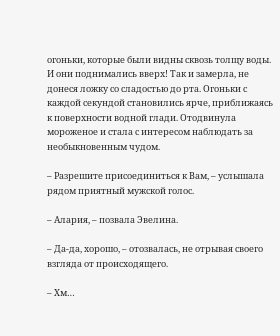огоньки, которые были видны сквозь толщу воды. И они поднимались вверх! Так и замерла, не донеся ложку со сладостью до рта. Огоньки с каждой секундой становились ярче, приближаясь к поверхности водной глади. Отодвинула мороженое и стала с интересом наблюдать за необыкновенным чудом.

– Разрешите присоединиться к Вам, – услышала рядом приятный мужской голос.

– Алария, – позвала Эвелина.

– Да-да, хорошо, – отозвалась, не отрывая своего взгляда от происходящего.

– Хм…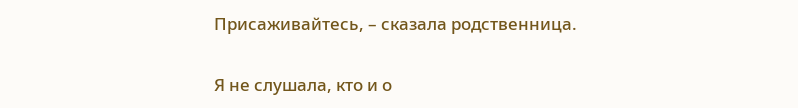Присаживайтесь, – сказала родственница.

Я не слушала, кто и о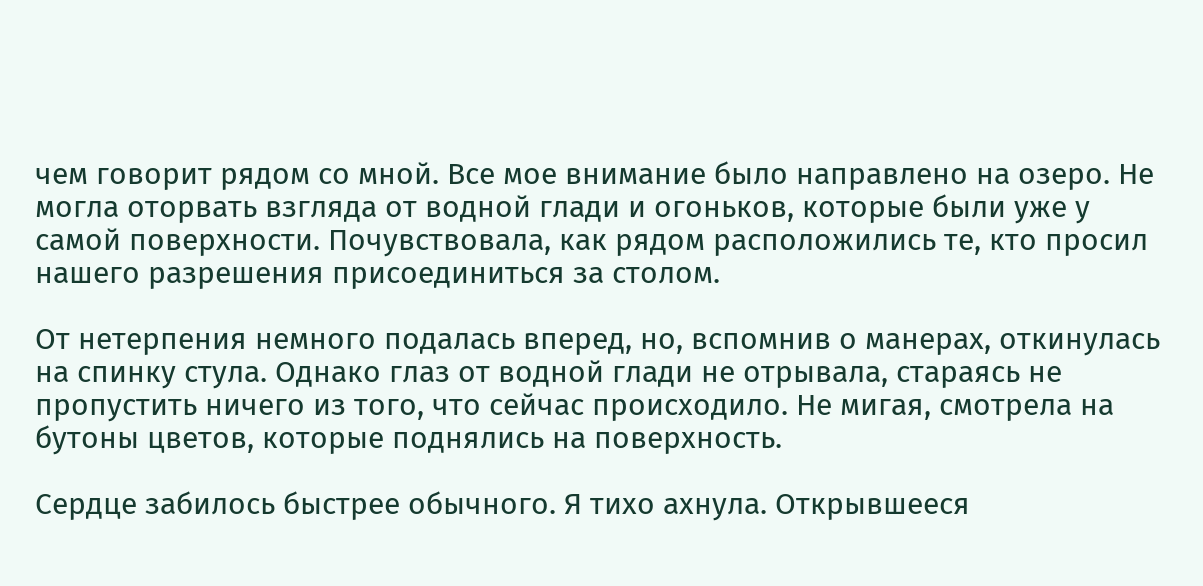чем говорит рядом со мной. Все мое внимание было направлено на озеро. Не могла оторвать взгляда от водной глади и огоньков, которые были уже у самой поверхности. Почувствовала, как рядом расположились те, кто просил нашего разрешения присоединиться за столом.

От нетерпения немного подалась вперед, но, вспомнив о манерах, откинулась на спинку стула. Однако глаз от водной глади не отрывала, стараясь не пропустить ничего из того, что сейчас происходило. Не мигая, смотрела на бутоны цветов, которые поднялись на поверхность.

Сердце забилось быстрее обычного. Я тихо ахнула. Открывшееся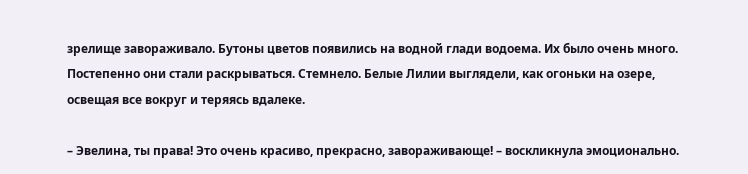зрелище завораживало. Бутоны цветов появились на водной глади водоема. Их было очень много. Постепенно они стали раскрываться. Стемнело. Белые Лилии выглядели, как огоньки на озере, освещая все вокруг и теряясь вдалеке.

– Эвелина, ты права! Это очень красиво, прекрасно, завораживающе! – воскликнула эмоционально.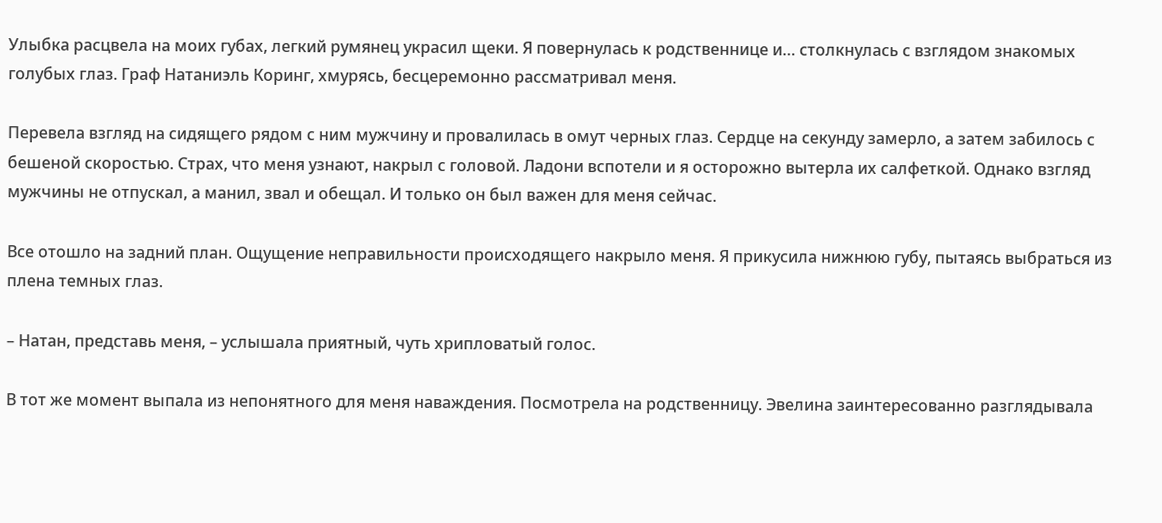Улыбка расцвела на моих губах, легкий румянец украсил щеки. Я повернулась к родственнице и… столкнулась с взглядом знакомых голубых глаз. Граф Натаниэль Коринг, хмурясь, бесцеремонно рассматривал меня.

Перевела взгляд на сидящего рядом с ним мужчину и провалилась в омут черных глаз. Сердце на секунду замерло, а затем забилось с бешеной скоростью. Страх, что меня узнают, накрыл с головой. Ладони вспотели и я осторожно вытерла их салфеткой. Однако взгляд мужчины не отпускал, а манил, звал и обещал. И только он был важен для меня сейчас.

Все отошло на задний план. Ощущение неправильности происходящего накрыло меня. Я прикусила нижнюю губу, пытаясь выбраться из плена темных глаз.

– Натан, представь меня, – услышала приятный, чуть хрипловатый голос.

В тот же момент выпала из непонятного для меня наваждения. Посмотрела на родственницу. Эвелина заинтересованно разглядывала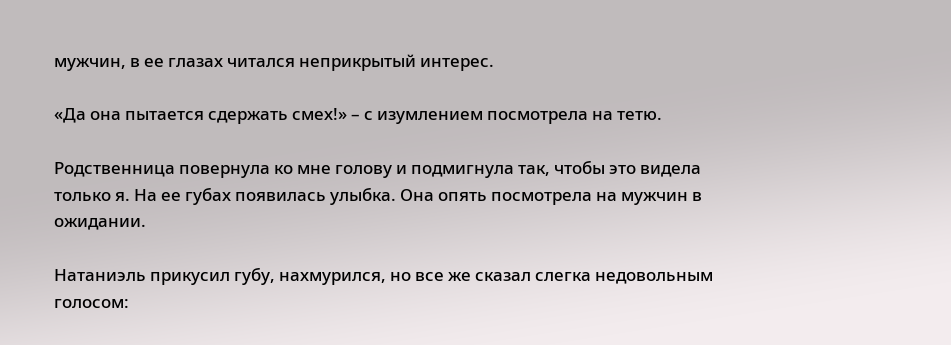мужчин, в ее глазах читался неприкрытый интерес.

«Да она пытается сдержать смех!» – с изумлением посмотрела на тетю.

Родственница повернула ко мне голову и подмигнула так, чтобы это видела только я. На ее губах появилась улыбка. Она опять посмотрела на мужчин в ожидании.

Натаниэль прикусил губу, нахмурился, но все же сказал слегка недовольным голосом: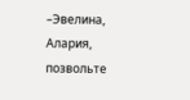–Эвелина, Алария, позвольте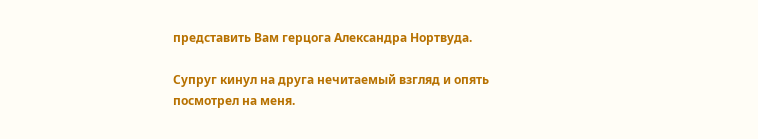представить Вам герцога Александра Нортвуда.

Супруг кинул на друга нечитаемый взгляд и опять посмотрел на меня.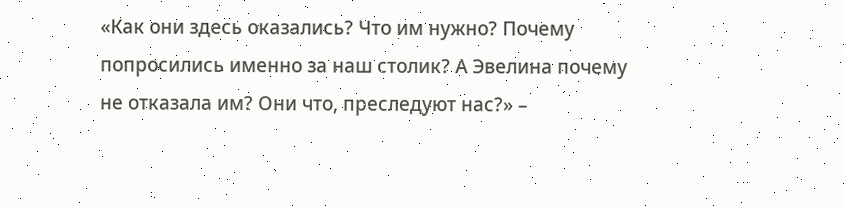«Как они здесь оказались? Что им нужно? Почему попросились именно за наш столик? А Эвелина почему не отказала им? Они что, преследуют нас?» –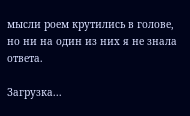мысли роем крутились в голове, но ни на один из них я не знала ответа.

Загрузка...